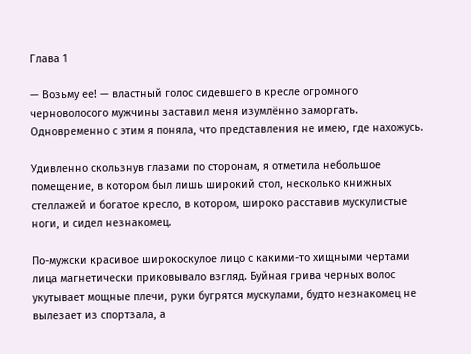Глава 1

— Возьму ее! — властный голос сидевшего в кресле огромного черноволосого мужчины заставил меня изумлённо заморгать. Одновременно с этим я поняла, что представления не имею, где нахожусь.

Удивленно скользнув глазами по сторонам, я отметила небольшое помещение, в котором был лишь широкий стол, несколько книжных стеллажей и богатое кресло, в котором, широко расставив мускулистые ноги, и сидел незнакомец.

По-мужски красивое широкоскулое лицо с какими-то хищными чертами лица магнетически приковывало взгляд. Буйная грива черных волос укутывает мощные плечи, руки бугрятся мускулами, будто незнакомец не вылезает из спортзала, а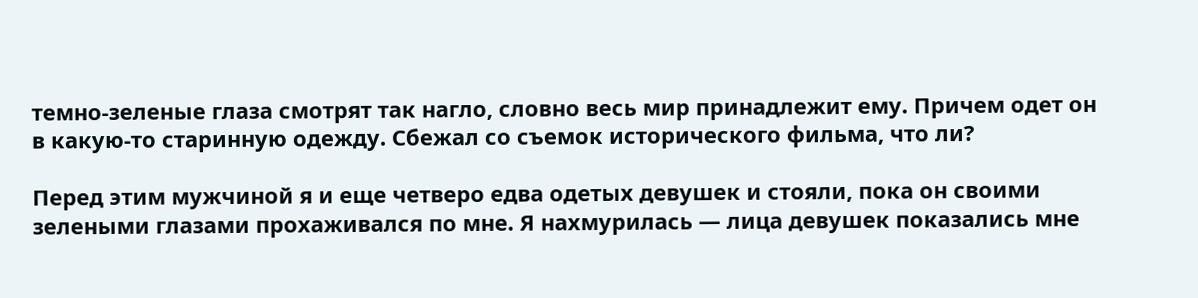темно-зеленые глаза смотрят так нагло, словно весь мир принадлежит ему. Причем одет он в какую-то старинную одежду. Сбежал со съемок исторического фильма, что ли?

Перед этим мужчиной я и еще четверо едва одетых девушек и стояли, пока он своими зелеными глазами прохаживался по мне. Я нахмурилась — лица девушек показались мне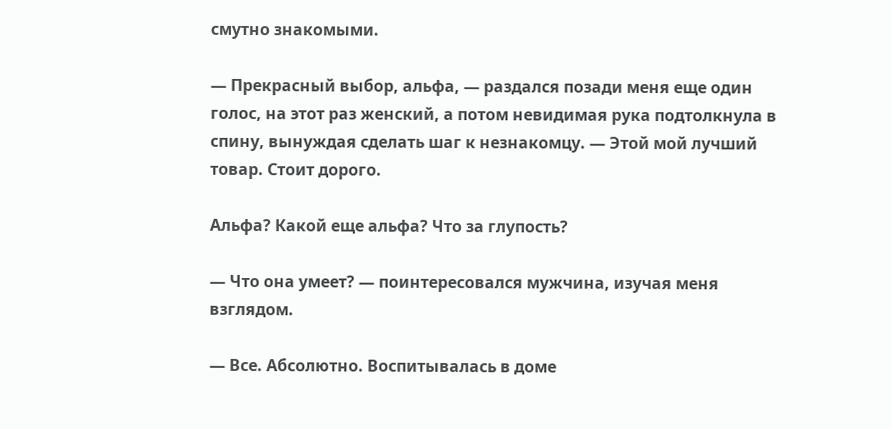смутно знакомыми.

— Прекрасный выбор, альфа, — раздался позади меня еще один голос, на этот раз женский, а потом невидимая рука подтолкнула в спину, вынуждая сделать шаг к незнакомцу. — Этой мой лучший товар. Стоит дорого.

Альфа? Какой еще альфа? Что за глупость?

— Что она умеет? — поинтересовался мужчина, изучая меня взглядом.

— Все. Абсолютно. Воспитывалась в доме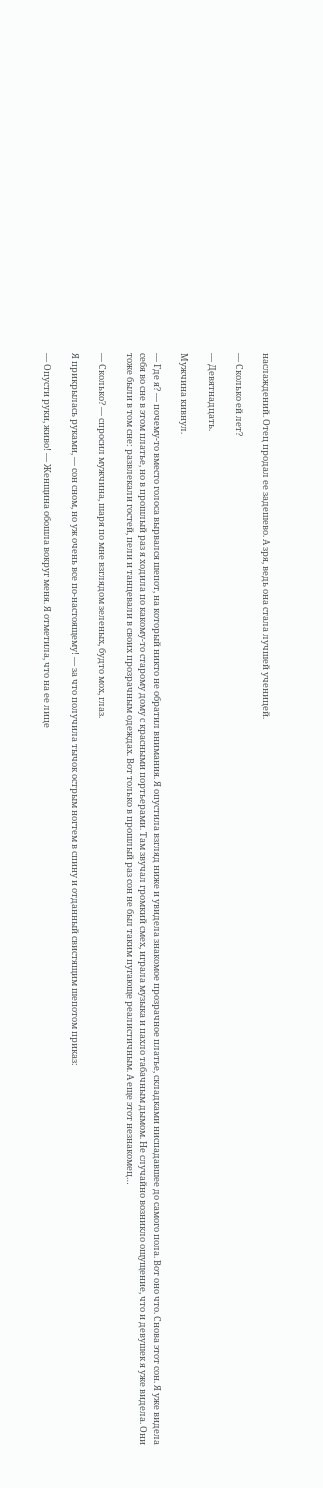наслаждений. Отец продал ее задешево. А зря, ведь она стала лучшей ученицей.

— Сколько ей лет?

— Девятнадцать.

Мужчина кивнул.

— Где я? — почему-то вместо голоса вырвался шепот, на который никто не обратил внимания. Я опустила взгляд ниже и увидела знакомое прозрачное платье, складками ниспадавшее до самого пола. Вот оно что. Снова этот сон. Я уже видела себя во сне в этом платье, но в прошлый раз я ходила по какому-то старому дому с красными портьерами. Там звучал громкий смех, играла музыка и пахло табачным дымом. Не случайно возникло ощущение, что и девушек я уже видела. Они тоже были в том сне: развлекали гостей, пели и танцевали в своих прозрачным одеждах. Вот только в прошлый раз сон не был таким пугающе реалистичным. А еще этот незнакомец…

— Сколько? — спросил мужчина, шаря по мне взглядом зеленых, будто мох, глаз.

Я прикрылась руками, — сон сном, но уж очень все по-настоящему! — за что получила тычок острым ногтем в спину и отданный свистящим шепотом приказ:

— Опусти руки, живо! — Женщина обошла вокруг меня. Я отметила, что на ее лице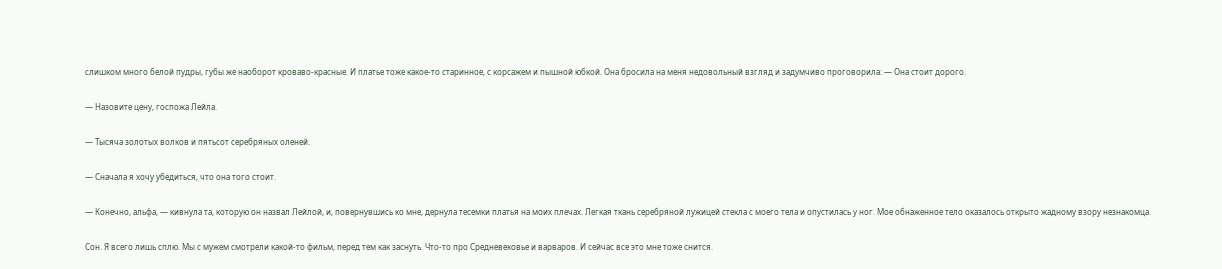слишком много белой пудры, губы же наоборот кроваво-красные. И платье тоже какое-то старинное, с корсажем и пышной юбкой. Она бросила на меня недовольный взгляд и задумчиво проговорила: — Она стоит дорого.

— Назовите цену, госпожа Лейла.

— Тысяча золотых волков и пятьсот серебряных оленей.

— Сначала я хочу убедиться, что она того стоит.

— Конечно, альфа, — кивнула та, которую он назвал Лейлой, и, повернувшись ко мне, дернула тесемки платья на моих плечах. Легкая ткань серебряной лужицей стекла с моего тела и опустилась у ног. Мое обнаженное тело оказалось открыто жадному взору незнакомца.

Сон. Я всего лишь сплю. Мы с мужем смотрели какой-то фильм, перед тем как заснуть. Что-то про Средневековье и варваров. И сейчас все это мне тоже снится.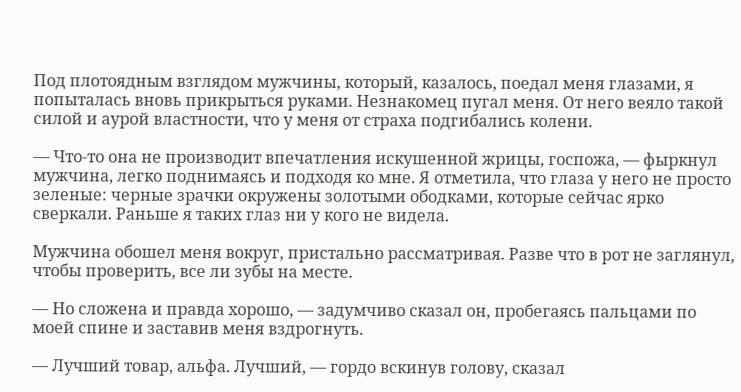Под плотоядным взглядом мужчины, который, казалось, поедал меня глазами, я попыталась вновь прикрыться руками. Незнакомец пугал меня. От него веяло такой силой и аурой властности, что у меня от страха подгибались колени.

— Что-то она не производит впечатления искушенной жрицы, госпожа, — фыркнул мужчина, легко поднимаясь и подходя ко мне. Я отметила, что глаза у него не просто зеленые: черные зрачки окружены золотыми ободками, которые сейчас ярко сверкали. Раньше я таких глаз ни у кого не видела.

Мужчина обошел меня вокруг, пристально рассматривая. Разве что в рот не заглянул, чтобы проверить, все ли зубы на месте.

— Но сложена и правда хорошо, — задумчиво сказал он, пробегаясь пальцами по моей спине и заставив меня вздрогнуть.

— Лучший товар, альфа. Лучший, — гордо вскинув голову, сказал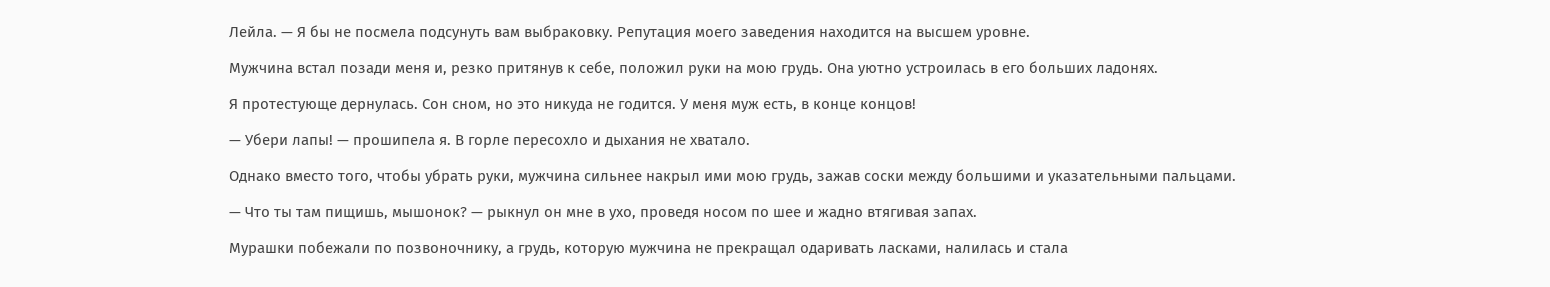Лейла. — Я бы не посмела подсунуть вам выбраковку. Репутация моего заведения находится на высшем уровне.

Мужчина встал позади меня и, резко притянув к себе, положил руки на мою грудь. Она уютно устроилась в его больших ладонях.

Я протестующе дернулась. Сон сном, но это никуда не годится. У меня муж есть, в конце концов!

— Убери лапы! — прошипела я. В горле пересохло и дыхания не хватало.

Однако вместо того, чтобы убрать руки, мужчина сильнее накрыл ими мою грудь, зажав соски между большими и указательными пальцами.

— Что ты там пищишь, мышонок? — рыкнул он мне в ухо, проведя носом по шее и жадно втягивая запах.

Мурашки побежали по позвоночнику, а грудь, которую мужчина не прекращал одаривать ласками, налилась и стала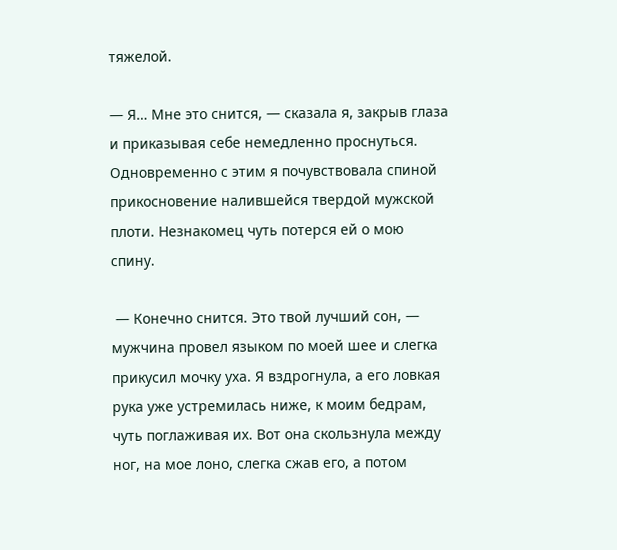тяжелой.

— Я… Мне это снится, — сказала я, закрыв глаза и приказывая себе немедленно проснуться. Одновременно с этим я почувствовала спиной прикосновение налившейся твердой мужской плоти. Незнакомец чуть потерся ей о мою спину.

 — Конечно снится. Это твой лучший сон, — мужчина провел языком по моей шее и слегка прикусил мочку уха. Я вздрогнула, а его ловкая рука уже устремилась ниже, к моим бедрам, чуть поглаживая их. Вот она скользнула между ног, на мое лоно, слегка сжав его, а потом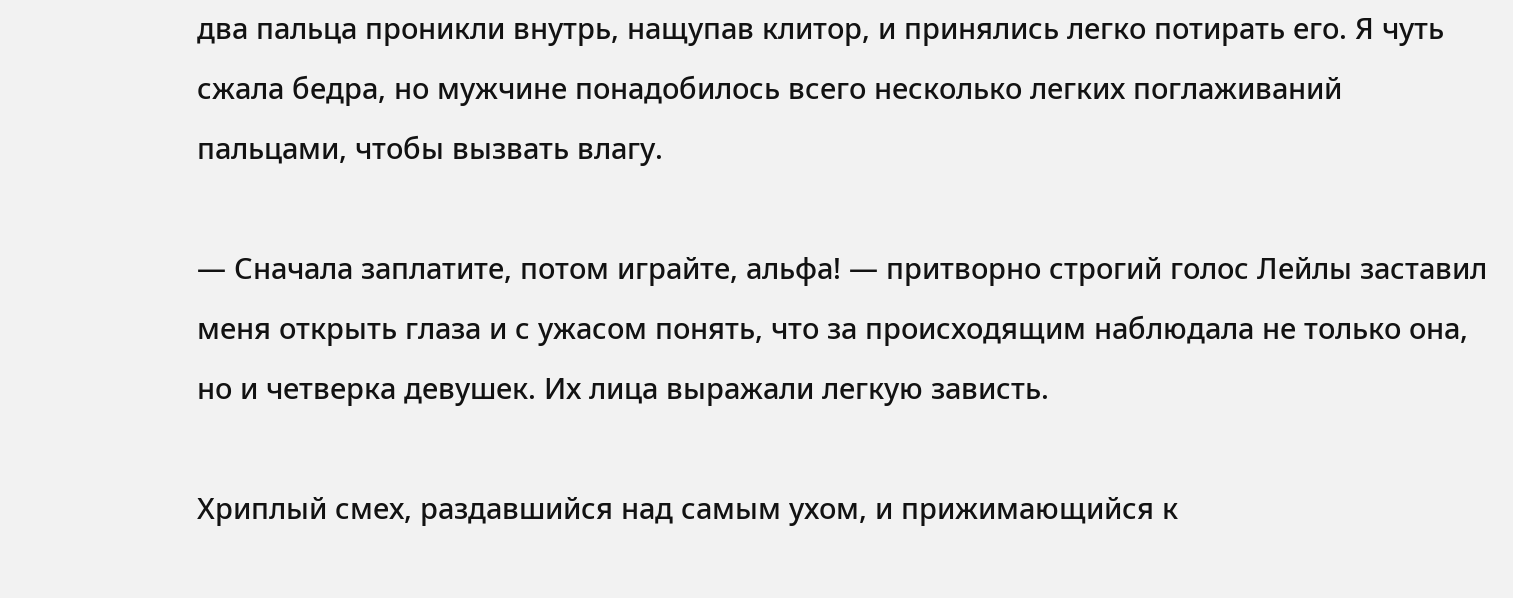два пальца проникли внутрь, нащупав клитор, и принялись легко потирать его. Я чуть сжала бедра, но мужчине понадобилось всего несколько легких поглаживаний пальцами, чтобы вызвать влагу.

— Сначала заплатите, потом играйте, альфа! — притворно строгий голос Лейлы заставил меня открыть глаза и с ужасом понять, что за происходящим наблюдала не только она, но и четверка девушек. Их лица выражали легкую зависть.

Хриплый смех, раздавшийся над самым ухом, и прижимающийся к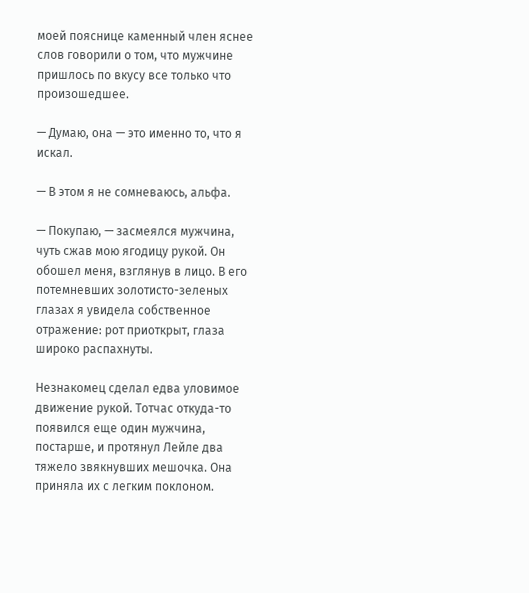моей пояснице каменный член яснее слов говорили о том, что мужчине пришлось по вкусу все только что произошедшее.

— Думаю, она — это именно то, что я искал.

— В этом я не сомневаюсь, альфа.

— Покупаю, — засмеялся мужчина, чуть сжав мою ягодицу рукой. Он обошел меня, взглянув в лицо. В его потемневших золотисто-зеленых глазах я увидела собственное отражение: рот приоткрыт, глаза широко распахнуты.

Незнакомец сделал едва уловимое движение рукой. Тотчас откуда-то появился еще один мужчина, постарше, и протянул Лейле два тяжело звякнувших мешочка. Она приняла их с легким поклоном.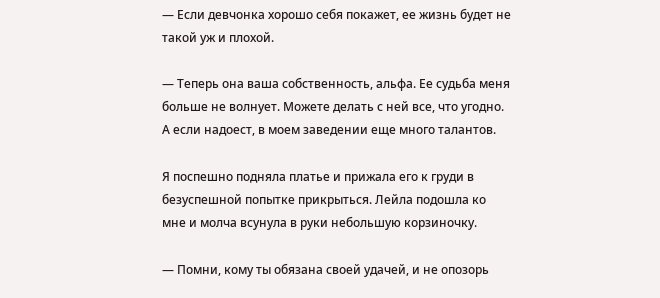— Если девчонка хорошо себя покажет, ее жизнь будет не такой уж и плохой.

— Теперь она ваша собственность, альфа. Ее судьба меня больше не волнует. Можете делать с ней все, что угодно. А если надоест, в моем заведении еще много талантов.

Я поспешно подняла платье и прижала его к груди в безуспешной попытке прикрыться. Лейла подошла ко мне и молча всунула в руки небольшую корзиночку.

— Помни, кому ты обязана своей удачей, и не опозорь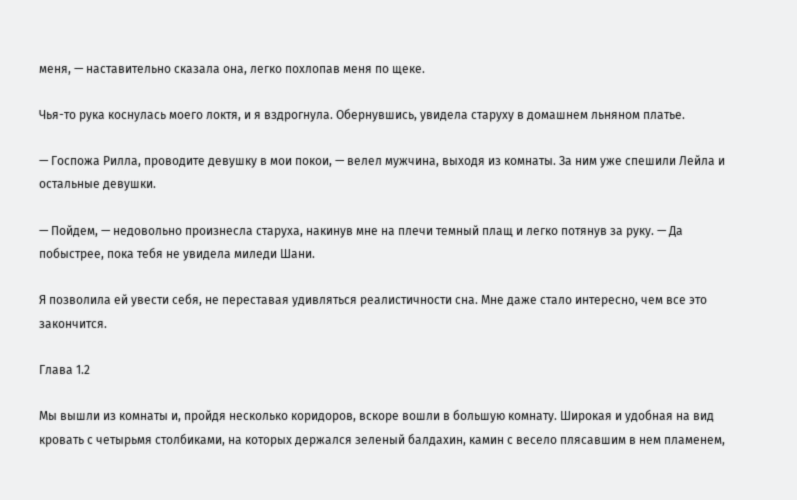меня, — наставительно сказала она, легко похлопав меня по щеке.

Чья-то рука коснулась моего локтя, и я вздрогнула. Обернувшись, увидела старуху в домашнем льняном платье.

— Госпожа Рилла, проводите девушку в мои покои, — велел мужчина, выходя из комнаты. За ним уже спешили Лейла и остальные девушки.

— Пойдем, — недовольно произнесла старуха, накинув мне на плечи темный плащ и легко потянув за руку. — Да побыстрее, пока тебя не увидела миледи Шани.

Я позволила ей увести себя, не переставая удивляться реалистичности сна. Мне даже стало интересно, чем все это закончится.

Глава 1.2

Мы вышли из комнаты и, пройдя несколько коридоров, вскоре вошли в большую комнату. Широкая и удобная на вид кровать с четырьмя столбиками, на которых держался зеленый балдахин, камин с весело плясавшим в нем пламенем,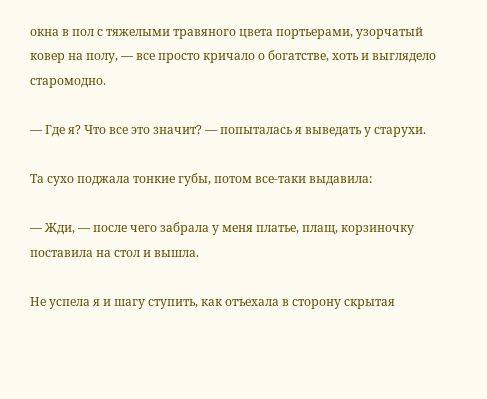окна в пол с тяжелыми травяного цвета портьерами, узорчатый ковер на полу, — все просто кричало о богатстве, хоть и выглядело старомодно.

— Где я? Что все это значит? — попыталась я выведать у старухи.

Та сухо поджала тонкие губы, потом все-таки выдавила:

— Жди, — после чего забрала у меня платье, плащ, корзиночку поставила на стол и вышла.

Не успела я и шагу ступить, как отъехала в сторону скрытая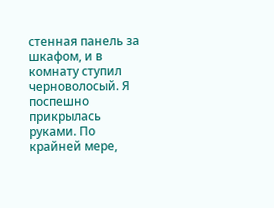стенная панель за шкафом, и в комнату ступил черноволосый. Я поспешно прикрылась руками. По крайней мере,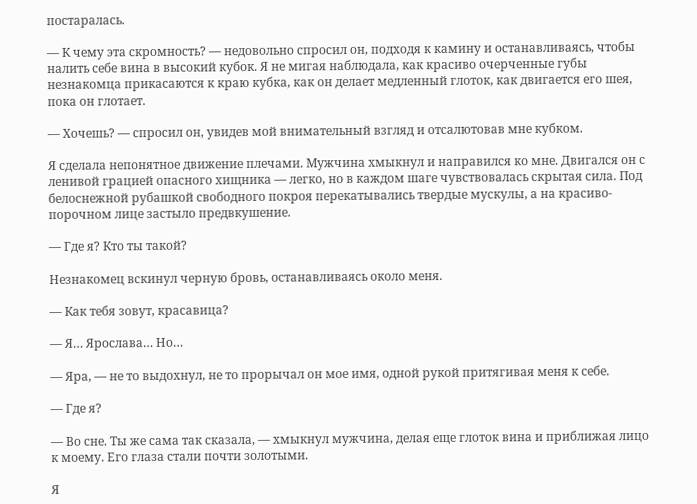постаралась.

— К чему эта скромность? — недовольно спросил он, подходя к камину и останавливаясь, чтобы налить себе вина в высокий кубок. Я не мигая наблюдала, как красиво очерченные губы незнакомца прикасаются к краю кубка, как он делает медленный глоток, как двигается его шея, пока он глотает.

— Хочешь? — спросил он, увидев мой внимательный взгляд и отсалютовав мне кубком.

Я сделала непонятное движение плечами. Мужчина хмыкнул и направился ко мне. Двигался он с ленивой грацией опасного хищника — легко, но в каждом шаге чувствовалась скрытая сила. Под белоснежной рубашкой свободного покроя перекатывались твердые мускулы, а на красиво-порочном лице застыло предвкушение.

— Где я? Кто ты такой?

Незнакомец вскинул черную бровь, останавливаясь около меня.

— Как тебя зовут, красавица?

— Я… Ярослава… Но…

— Яра, — не то выдохнул, не то прорычал он мое имя, одной рукой притягивая меня к себе.

— Где я?

— Во сне. Ты же сама так сказала, — хмыкнул мужчина, делая еще глоток вина и приближая лицо к моему. Его глаза стали почти золотыми.

Я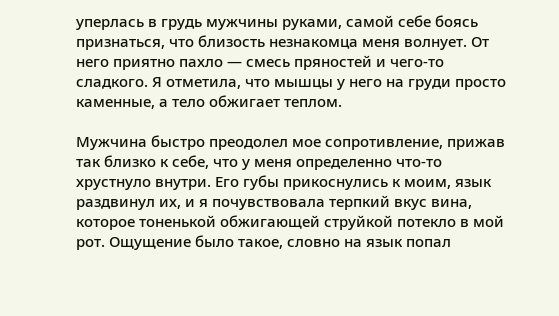уперлась в грудь мужчины руками, самой себе боясь признаться, что близость незнакомца меня волнует. От него приятно пахло — смесь пряностей и чего-то сладкого. Я отметила, что мышцы у него на груди просто каменные, а тело обжигает теплом.

Мужчина быстро преодолел мое сопротивление, прижав так близко к себе, что у меня определенно что-то хрустнуло внутри. Его губы прикоснулись к моим, язык раздвинул их, и я почувствовала терпкий вкус вина, которое тоненькой обжигающей струйкой потекло в мой рот. Ощущение было такое, словно на язык попал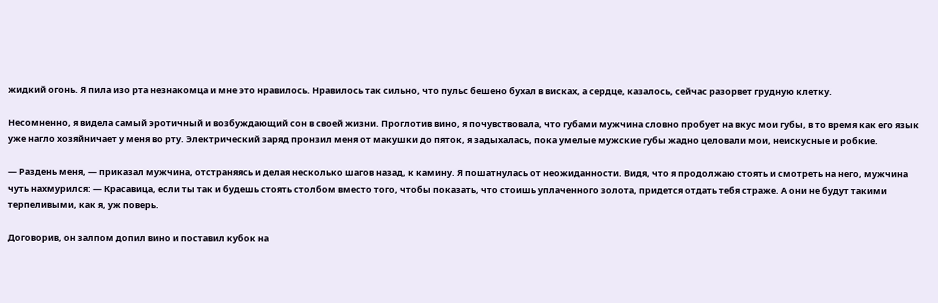жидкий огонь. Я пила изо рта незнакомца и мне это нравилось. Нравилось так сильно, что пульс бешено бухал в висках, а сердце, казалось, сейчас разорвет грудную клетку.

Несомненно, я видела самый эротичный и возбуждающий сон в своей жизни. Проглотив вино, я почувствовала, что губами мужчина словно пробует на вкус мои губы, в то время как его язык уже нагло хозяйничает у меня во рту. Электрический заряд пронзил меня от макушки до пяток, я задыхалась, пока умелые мужские губы жадно целовали мои, неискусные и робкие.

— Раздень меня, — приказал мужчина, отстраняясь и делая несколько шагов назад, к камину. Я пошатнулась от неожиданности. Видя, что я продолжаю стоять и смотреть на него, мужчина чуть нахмурился: — Красавица, если ты так и будешь стоять столбом вместо того, чтобы показать, что стоишь уплаченного золота, придется отдать тебя страже. А они не будут такими терпеливыми, как я, уж поверь.

Договорив, он залпом допил вино и поставил кубок на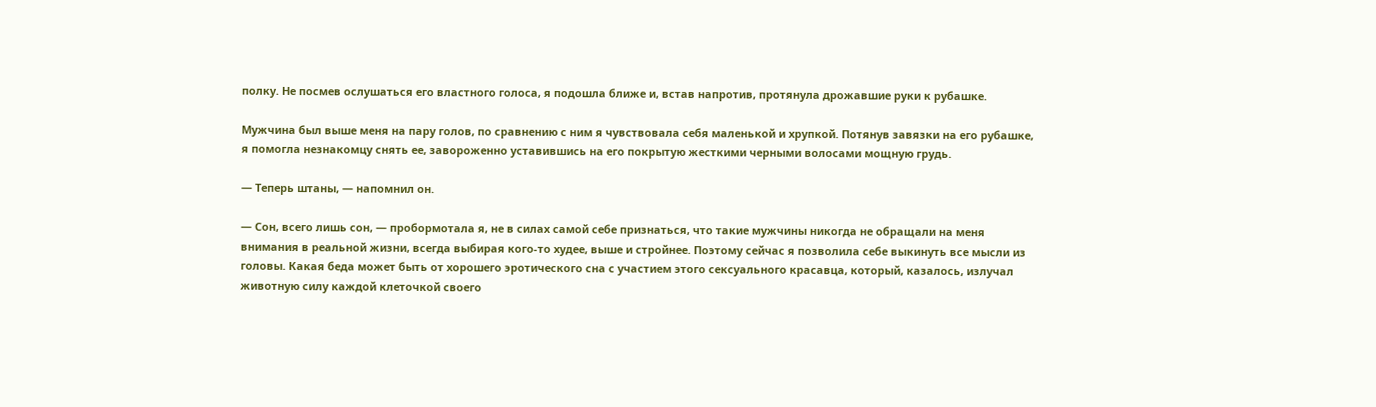полку. Не посмев ослушаться его властного голоса, я подошла ближе и, встав напротив, протянула дрожавшие руки к рубашке.

Мужчина был выше меня на пару голов, по сравнению с ним я чувствовала себя маленькой и хрупкой. Потянув завязки на его рубашке, я помогла незнакомцу снять ее, завороженно уставившись на его покрытую жесткими черными волосами мощную грудь.

— Теперь штаны, — напомнил он.

— Сон, всего лишь сон, — пробормотала я, не в силах самой себе признаться, что такие мужчины никогда не обращали на меня внимания в реальной жизни, всегда выбирая кого-то худее, выше и стройнее. Поэтому сейчас я позволила себе выкинуть все мысли из головы. Какая беда может быть от хорошего эротического сна с участием этого сексуального красавца, который, казалось, излучал животную силу каждой клеточкой своего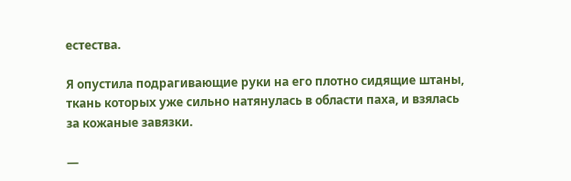естества.

Я опустила подрагивающие руки на его плотно сидящие штаны, ткань которых уже сильно натянулась в области паха, и взялась за кожаные завязки.

—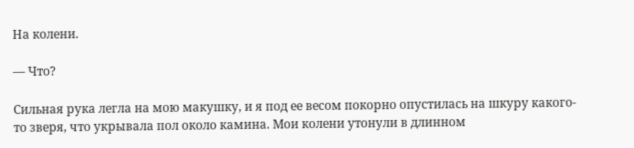На колени.

— Что?

Сильная рука легла на мою макушку, и я под ее весом покорно опустилась на шкуру какого-то зверя, что укрывала пол около камина. Мои колени утонули в длинном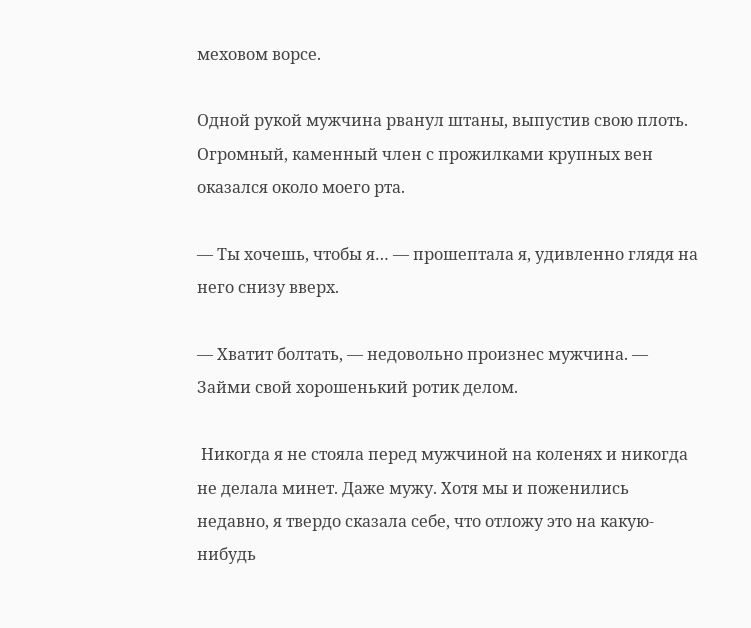меховом ворсе.

Одной рукой мужчина рванул штаны, выпустив свою плоть. Огромный, каменный член с прожилками крупных вен оказался около моего рта.

— Ты хочешь, чтобы я… — прошептала я, удивленно глядя на него снизу вверх.

— Хватит болтать, — недовольно произнес мужчина. — Займи свой хорошенький ротик делом.

 Никогда я не стояла перед мужчиной на коленях и никогда не делала минет. Даже мужу. Хотя мы и поженились недавно, я твердо сказала себе, что отложу это на какую-нибудь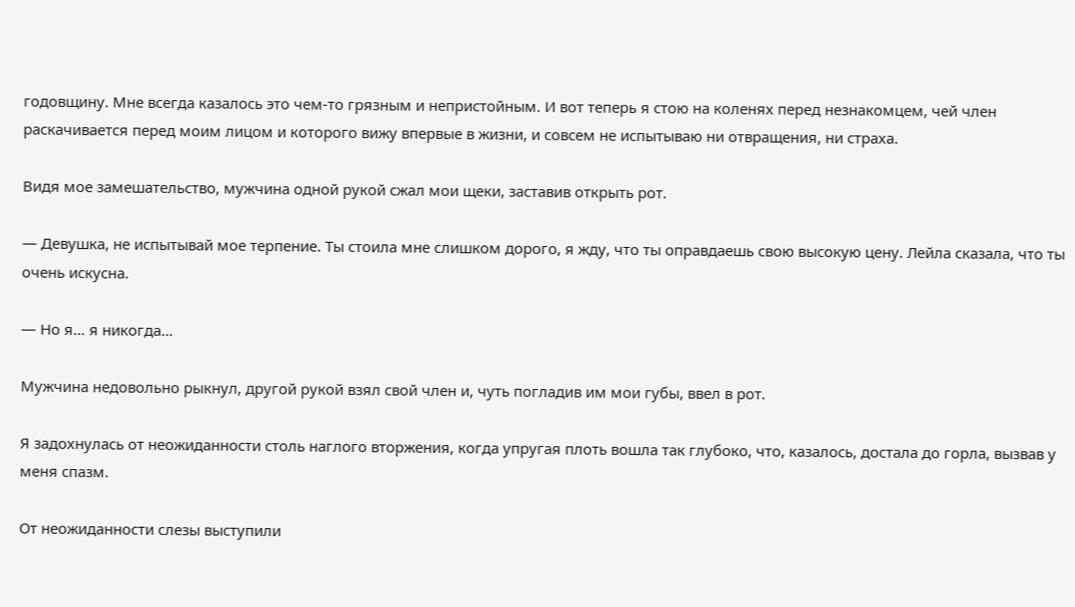годовщину. Мне всегда казалось это чем-то грязным и непристойным. И вот теперь я стою на коленях перед незнакомцем, чей член раскачивается перед моим лицом и которого вижу впервые в жизни, и совсем не испытываю ни отвращения, ни страха.

Видя мое замешательство, мужчина одной рукой сжал мои щеки, заставив открыть рот.

— Девушка, не испытывай мое терпение. Ты стоила мне слишком дорого, я жду, что ты оправдаешь свою высокую цену. Лейла сказала, что ты очень искусна.

— Но я… я никогда…

Мужчина недовольно рыкнул, другой рукой взял свой член и, чуть погладив им мои губы, ввел в рот.

Я задохнулась от неожиданности столь наглого вторжения, когда упругая плоть вошла так глубоко, что, казалось, достала до горла, вызвав у меня спазм.

От неожиданности слезы выступили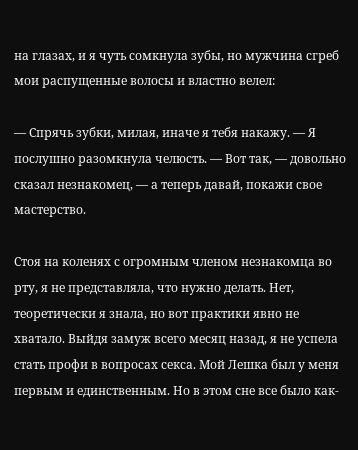на глазах, и я чуть сомкнула зубы, но мужчина сгреб мои распущенные волосы и властно велел:

— Спрячь зубки, милая, иначе я тебя накажу. — Я послушно разомкнула челюсть. — Вот так, — довольно сказал незнакомец, — а теперь давай, покажи свое мастерство.

Стоя на коленях с огромным членом незнакомца во рту, я не представляла, что нужно делать. Нет, теоретически я знала, но вот практики явно не хватало. Выйдя замуж всего месяц назад, я не успела стать профи в вопросах секса. Мой Лешка был у меня первым и единственным. Но в этом сне все было как-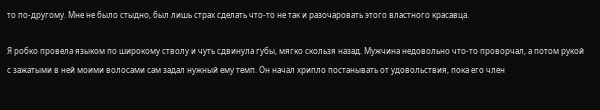то по-другому. Мне не было стыдно, был лишь страх сделать что-то не так и разочаровать этого властного красавца.

Я робко провела языком по широкому стволу и чуть сдвинула губы, мягко скользя назад. Мужчина недовольно что-то проворчал, а потом рукой с зажатыми в ней моими волосами сам задал нужный ему темп. Он начал хрипло постанывать от удовольствия, пока его член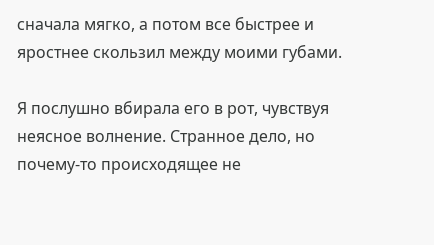сначала мягко, а потом все быстрее и яростнее скользил между моими губами.

Я послушно вбирала его в рот, чувствуя неясное волнение. Странное дело, но почему-то происходящее не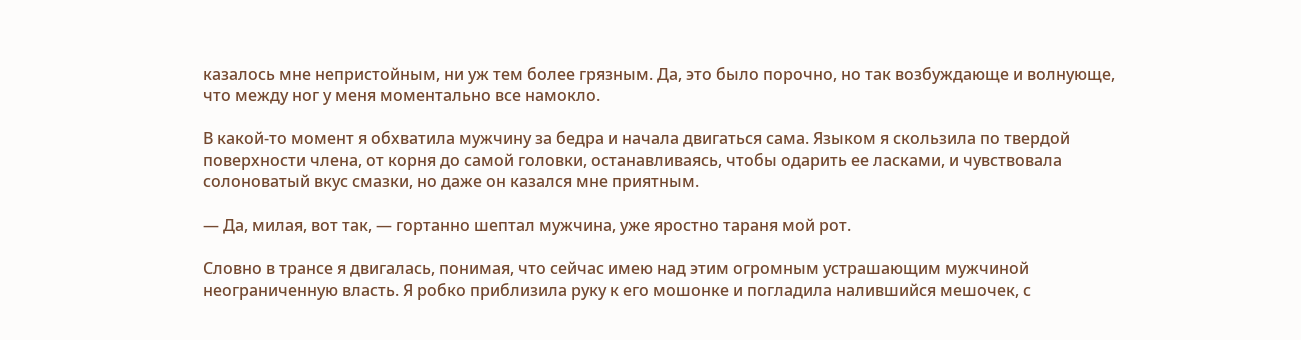казалось мне непристойным, ни уж тем более грязным. Да, это было порочно, но так возбуждающе и волнующе, что между ног у меня моментально все намокло.

В какой-то момент я обхватила мужчину за бедра и начала двигаться сама. Языком я скользила по твердой поверхности члена, от корня до самой головки, останавливаясь, чтобы одарить ее ласками, и чувствовала солоноватый вкус смазки, но даже он казался мне приятным.

— Да, милая, вот так, — гортанно шептал мужчина, уже яростно тараня мой рот.

Словно в трансе я двигалась, понимая, что сейчас имею над этим огромным устрашающим мужчиной неограниченную власть. Я робко приблизила руку к его мошонке и погладила налившийся мешочек, с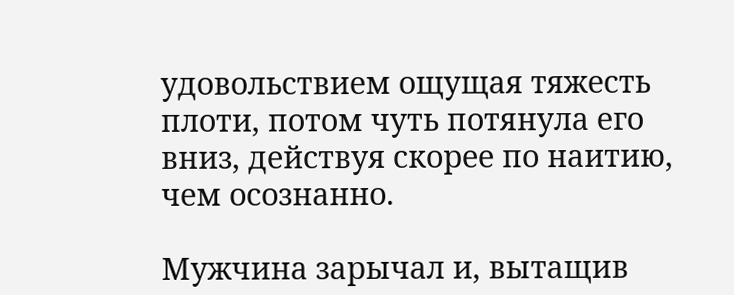удовольствием ощущая тяжесть плоти, потом чуть потянула его вниз, действуя скорее по наитию, чем осознанно.

Мужчина зарычал и, вытащив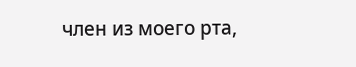член из моего рта,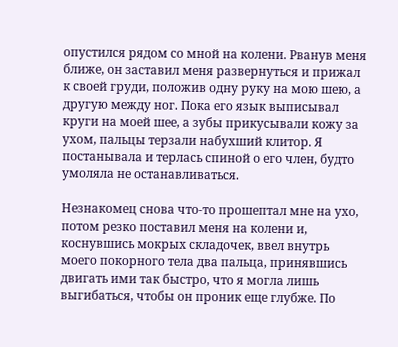опустился рядом со мной на колени. Рванув меня ближе, он заставил меня развернуться и прижал к своей груди, положив одну руку на мою шею, а другую между ног. Пока его язык выписывал круги на моей шее, а зубы прикусывали кожу за ухом, пальцы терзали набухший клитор. Я постанывала и терлась спиной о его член, будто умоляла не останавливаться.

Незнакомец снова что-то прошептал мне на ухо, потом резко поставил меня на колени и, коснувшись мокрых складочек, ввел внутрь моего покорного тела два пальца, принявшись двигать ими так быстро, что я могла лишь выгибаться, чтобы он проник еще глубже. По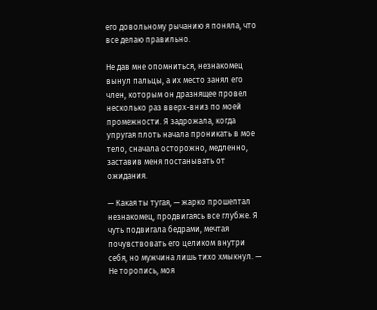его довольному рычанию я поняла, что все делаю правильно.

Не дав мне опомниться, незнакомец вынул пальцы, а их место занял его член, которым он дразнящее провел несколько раз вверх-вниз по моей промежности. Я задрожала, когда упругая плоть начала проникать в мое тело, сначала осторожно, медленно, заставив меня постанывать от ожидания.

— Какая ты тугая, — жарко прошептал незнакомец, продвигаясь все глубже. Я чуть подвигала бедрами, мечтая почувствовать его целиком внутри себя, но мужчина лишь тихо хмыкнул. — Не торопись, моя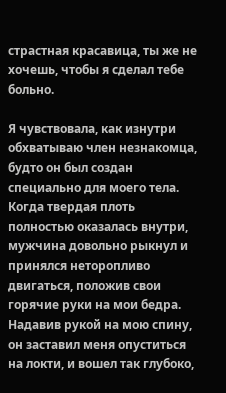страстная красавица, ты же не хочешь, чтобы я сделал тебе больно.

Я чувствовала, как изнутри обхватываю член незнакомца, будто он был создан специально для моего тела. Когда твердая плоть полностью оказалась внутри, мужчина довольно рыкнул и принялся неторопливо двигаться, положив свои горячие руки на мои бедра. Надавив рукой на мою спину, он заставил меня опуститься на локти, и вошел так глубоко,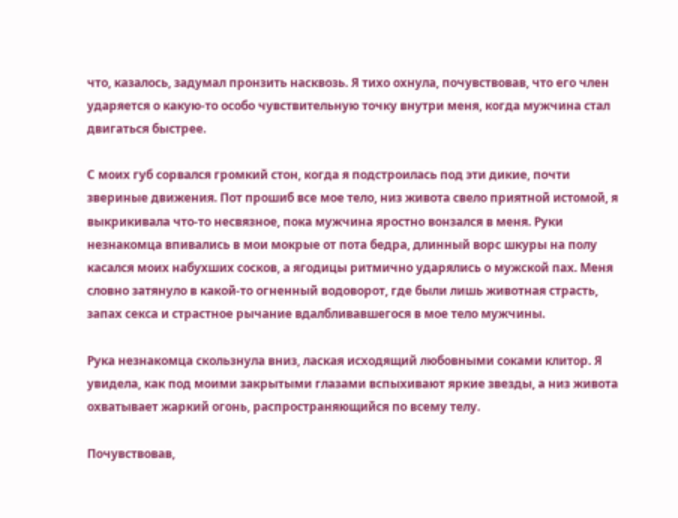что, казалось, задумал пронзить насквозь. Я тихо охнула, почувствовав, что его член ударяется о какую-то особо чувствительную точку внутри меня, когда мужчина стал двигаться быстрее.

С моих губ сорвался громкий стон, когда я подстроилась под эти дикие, почти звериные движения. Пот прошиб все мое тело, низ живота свело приятной истомой, я выкрикивала что-то несвязное, пока мужчина яростно вонзался в меня. Руки незнакомца впивались в мои мокрые от пота бедра, длинный ворс шкуры на полу касался моих набухших сосков, а ягодицы ритмично ударялись о мужской пах. Меня словно затянуло в какой-то огненный водоворот, где были лишь животная страсть, запах секса и страстное рычание вдалбливавшегося в мое тело мужчины.

Рука незнакомца скользнула вниз, лаская исходящий любовными соками клитор. Я увидела, как под моими закрытыми глазами вспыхивают яркие звезды, а низ живота охватывает жаркий огонь, распространяющийся по всему телу.

Почувствовав,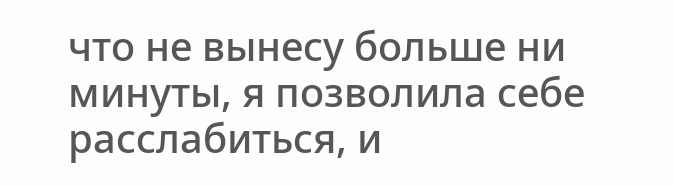что не вынесу больше ни минуты, я позволила себе расслабиться, и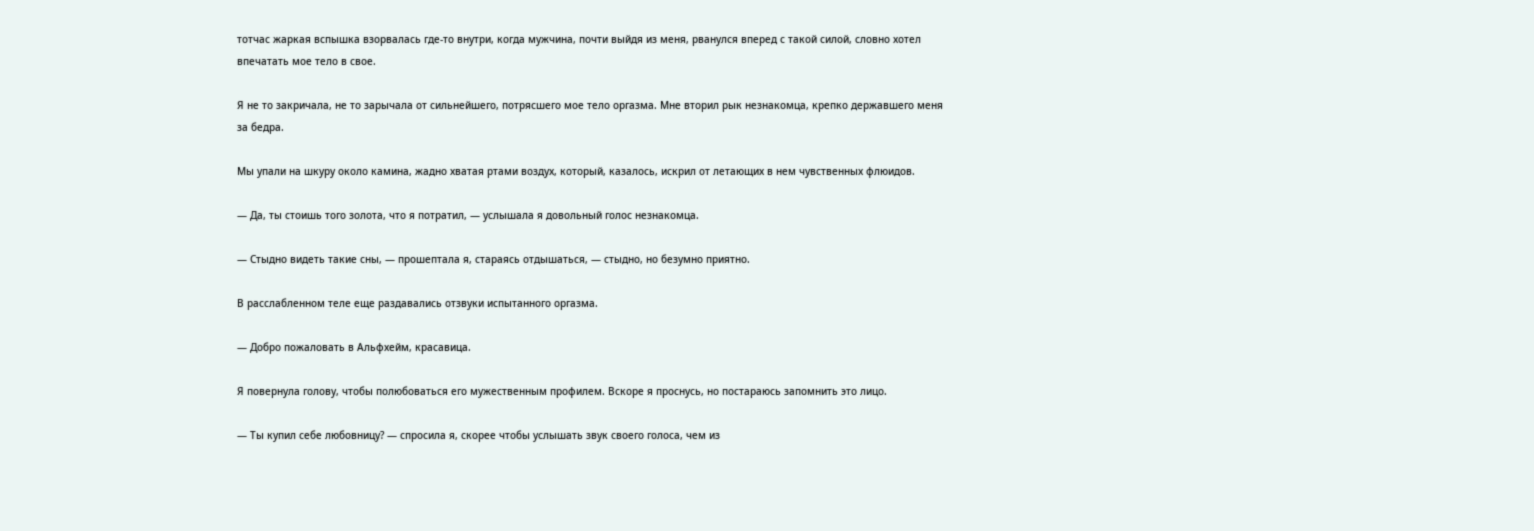тотчас жаркая вспышка взорвалась где-то внутри, когда мужчина, почти выйдя из меня, рванулся вперед с такой силой, словно хотел впечатать мое тело в свое.

Я не то закричала, не то зарычала от сильнейшего, потрясшего мое тело оргазма. Мне вторил рык незнакомца, крепко державшего меня за бедра.

Мы упали на шкуру около камина, жадно хватая ртами воздух, который, казалось, искрил от летающих в нем чувственных флюидов.

— Да, ты стоишь того золота, что я потратил, — услышала я довольный голос незнакомца.

— Стыдно видеть такие сны, — прошептала я, стараясь отдышаться, — стыдно, но безумно приятно.

В расслабленном теле еще раздавались отзвуки испытанного оргазма.

— Добро пожаловать в Альфхейм, красавица.

Я повернула голову, чтобы полюбоваться его мужественным профилем. Вскоре я проснусь, но постараюсь запомнить это лицо.

— Ты купил себе любовницу? — спросила я, скорее чтобы услышать звук своего голоса, чем из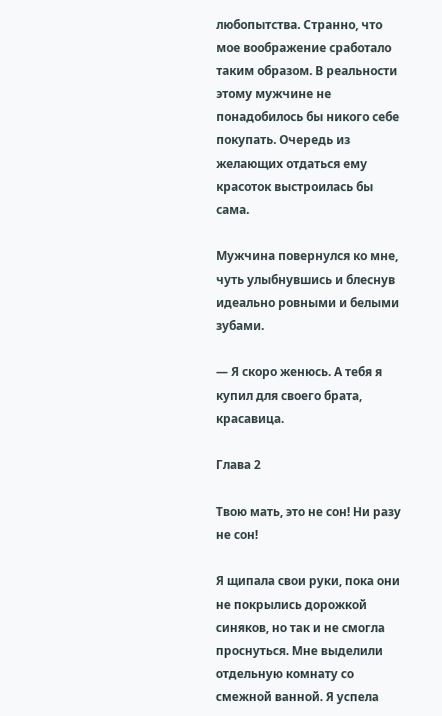любопытства. Странно, что мое воображение сработало таким образом. В реальности этому мужчине не понадобилось бы никого себе покупать. Очередь из желающих отдаться ему красоток выстроилась бы сама.

Мужчина повернулся ко мне, чуть улыбнувшись и блеснув идеально ровными и белыми зубами.

— Я скоро женюсь. А тебя я купил для своего брата, красавица.

Глава 2

Твою мать, это не сон! Ни разу не сон!

Я щипала свои руки, пока они не покрылись дорожкой синяков, но так и не смогла проснуться. Мне выделили отдельную комнату со смежной ванной. Я успела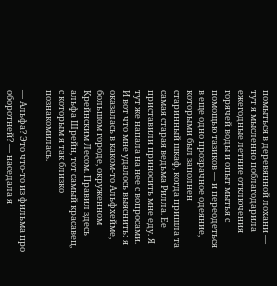помыться в деревянной лохани — тут я мысленно поблагодарила ежегодные летние отключения горячей воды и опыт мытья с помощью тазиков — и переодеться в еще одно прозрачное одеяние, которыми был заполнен старинный шкаф, когда пришла та самая старая ведьма Рилла. Ее приставили приносить мне еду. Я тут же напала на нее с вопросами. И вот что мне удалось выяснить: я оказалась в каком-то Альфхейме, большом городе, окруженном Крейнским Лесом. Правил здесь альфа Шрейн, тот самый красавец, с которым я так близко познакомилась.

— Альфа? Это что-то из фильма про оборотней? — наседала я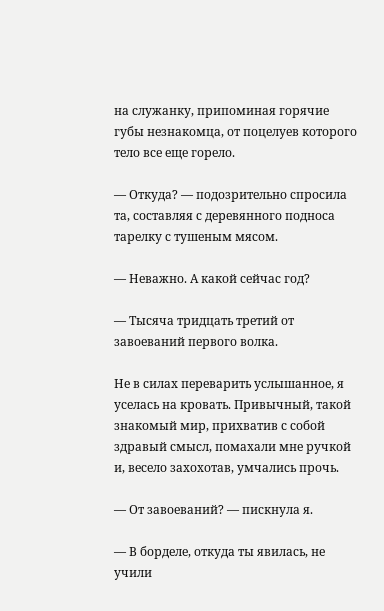на служанку, припоминая горячие губы незнакомца, от поцелуев которого тело все еще горело.

— Откуда? — подозрительно спросила та, составляя с деревянного подноса тарелку с тушеным мясом.

— Неважно. А какой сейчас год?

— Тысяча тридцать третий от завоеваний первого волка.

Не в силах переварить услышанное, я уселась на кровать. Привычный, такой знакомый мир, прихватив с собой здравый смысл, помахали мне ручкой и, весело захохотав, умчались прочь.

— От завоеваний? — пискнула я.

— В борделе, откуда ты явилась, не учили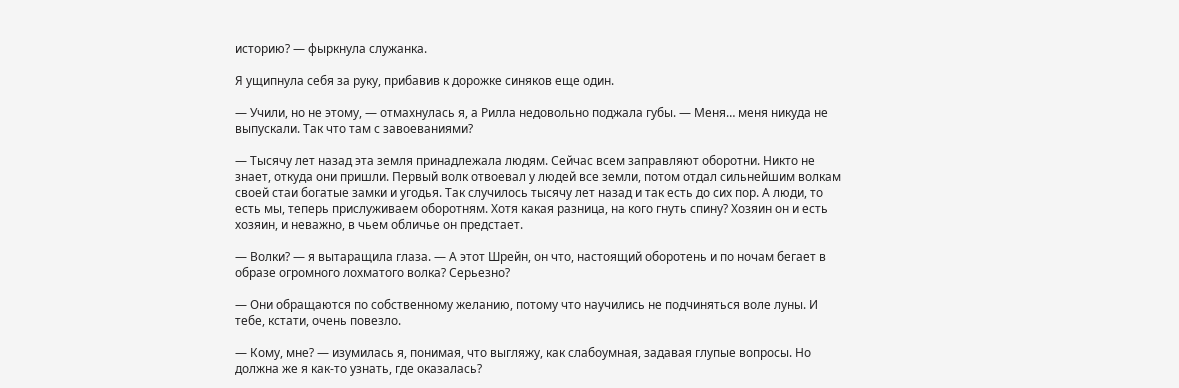историю? — фыркнула служанка.

Я ущипнула себя за руку, прибавив к дорожке синяков еще один.

— Учили, но не этому, — отмахнулась я, а Рилла недовольно поджала губы. — Меня… меня никуда не выпускали. Так что там с завоеваниями?

— Тысячу лет назад эта земля принадлежала людям. Сейчас всем заправляют оборотни. Никто не знает, откуда они пришли. Первый волк отвоевал у людей все земли, потом отдал сильнейшим волкам своей стаи богатые замки и угодья. Так случилось тысячу лет назад и так есть до сих пор. А люди, то есть мы, теперь прислуживаем оборотням. Хотя какая разница, на кого гнуть спину? Хозяин он и есть хозяин, и неважно, в чьем обличье он предстает.

— Волки? — я вытаращила глаза. — А этот Шрейн, он что, настоящий оборотень и по ночам бегает в образе огромного лохматого волка? Серьезно?

— Они обращаются по собственному желанию, потому что научились не подчиняться воле луны. И тебе, кстати, очень повезло.

— Кому, мне? — изумилась я, понимая, что выгляжу, как слабоумная, задавая глупые вопросы. Но должна же я как-то узнать, где оказалась?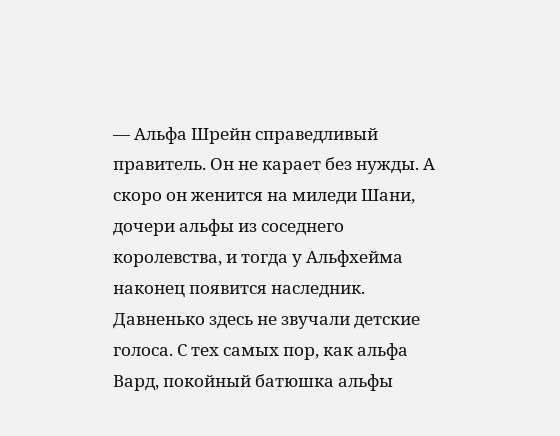— Альфа Шрейн справедливый правитель. Он не карает без нужды. А скоро он женится на миледи Шани, дочери альфы из соседнего королевства, и тогда у Альфхейма наконец появится наследник. Давненько здесь не звучали детские голоса. С тех самых пор, как альфа Вард, покойный батюшка альфы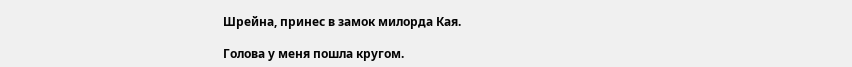Шрейна, принес в замок милорда Кая.

Голова у меня пошла кругом.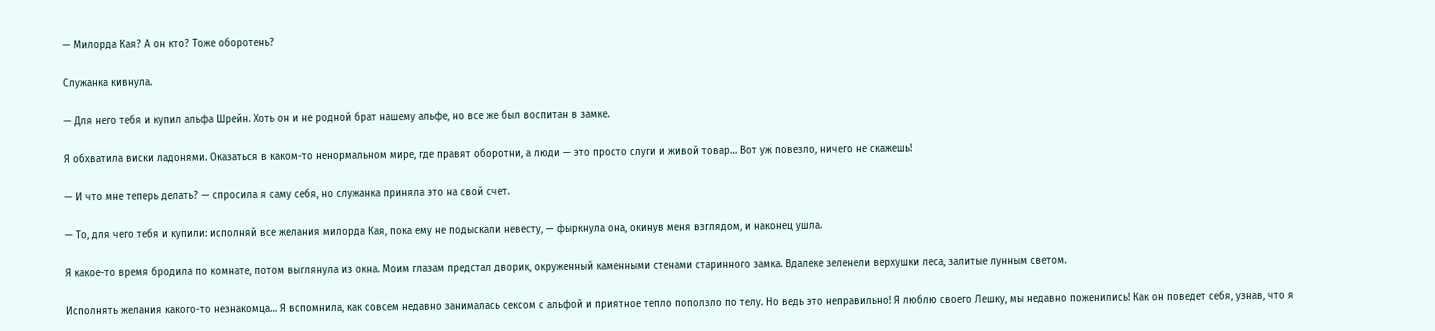— Милорда Кая? А он кто? Тоже оборотень?

Служанка кивнула.

— Для него тебя и купил альфа Шрейн. Хоть он и не родной брат нашему альфе, но все же был воспитан в замке.

Я обхватила виски ладонями. Оказаться в каком-то ненормальном мире, где правят оборотни, а люди — это просто слуги и живой товар… Вот уж повезло, ничего не скажешь!

— И что мне теперь делать? — спросила я саму себя, но служанка приняла это на свой счет.

— То, для чего тебя и купили: исполняй все желания милорда Кая, пока ему не подыскали невесту, — фыркнула она, окинув меня взглядом, и наконец ушла.

Я какое-то время бродила по комнате, потом выглянула из окна. Моим глазам предстал дворик, окруженный каменными стенами старинного замка. Вдалеке зеленели верхушки леса, залитые лунным светом.

Исполнять желания какого-то незнакомца… Я вспомнила, как совсем недавно занималась сексом с альфой и приятное тепло поползло по телу. Но ведь это неправильно! Я люблю своего Лешку, мы недавно поженились! Как он поведет себя, узнав, что я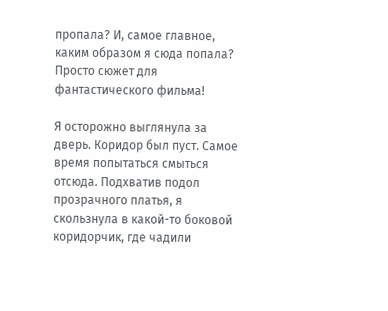пропала? И, самое главное, каким образом я сюда попала? Просто сюжет для фантастического фильма!

Я осторожно выглянула за дверь. Коридор был пуст. Самое время попытаться смыться отсюда. Подхватив подол прозрачного платья, я скользнула в какой-то боковой коридорчик, где чадили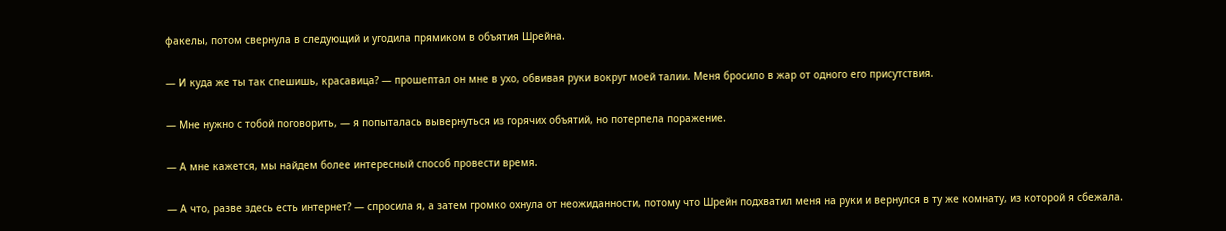факелы, потом свернула в следующий и угодила прямиком в объятия Шрейна.

— И куда же ты так спешишь, красавица? — прошептал он мне в ухо, обвивая руки вокруг моей талии. Меня бросило в жар от одного его присутствия.

— Мне нужно с тобой поговорить, — я попыталась вывернуться из горячих объятий, но потерпела поражение.

— А мне кажется, мы найдем более интересный способ провести время.

— А что, разве здесь есть интернет? — спросила я, а затем громко охнула от неожиданности, потому что Шрейн подхватил меня на руки и вернулся в ту же комнату, из которой я сбежала.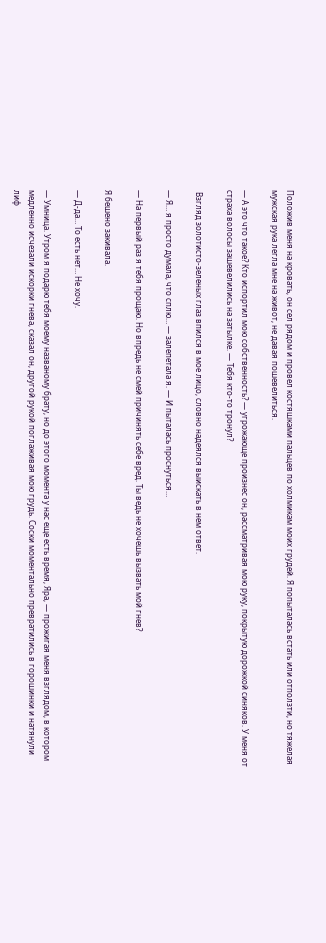Положив меня на кровать, он сел рядом и провел костяшками пальцев по холмикам моих грудей. Я попыталась встать или отползти, но тяжелая мужская рука легла мне на живот, не давая пошевелиться.

— А это что такое? Кто испортил мою собственность? — угрожающе произнес он, рассматривая мою руку, покрытую дорожкой синяков. У меня от страха волосы зашевелились на затылке. — Тебя кто-то тронул?

 Взгляд золотисто-зеленых глаз впился в мое лицо, словно надеялся выискать в нем ответ.

— Я… я просто думала, что сплю… — залепетала я. — И пыталась проснуться…

— На первый раз я тебя прощаю. Но впредь не смей причинять себе вред. Ты ведь не хочешь вызвать мой гнев?

Я бешено закивала.

— Д-да… То есть нет… Не хочу.

— Умница. Утром я подарю тебя моему названому брату, но до этого момента у нас еще есть время, Яра, — прожигая меня взглядом, в котором медленно исчезали искорки гнева, сказал он, другой рукой поглаживая мою грудь. Соски моментально превратились в горошинки и натянули лиф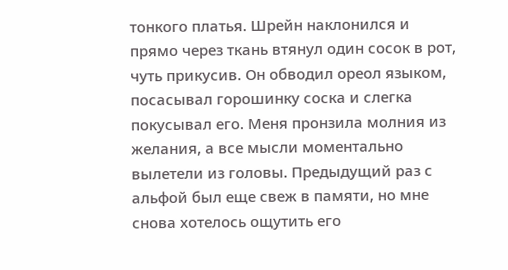тонкого платья. Шрейн наклонился и прямо через ткань втянул один сосок в рот, чуть прикусив. Он обводил ореол языком, посасывал горошинку соска и слегка покусывал его. Меня пронзила молния из желания, а все мысли моментально вылетели из головы. Предыдущий раз с альфой был еще свеж в памяти, но мне снова хотелось ощутить его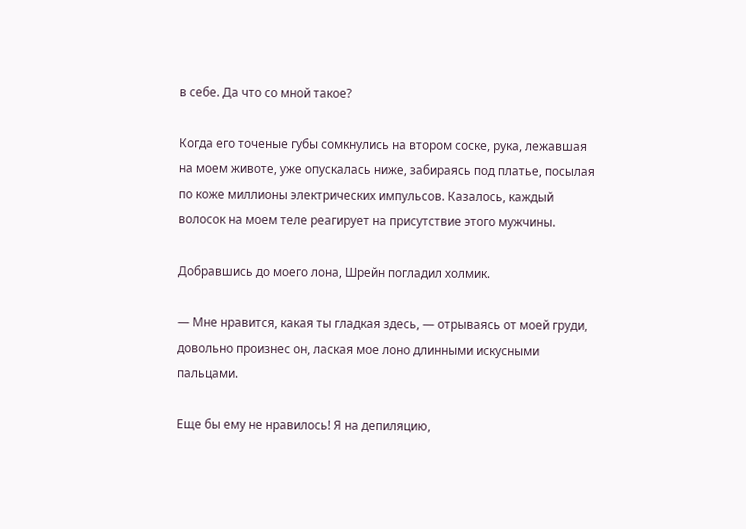в себе. Да что со мной такое?

Когда его точеные губы сомкнулись на втором соске, рука, лежавшая на моем животе, уже опускалась ниже, забираясь под платье, посылая по коже миллионы электрических импульсов. Казалось, каждый волосок на моем теле реагирует на присутствие этого мужчины.

Добравшись до моего лона, Шрейн погладил холмик.

— Мне нравится, какая ты гладкая здесь, — отрываясь от моей груди, довольно произнес он, лаская мое лоно длинными искусными пальцами.

Еще бы ему не нравилось! Я на депиляцию,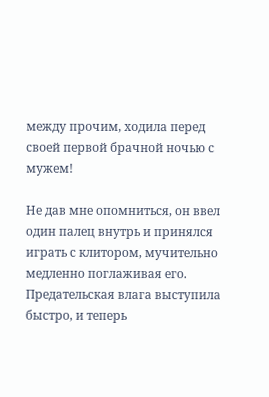между прочим, ходила перед своей первой брачной ночью с мужем!

Не дав мне опомниться, он ввел один палец внутрь и принялся играть с клитором, мучительно медленно поглаживая его. Предательская влага выступила быстро, и теперь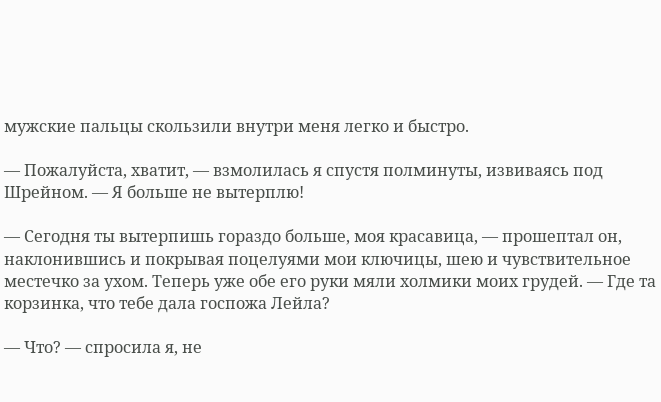мужские пальцы скользили внутри меня легко и быстро.

— Пожалуйста, хватит, — взмолилась я спустя полминуты, извиваясь под Шрейном. — Я больше не вытерплю!

— Сегодня ты вытерпишь гораздо больше, моя красавица, — прошептал он, наклонившись и покрывая поцелуями мои ключицы, шею и чувствительное местечко за ухом. Теперь уже обе его руки мяли холмики моих грудей. — Где та корзинка, что тебе дала госпожа Лейла?

— Что? — спросила я, не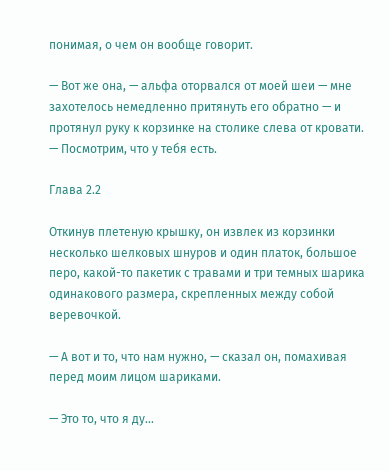понимая, о чем он вообще говорит.

— Вот же она, — альфа оторвался от моей шеи — мне захотелось немедленно притянуть его обратно — и протянул руку к корзинке на столике слева от кровати. — Посмотрим, что у тебя есть.

Глава 2.2

Откинув плетеную крышку, он извлек из корзинки несколько шелковых шнуров и один платок, большое перо, какой-то пакетик с травами и три темных шарика одинакового размера, скрепленных между собой веревочкой.

— А вот и то, что нам нужно, — сказал он, помахивая перед моим лицом шариками.

— Это то, что я ду…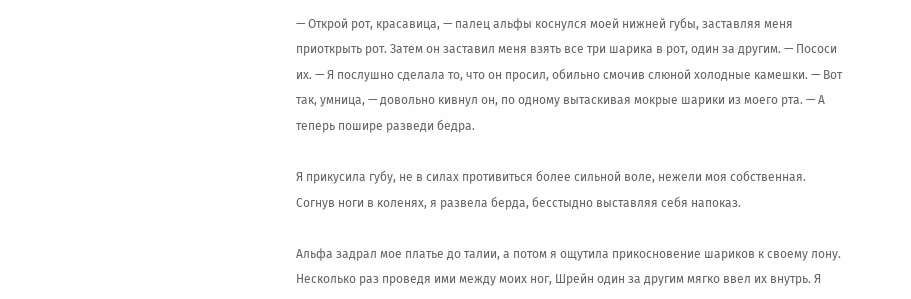— Открой рот, красавица, — палец альфы коснулся моей нижней губы, заставляя меня приоткрыть рот. Затем он заставил меня взять все три шарика в рот, один за другим. — Пососи их. — Я послушно сделала то, что он просил, обильно смочив слюной холодные камешки. — Вот так, умница, — довольно кивнул он, по одному вытаскивая мокрые шарики из моего рта. — А теперь пошире разведи бедра.

Я прикусила губу, не в силах противиться более сильной воле, нежели моя собственная. Согнув ноги в коленях, я развела берда, бесстыдно выставляя себя напоказ.

Альфа задрал мое платье до талии, а потом я ощутила прикосновение шариков к своему лону. Несколько раз проведя ими между моих ног, Шрейн один за другим мягко ввел их внутрь. Я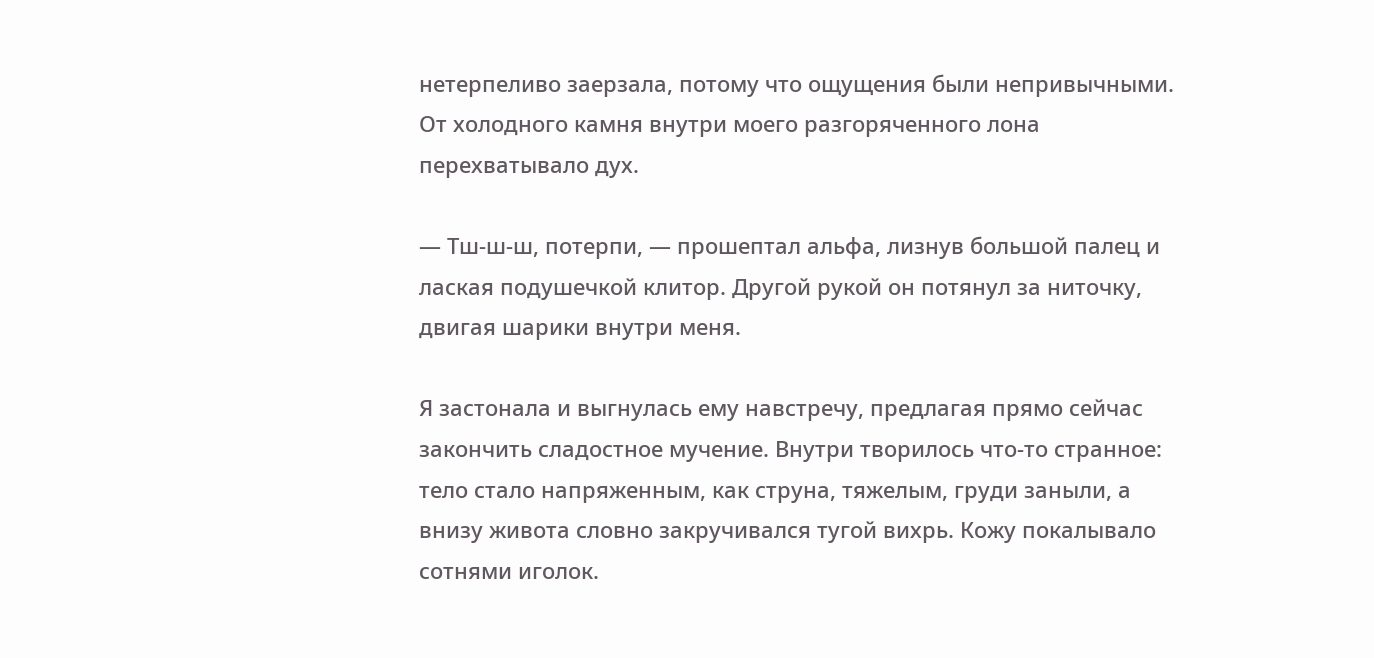нетерпеливо заерзала, потому что ощущения были непривычными. От холодного камня внутри моего разгоряченного лона перехватывало дух.

— Тш-ш-ш, потерпи, — прошептал альфа, лизнув большой палец и лаская подушечкой клитор. Другой рукой он потянул за ниточку, двигая шарики внутри меня.

Я застонала и выгнулась ему навстречу, предлагая прямо сейчас закончить сладостное мучение. Внутри творилось что-то странное: тело стало напряженным, как струна, тяжелым, груди заныли, а внизу живота словно закручивался тугой вихрь. Кожу покалывало сотнями иголок.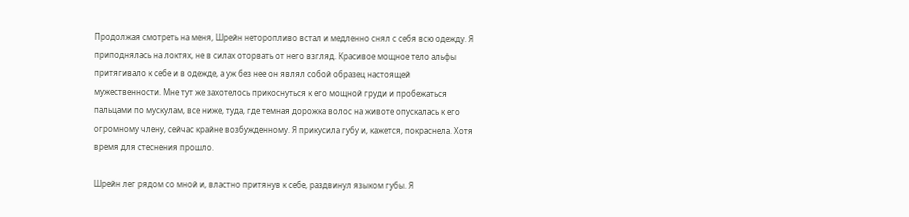Продолжая смотреть на меня, Шрейн неторопливо встал и медленно снял с себя всю одежду. Я приподнялась на локтях, не в силах оторвать от него взгляд. Красивое мощное тело альфы притягивало к себе и в одежде, а уж без нее он являл собой образец настоящей мужественности. Мне тут же захотелось прикоснуться к его мощной груди и пробежаться пальцами по мускулам, все ниже, туда, где темная дорожка волос на животе опускалась к его огромному члену, сейчас крайне возбужденному. Я прикусила губу и, кажется, покраснела. Хотя время для стеснения прошло.

Шрейн лег рядом со мной и, властно притянув к себе, раздвинул языком губы. Я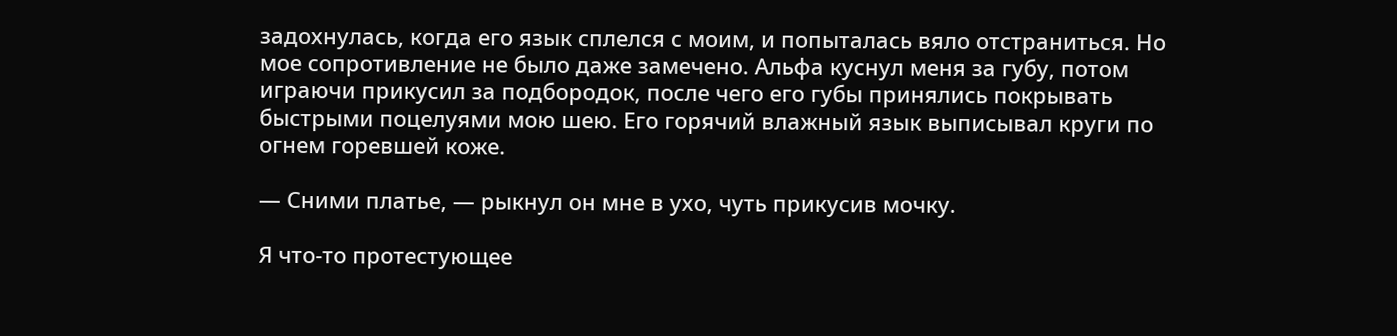задохнулась, когда его язык сплелся с моим, и попыталась вяло отстраниться. Но мое сопротивление не было даже замечено. Альфа куснул меня за губу, потом играючи прикусил за подбородок, после чего его губы принялись покрывать быстрыми поцелуями мою шею. Его горячий влажный язык выписывал круги по огнем горевшей коже.

— Сними платье, — рыкнул он мне в ухо, чуть прикусив мочку.

Я что-то протестующее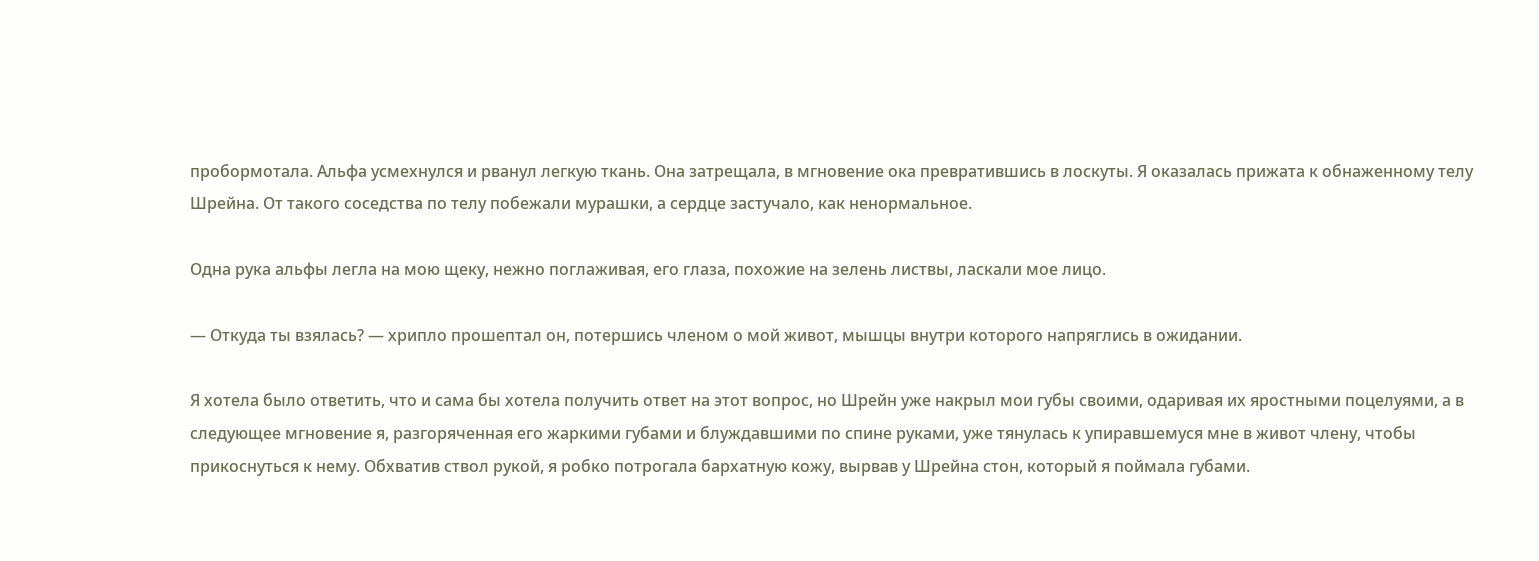пробормотала. Альфа усмехнулся и рванул легкую ткань. Она затрещала, в мгновение ока превратившись в лоскуты. Я оказалась прижата к обнаженному телу Шрейна. От такого соседства по телу побежали мурашки, а сердце застучало, как ненормальное.

Одна рука альфы легла на мою щеку, нежно поглаживая, его глаза, похожие на зелень листвы, ласкали мое лицо.

— Откуда ты взялась? — хрипло прошептал он, потершись членом о мой живот, мышцы внутри которого напряглись в ожидании.

Я хотела было ответить, что и сама бы хотела получить ответ на этот вопрос, но Шрейн уже накрыл мои губы своими, одаривая их яростными поцелуями, а в следующее мгновение я, разгоряченная его жаркими губами и блуждавшими по спине руками, уже тянулась к упиравшемуся мне в живот члену, чтобы прикоснуться к нему. Обхватив ствол рукой, я робко потрогала бархатную кожу, вырвав у Шрейна стон, который я поймала губами.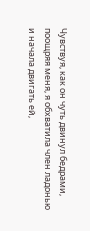Чувствуя, как он чуть двинул бедрами, поощряя меня, я обхватила член ладонью и начала двигать ей,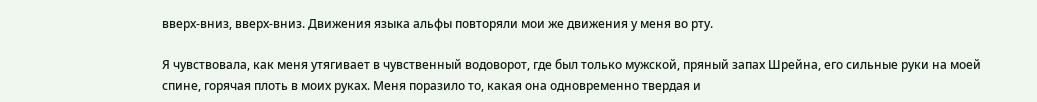вверх-вниз, вверх-вниз. Движения языка альфы повторяли мои же движения у меня во рту.

Я чувствовала, как меня утягивает в чувственный водоворот, где был только мужской, пряный запах Шрейна, его сильные руки на моей спине, горячая плоть в моих руках. Меня поразило то, какая она одновременно твердая и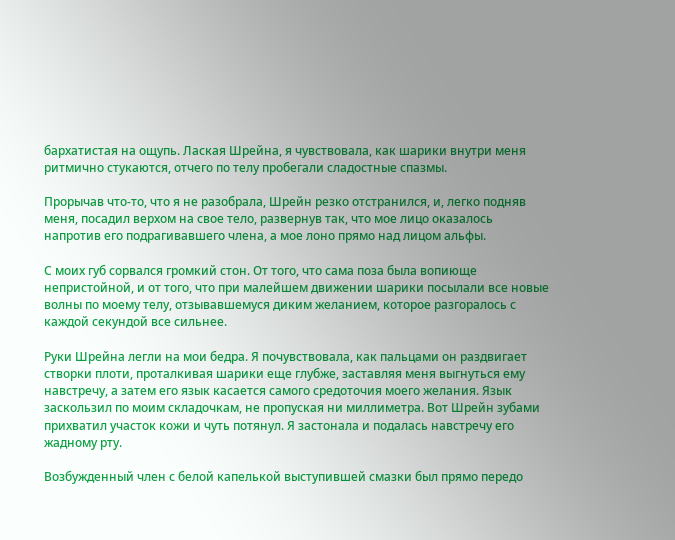бархатистая на ощупь. Лаская Шрейна, я чувствовала, как шарики внутри меня ритмично стукаются, отчего по телу пробегали сладостные спазмы.

Прорычав что-то, что я не разобрала, Шрейн резко отстранился, и, легко подняв меня, посадил верхом на свое тело, развернув так, что мое лицо оказалось напротив его подрагивавшего члена, а мое лоно прямо над лицом альфы.

С моих губ сорвался громкий стон. От того, что сама поза была вопиюще непристойной, и от того, что при малейшем движении шарики посылали все новые волны по моему телу, отзывавшемуся диким желанием, которое разгоралось с каждой секундой все сильнее.

Руки Шрейна легли на мои бедра. Я почувствовала, как пальцами он раздвигает створки плоти, проталкивая шарики еще глубже, заставляя меня выгнуться ему навстречу, а затем его язык касается самого средоточия моего желания. Язык заскользил по моим складочкам, не пропуская ни миллиметра. Вот Шрейн зубами прихватил участок кожи и чуть потянул. Я застонала и подалась навстречу его жадному рту.

Возбужденный член с белой капелькой выступившей смазки был прямо передо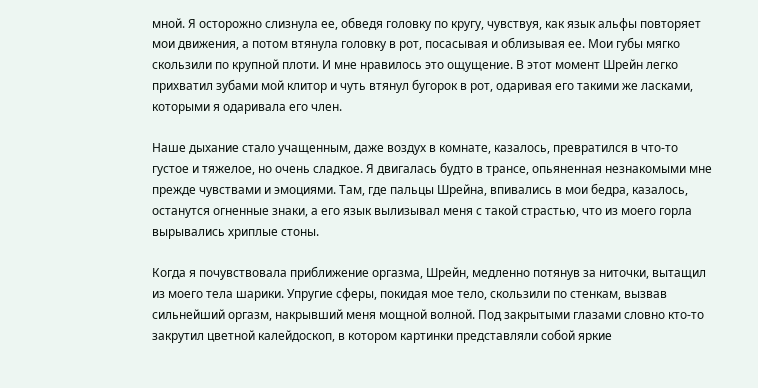мной. Я осторожно слизнула ее, обведя головку по кругу, чувствуя, как язык альфы повторяет мои движения, а потом втянула головку в рот, посасывая и облизывая ее. Мои губы мягко скользили по крупной плоти. И мне нравилось это ощущение. В этот момент Шрейн легко прихватил зубами мой клитор и чуть втянул бугорок в рот, одаривая его такими же ласками, которыми я одаривала его член.

Наше дыхание стало учащенным, даже воздух в комнате, казалось, превратился в что-то густое и тяжелое, но очень сладкое. Я двигалась будто в трансе, опьяненная незнакомыми мне прежде чувствами и эмоциями. Там, где пальцы Шрейна, впивались в мои бедра, казалось, останутся огненные знаки, а его язык вылизывал меня с такой страстью, что из моего горла вырывались хриплые стоны.

Когда я почувствовала приближение оргазма, Шрейн, медленно потянув за ниточки, вытащил из моего тела шарики. Упругие сферы, покидая мое тело, скользили по стенкам, вызвав сильнейший оргазм, накрывший меня мощной волной. Под закрытыми глазами словно кто-то закрутил цветной калейдоскоп, в котором картинки представляли собой яркие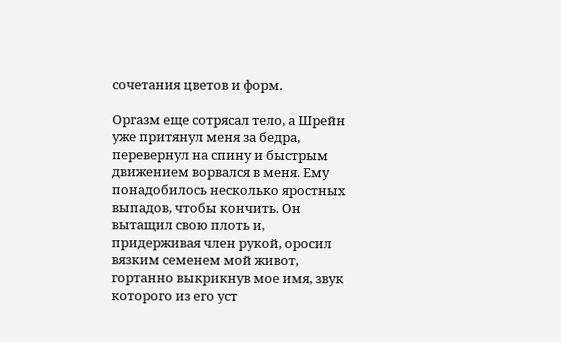сочетания цветов и форм.

Оргазм еще сотрясал тело, а Шрейн уже притянул меня за бедра, перевернул на спину и быстрым движением ворвался в меня. Ему понадобилось несколько яростных выпадов, чтобы кончить. Он вытащил свою плоть и, придерживая член рукой, оросил вязким семенем мой живот, гортанно выкрикнув мое имя, звук которого из его уст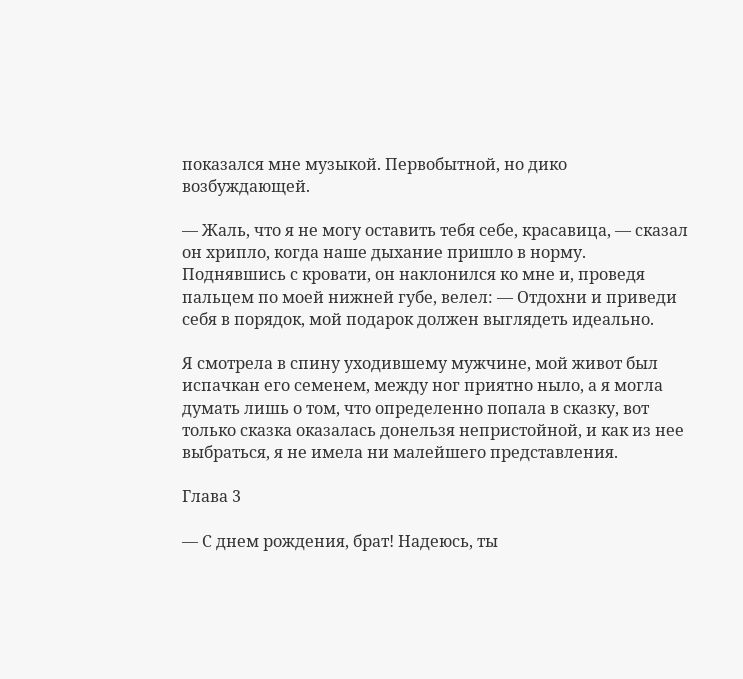показался мне музыкой. Первобытной, но дико возбуждающей.

— Жаль, что я не могу оставить тебя себе, красавица, — сказал он хрипло, когда наше дыхание пришло в норму. Поднявшись с кровати, он наклонился ко мне и, проведя пальцем по моей нижней губе, велел: — Отдохни и приведи себя в порядок, мой подарок должен выглядеть идеально.

Я смотрела в спину уходившему мужчине, мой живот был испачкан его семенем, между ног приятно ныло, а я могла думать лишь о том, что определенно попала в сказку, вот только сказка оказалась донельзя непристойной, и как из нее выбраться, я не имела ни малейшего представления.

Глава 3

— С днем рождения, брат! Надеюсь, ты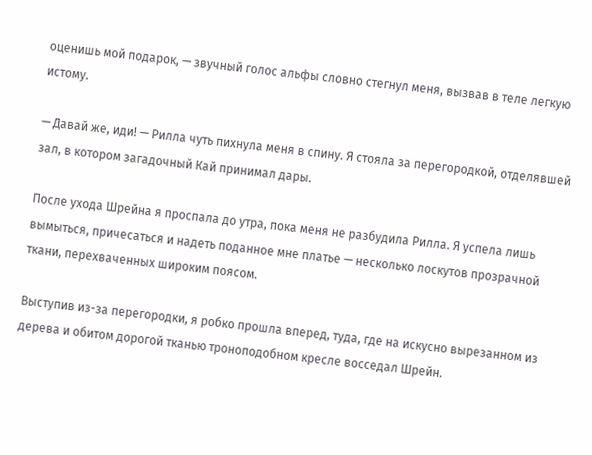оценишь мой подарок, — звучный голос альфы словно стегнул меня, вызвав в теле легкую истому.

— Давай же, иди! — Рилла чуть пихнула меня в спину. Я стояла за перегородкой, отделявшей зал, в котором загадочный Кай принимал дары.

После ухода Шрейна я проспала до утра, пока меня не разбудила Рилла. Я успела лишь вымыться, причесаться и надеть поданное мне платье — несколько лоскутов прозрачной ткани, перехваченных широким поясом.

Выступив из-за перегородки, я робко прошла вперед, туда, где на искусно вырезанном из дерева и обитом дорогой тканью троноподобном кресле восседал Шрейн.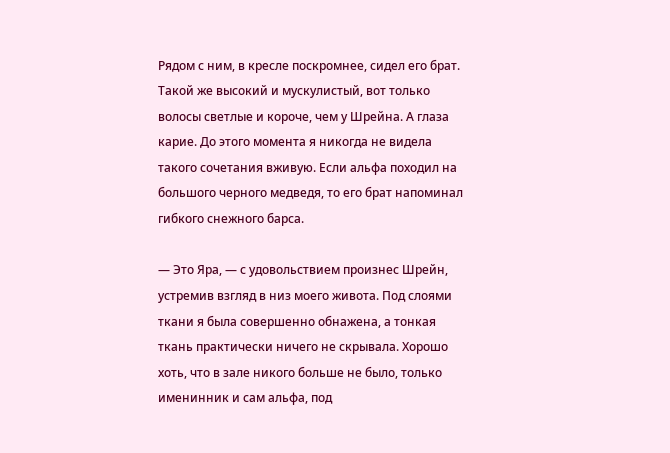Рядом с ним, в кресле поскромнее, сидел его брат. Такой же высокий и мускулистый, вот только волосы светлые и короче, чем у Шрейна. А глаза карие. До этого момента я никогда не видела такого сочетания вживую. Если альфа походил на большого черного медведя, то его брат напоминал гибкого снежного барса.

— Это Яра, — с удовольствием произнес Шрейн, устремив взгляд в низ моего живота. Под слоями ткани я была совершенно обнажена, а тонкая ткань практически ничего не скрывала. Хорошо хоть, что в зале никого больше не было, только именинник и сам альфа, под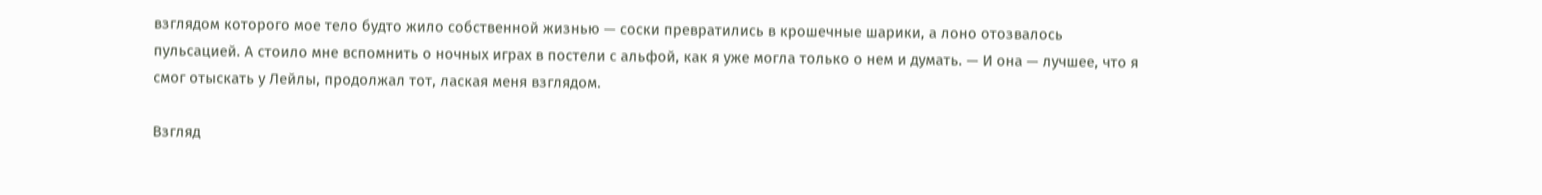взглядом которого мое тело будто жило собственной жизнью — соски превратились в крошечные шарики, а лоно отозвалось пульсацией. А стоило мне вспомнить о ночных играх в постели с альфой, как я уже могла только о нем и думать. — И она — лучшее, что я смог отыскать у Лейлы, продолжал тот, лаская меня взглядом.

Взгляд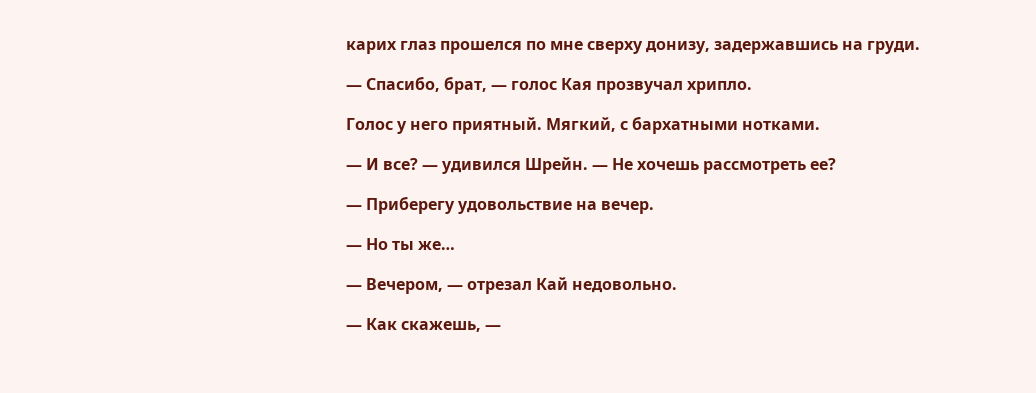карих глаз прошелся по мне сверху донизу, задержавшись на груди.

— Спасибо, брат, — голос Кая прозвучал хрипло.

Голос у него приятный. Мягкий, с бархатными нотками.

— И все? — удивился Шрейн. — Не хочешь рассмотреть ее?

— Приберегу удовольствие на вечер.

— Но ты же…

— Вечером, — отрезал Кай недовольно.

— Как скажешь, —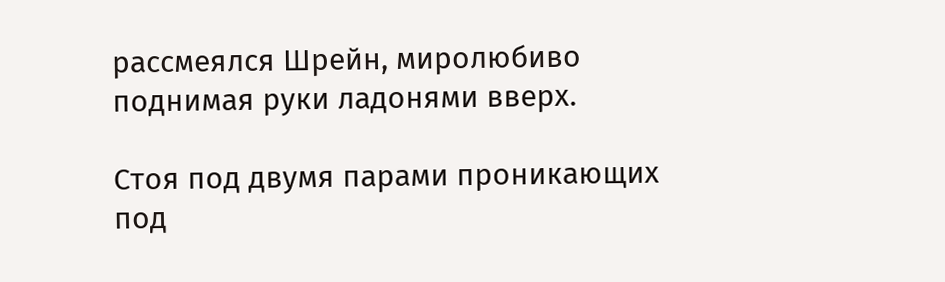рассмеялся Шрейн, миролюбиво поднимая руки ладонями вверх.

Стоя под двумя парами проникающих под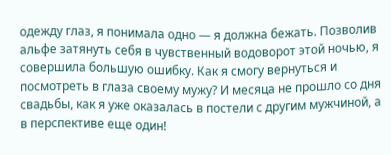одежду глаз, я понимала одно — я должна бежать. Позволив альфе затянуть себя в чувственный водоворот этой ночью, я совершила большую ошибку. Как я смогу вернуться и посмотреть в глаза своему мужу? И месяца не прошло со дня свадьбы, как я уже оказалась в постели с другим мужчиной, а в перспективе еще один!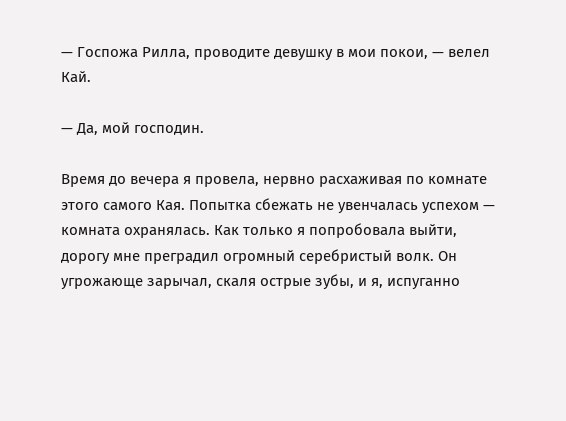— Госпожа Рилла, проводите девушку в мои покои, — велел Кай.

— Да, мой господин.

Время до вечера я провела, нервно расхаживая по комнате этого самого Кая. Попытка сбежать не увенчалась успехом — комната охранялась. Как только я попробовала выйти, дорогу мне преградил огромный серебристый волк. Он угрожающе зарычал, скаля острые зубы, и я, испуганно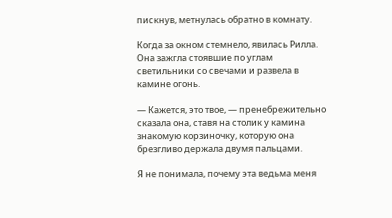пискнув, метнулась обратно в комнату.

Когда за окном стемнело, явилась Рилла. Она зажгла стоявшие по углам светильники со свечами и развела в камине огонь.

— Кажется, это твое, — пренебрежительно сказала она, ставя на столик у камина знакомую корзиночку, которую она брезгливо держала двумя пальцами.

Я не понимала, почему эта ведьма меня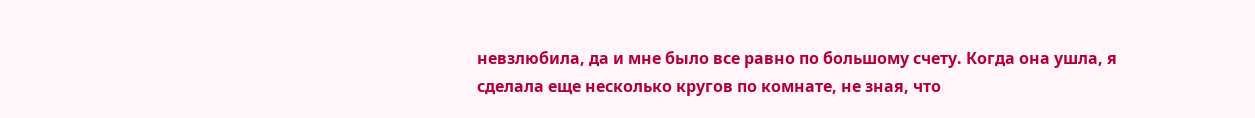невзлюбила, да и мне было все равно по большому счету. Когда она ушла, я сделала еще несколько кругов по комнате, не зная, что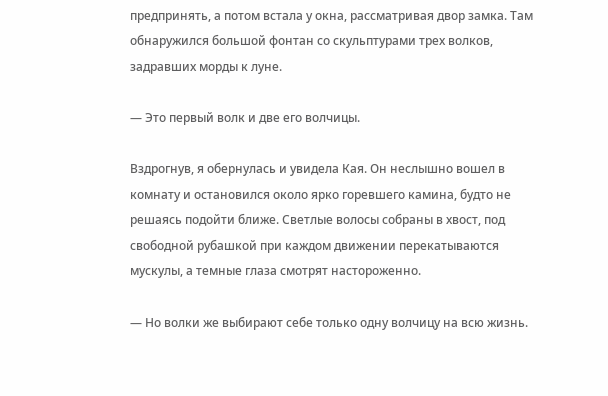предпринять, а потом встала у окна, рассматривая двор замка. Там обнаружился большой фонтан со скульптурами трех волков, задравших морды к луне.

— Это первый волк и две его волчицы.

Вздрогнув, я обернулась и увидела Кая. Он неслышно вошел в комнату и остановился около ярко горевшего камина, будто не решаясь подойти ближе. Светлые волосы собраны в хвост, под свободной рубашкой при каждом движении перекатываются мускулы, а темные глаза смотрят настороженно.

— Но волки же выбирают себе только одну волчицу на всю жизнь.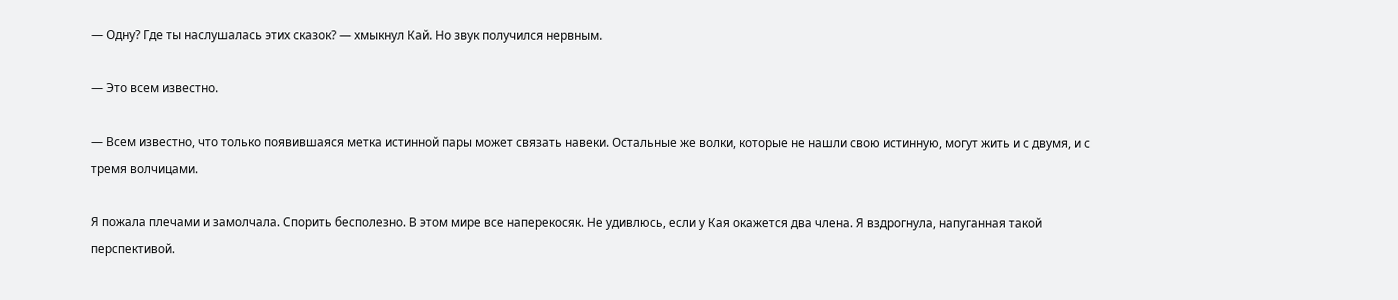— Одну? Где ты наслушалась этих сказок? — хмыкнул Кай. Но звук получился нервным.

— Это всем известно.

— Всем известно, что только появившаяся метка истинной пары может связать навеки. Остальные же волки, которые не нашли свою истинную, могут жить и с двумя, и с тремя волчицами.

Я пожала плечами и замолчала. Спорить бесполезно. В этом мире все наперекосяк. Не удивлюсь, если у Кая окажется два члена. Я вздрогнула, напуганная такой перспективой.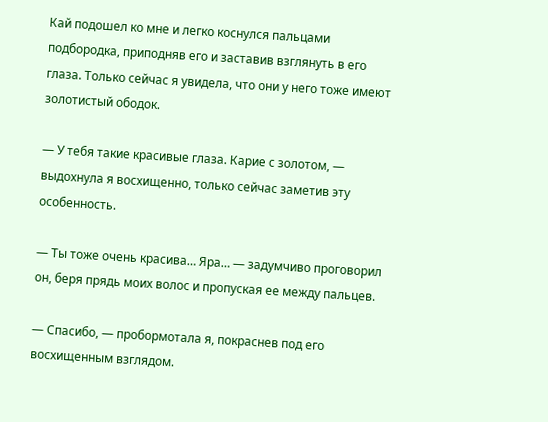Кай подошел ко мне и легко коснулся пальцами подбородка, приподняв его и заставив взглянуть в его глаза. Только сейчас я увидела, что они у него тоже имеют золотистый ободок.

— У тебя такие красивые глаза. Карие с золотом, — выдохнула я восхищенно, только сейчас заметив эту особенность.

— Ты тоже очень красива… Яра… — задумчиво проговорил он, беря прядь моих волос и пропуская ее между пальцев.

— Спасибо, — пробормотала я, покраснев под его восхищенным взглядом.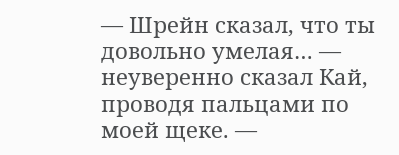— Шрейн сказал, что ты довольно умелая… — неуверенно сказал Кай, проводя пальцами по моей щеке. —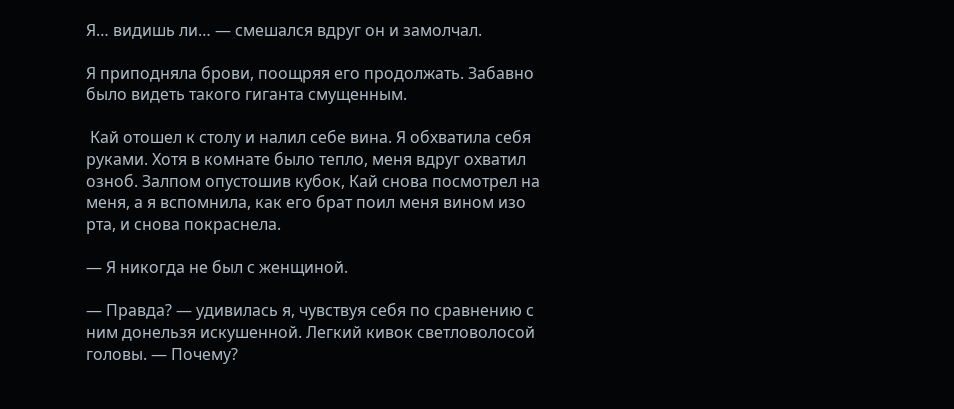Я… видишь ли… — смешался вдруг он и замолчал.

Я приподняла брови, поощряя его продолжать. Забавно было видеть такого гиганта смущенным.

 Кай отошел к столу и налил себе вина. Я обхватила себя руками. Хотя в комнате было тепло, меня вдруг охватил озноб. Залпом опустошив кубок, Кай снова посмотрел на меня, а я вспомнила, как его брат поил меня вином изо рта, и снова покраснела.

— Я никогда не был с женщиной.

— Правда? — удивилась я, чувствуя себя по сравнению с ним донельзя искушенной. Легкий кивок светловолосой головы. — Почему?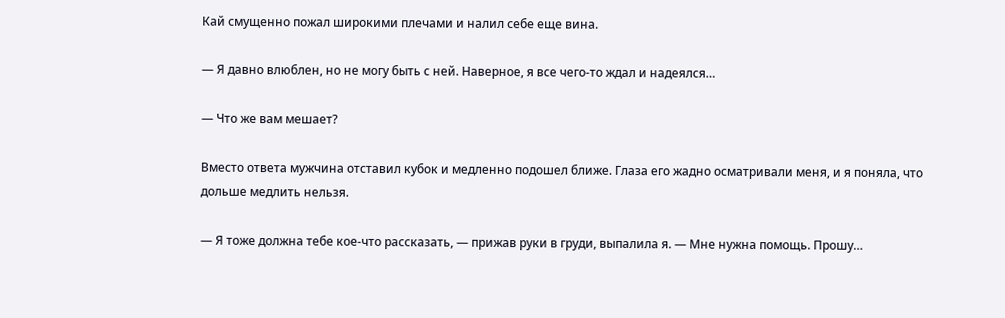Кай смущенно пожал широкими плечами и налил себе еще вина.

— Я давно влюблен, но не могу быть с ней. Наверное, я все чего-то ждал и надеялся…

— Что же вам мешает?

Вместо ответа мужчина отставил кубок и медленно подошел ближе. Глаза его жадно осматривали меня, и я поняла, что дольше медлить нельзя.

— Я тоже должна тебе кое-что рассказать, — прижав руки в груди, выпалила я. — Мне нужна помощь. Прошу…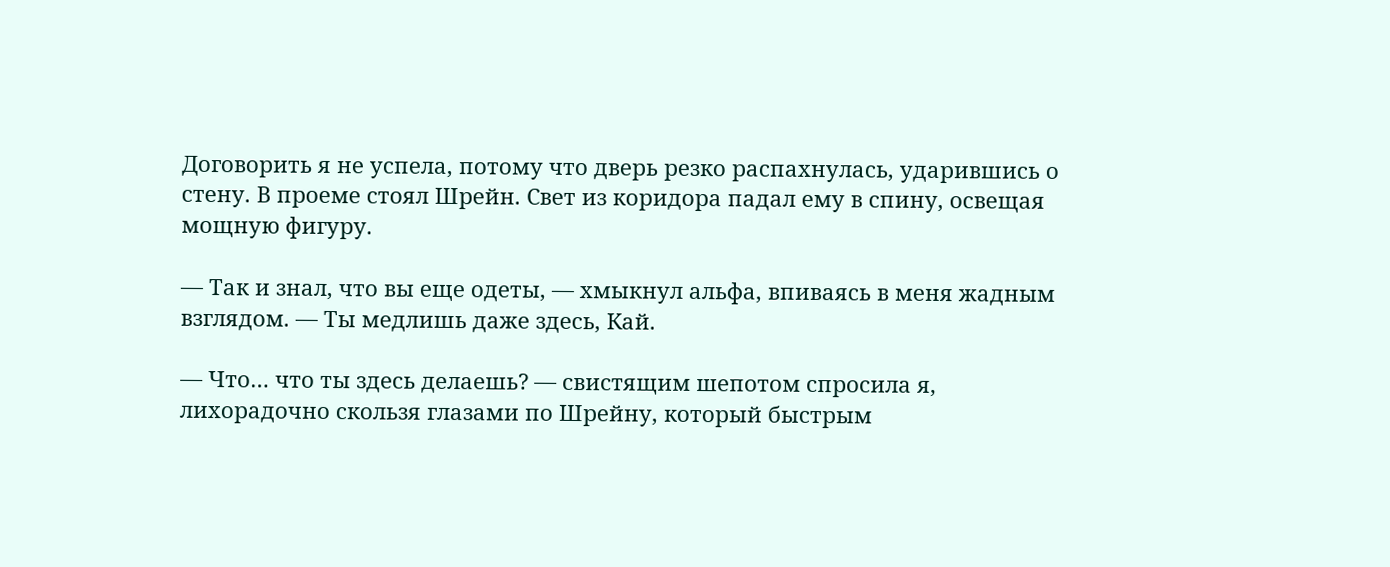Договорить я не успела, потому что дверь резко распахнулась, ударившись о стену. В проеме стоял Шрейн. Свет из коридора падал ему в спину, освещая мощную фигуру.

— Так и знал, что вы еще одеты, — хмыкнул альфа, впиваясь в меня жадным взглядом. — Ты медлишь даже здесь, Кай.

— Что… что ты здесь делаешь? — свистящим шепотом спросила я, лихорадочно скользя глазами по Шрейну, который быстрым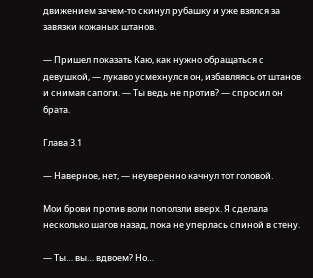движением зачем-то скинул рубашку и уже взялся за завязки кожаных штанов.

— Пришел показать Каю, как нужно обращаться с девушкой, — лукаво усмехнулся он, избавляясь от штанов и снимая сапоги. — Ты ведь не против? — спросил он брата.

Глава 3.1

— Наверное, нет, — неуверенно качнул тот головой.

Мои брови против воли поползли вверх. Я сделала несколько шагов назад, пока не уперлась спиной в стену.

— Ты… вы… вдвоем? Но…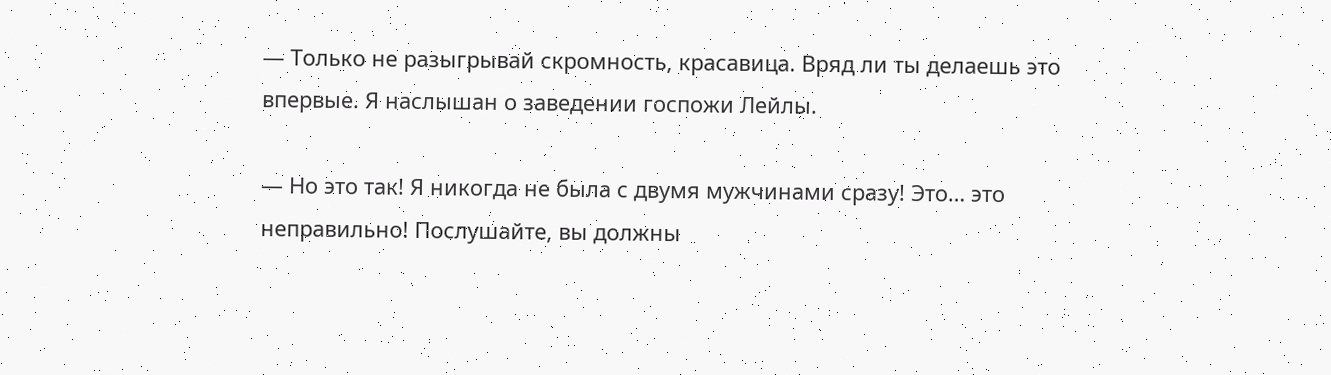— Только не разыгрывай скромность, красавица. Вряд ли ты делаешь это впервые. Я наслышан о заведении госпожи Лейлы.

— Но это так! Я никогда не была с двумя мужчинами сразу! Это… это неправильно! Послушайте, вы должны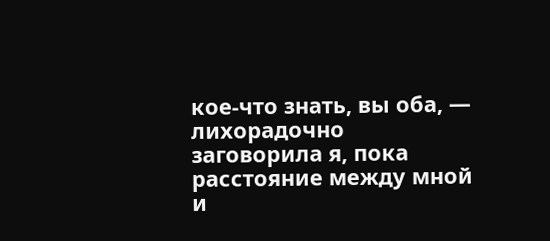кое-что знать, вы оба, — лихорадочно заговорила я, пока расстояние между мной и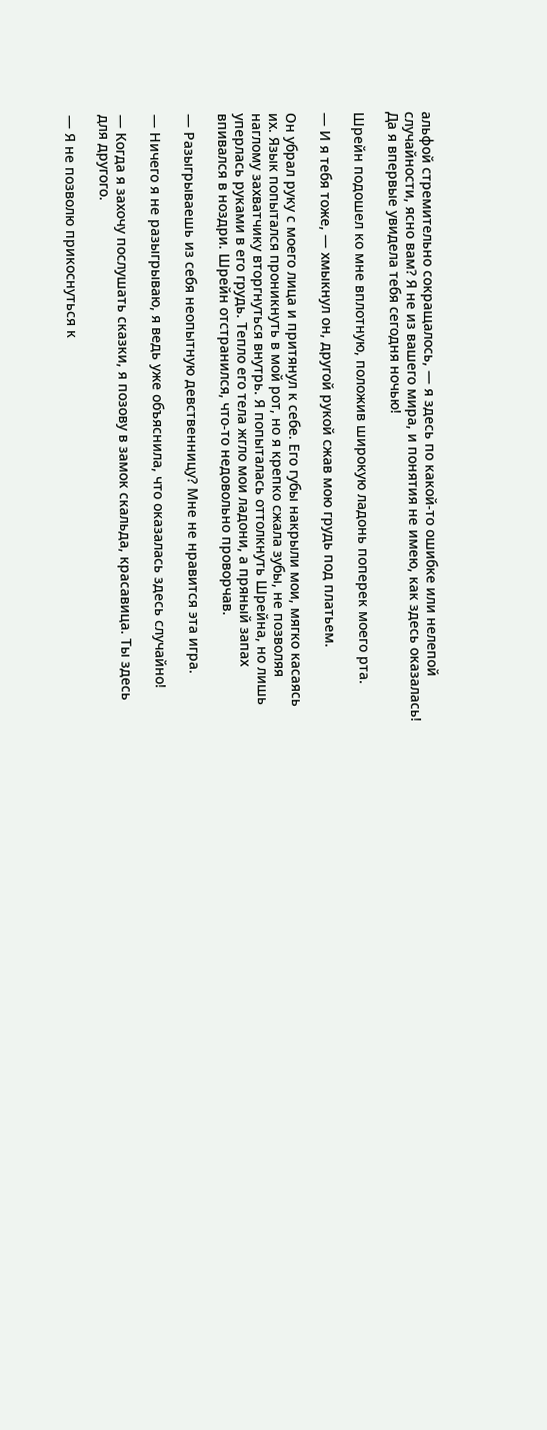альфой стремительно сокращалось, — я здесь по какой-то ошибке или нелепой случайности, ясно вам? Я не из вашего мира, и понятия не имею, как здесь оказалась! Да я впервые увидела тебя сегодня ночью!

Шрейн подошел ко мне вплотную, положив широкую ладонь поперек моего рта.

— И я тебя тоже, — хмыкнул он, другой рукой сжав мою грудь под платьем.

Он убрал руку с моего лица и притянул к себе. Его губы накрыли мои, мягко касаясь их. Язык попытался проникнуть в мой рот, но я крепко сжала зубы, не позволяя наглому захватчику вторгнуться внутрь. Я попыталась оттолкнуть Шрейна, но лишь уперлась руками в его грудь. Тепло его тела жгло мои ладони, а пряный запах впивался в ноздри. Шрейн отстранился, что-то недовольно проворчав.

— Разыгрываешь из себя неопытную девственницу? Мне не нравится эта игра.

— Ничего я не разыгрываю, я ведь уже объяснила, что оказалась здесь случайно!

— Когда я захочу послушать сказки, я позову в замок скальда, красавица. Ты здесь для другого.

— Я не позволю прикоснуться к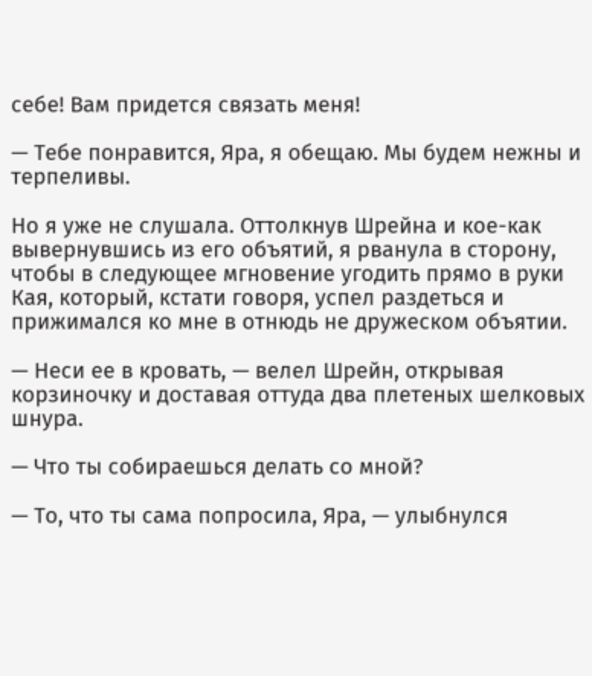себе! Вам придется связать меня!

— Тебе понравится, Яра, я обещаю. Мы будем нежны и терпеливы.

Но я уже не слушала. Оттолкнув Шрейна и кое-как вывернувшись из его объятий, я рванула в сторону, чтобы в следующее мгновение угодить прямо в руки Кая, который, кстати говоря, успел раздеться и прижимался ко мне в отнюдь не дружеском объятии.

— Неси ее в кровать, — велел Шрейн, открывая корзиночку и доставая оттуда два плетеных шелковых шнура.

— Что ты собираешься делать со мной?

— То, что ты сама попросила, Яра, — улыбнулся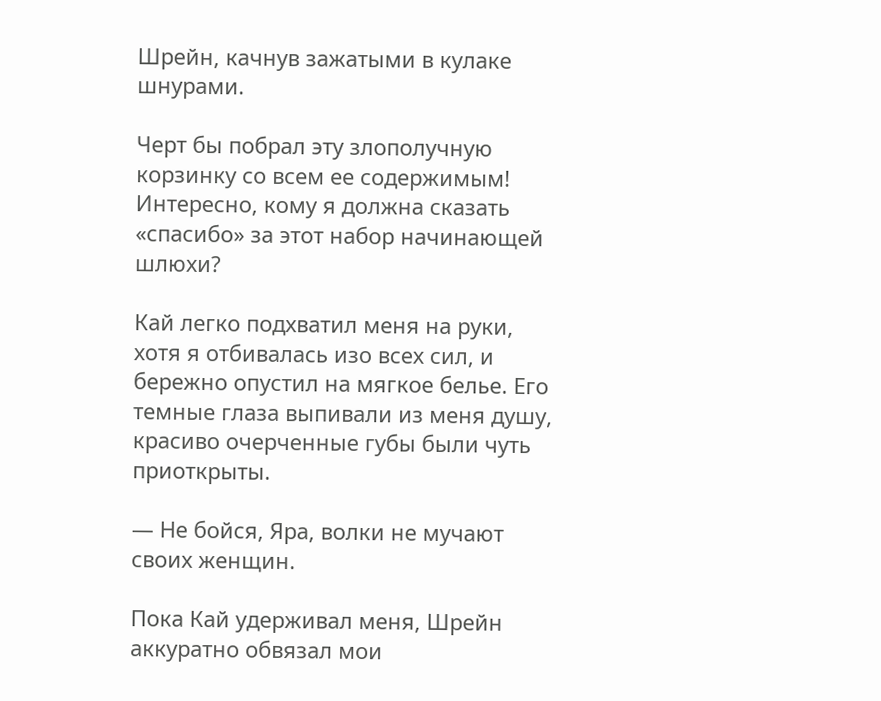Шрейн, качнув зажатыми в кулаке шнурами.

Черт бы побрал эту злополучную корзинку со всем ее содержимым! Интересно, кому я должна сказать «спасибо» за этот набор начинающей шлюхи?

Кай легко подхватил меня на руки, хотя я отбивалась изо всех сил, и бережно опустил на мягкое белье. Его темные глаза выпивали из меня душу, красиво очерченные губы были чуть приоткрыты.

— Не бойся, Яра, волки не мучают своих женщин.

Пока Кай удерживал меня, Шрейн аккуратно обвязал мои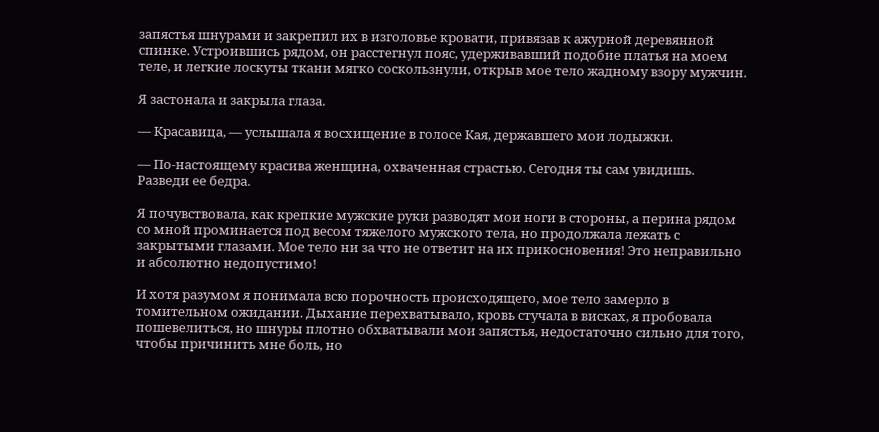запястья шнурами и закрепил их в изголовье кровати, привязав к ажурной деревянной спинке. Устроившись рядом, он расстегнул пояс, удерживавший подобие платья на моем теле, и легкие лоскуты ткани мягко соскользнули, открыв мое тело жадному взору мужчин.

Я застонала и закрыла глаза.

— Красавица, — услышала я восхищение в голосе Кая, державшего мои лодыжки.

— По-настоящему красива женщина, охваченная страстью. Сегодня ты сам увидишь. Разведи ее бедра.

Я почувствовала, как крепкие мужские руки разводят мои ноги в стороны, а перина рядом со мной проминается под весом тяжелого мужского тела, но продолжала лежать с закрытыми глазами. Мое тело ни за что не ответит на их прикосновения! Это неправильно и абсолютно недопустимо!

И хотя разумом я понимала всю порочность происходящего, мое тело замерло в томительном ожидании. Дыхание перехватывало, кровь стучала в висках, я пробовала пошевелиться, но шнуры плотно обхватывали мои запястья, недостаточно сильно для того, чтобы причинить мне боль, но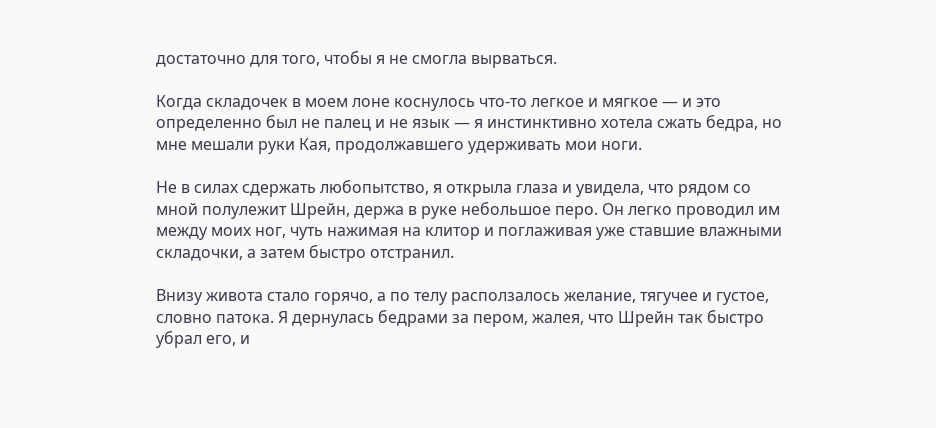достаточно для того, чтобы я не смогла вырваться.

Когда складочек в моем лоне коснулось что-то легкое и мягкое — и это определенно был не палец и не язык — я инстинктивно хотела сжать бедра, но мне мешали руки Кая, продолжавшего удерживать мои ноги.

Не в силах сдержать любопытство, я открыла глаза и увидела, что рядом со мной полулежит Шрейн, держа в руке небольшое перо. Он легко проводил им между моих ног, чуть нажимая на клитор и поглаживая уже ставшие влажными складочки, а затем быстро отстранил.

Внизу живота стало горячо, а по телу расползалось желание, тягучее и густое, словно патока. Я дернулась бедрами за пером, жалея, что Шрейн так быстро убрал его, и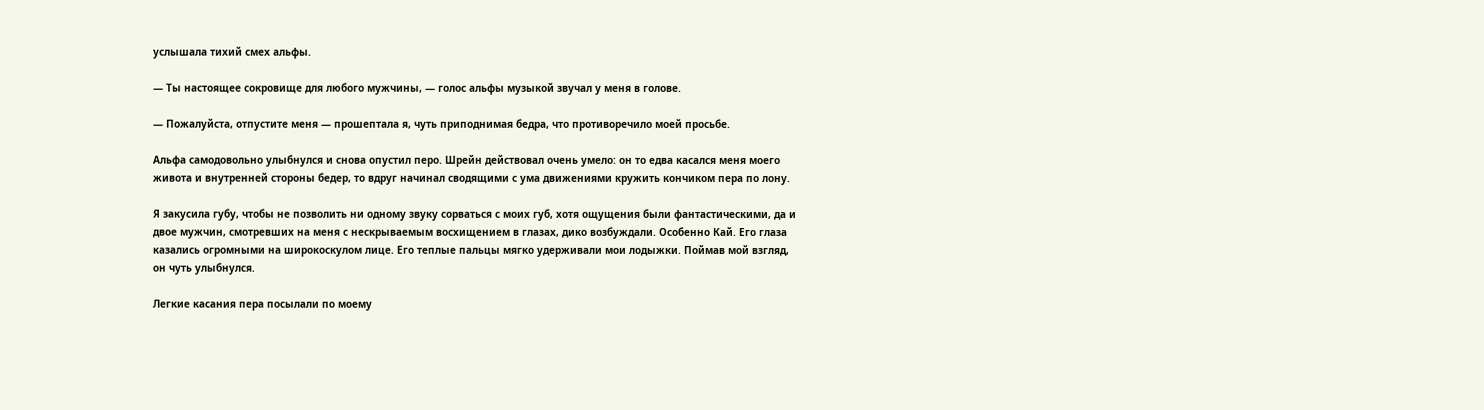услышала тихий смех альфы.

— Ты настоящее сокровище для любого мужчины, — голос альфы музыкой звучал у меня в голове.

— Пожалуйста, отпустите меня — прошептала я, чуть приподнимая бедра, что противоречило моей просьбе.

Альфа самодовольно улыбнулся и снова опустил перо. Шрейн действовал очень умело: он то едва касался меня моего живота и внутренней стороны бедер, то вдруг начинал сводящими с ума движениями кружить кончиком пера по лону.

Я закусила губу, чтобы не позволить ни одному звуку сорваться с моих губ, хотя ощущения были фантастическими, да и двое мужчин, смотревших на меня с нескрываемым восхищением в глазах, дико возбуждали. Особенно Кай. Его глаза казались огромными на широкоскулом лице. Его теплые пальцы мягко удерживали мои лодыжки. Поймав мой взгляд, он чуть улыбнулся.

Легкие касания пера посылали по моему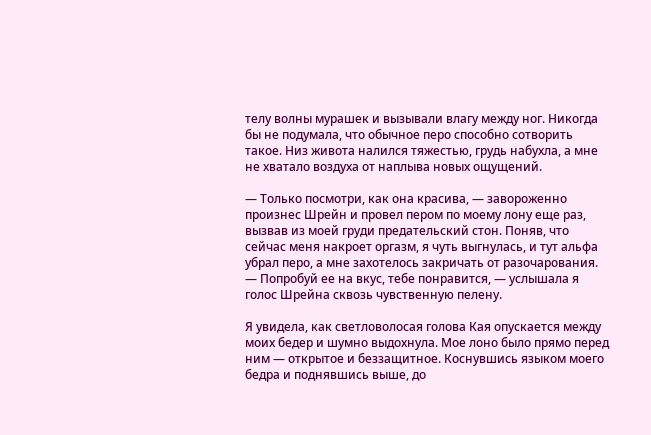телу волны мурашек и вызывали влагу между ног. Никогда бы не подумала, что обычное перо способно сотворить такое. Низ живота налился тяжестью, грудь набухла, а мне не хватало воздуха от наплыва новых ощущений.

— Только посмотри, как она красива, — завороженно произнес Шрейн и провел пером по моему лону еще раз, вызвав из моей груди предательский стон. Поняв, что сейчас меня накроет оргазм, я чуть выгнулась, и тут альфа убрал перо, а мне захотелось закричать от разочарования. — Попробуй ее на вкус, тебе понравится, — услышала я голос Шрейна сквозь чувственную пелену.

Я увидела, как светловолосая голова Кая опускается между моих бедер и шумно выдохнула. Мое лоно было прямо перед ним — открытое и беззащитное. Коснувшись языком моего бедра и поднявшись выше, до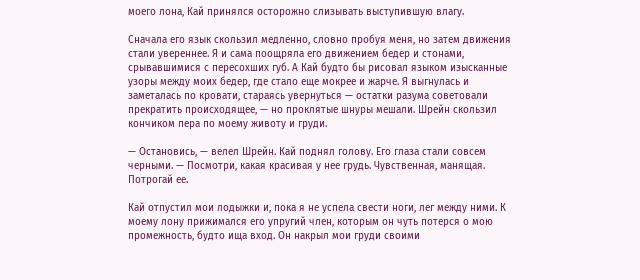моего лона, Кай принялся осторожно слизывать выступившую влагу.

Сначала его язык скользил медленно, словно пробуя меня, но затем движения стали увереннее. Я и сама поощряла его движением бедер и стонами, срывавшимися с пересохших губ. А Кай будто бы рисовал языком изысканные узоры между моих бедер, где стало еще мокрее и жарче. Я выгнулась и заметалась по кровати, стараясь увернуться — остатки разума советовали прекратить происходящее, — но проклятые шнуры мешали. Шрейн скользил кончиком пера по моему животу и груди.

— Остановись, — велел Шрейн. Кай поднял голову. Его глаза стали совсем черными. — Посмотри, какая красивая у нее грудь. Чувственная, манящая. Потрогай ее.

Кай отпустил мои лодыжки и, пока я не успела свести ноги, лег между ними. К моему лону прижимался его упругий член, которым он чуть потерся о мою промежность, будто ища вход. Он накрыл мои груди своими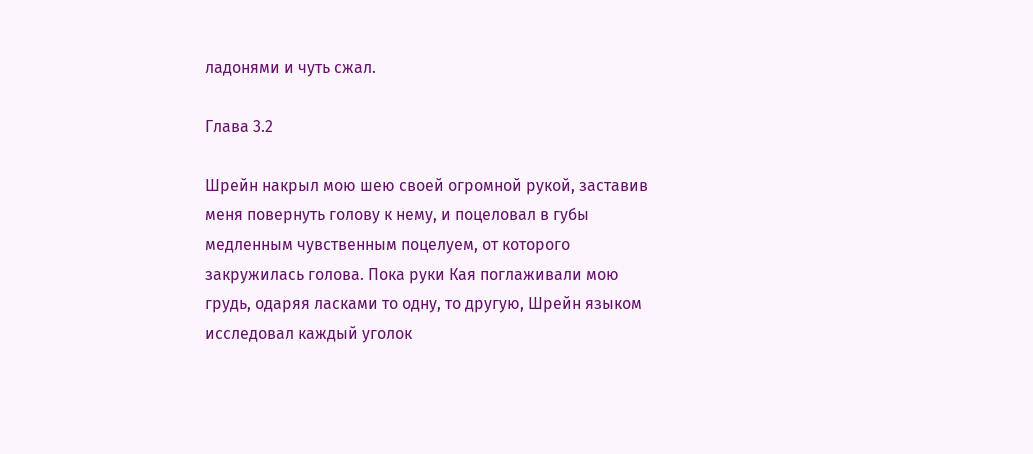ладонями и чуть сжал.

Глава 3.2

Шрейн накрыл мою шею своей огромной рукой, заставив меня повернуть голову к нему, и поцеловал в губы медленным чувственным поцелуем, от которого закружилась голова. Пока руки Кая поглаживали мою грудь, одаряя ласками то одну, то другую, Шрейн языком исследовал каждый уголок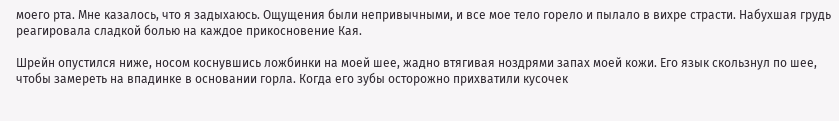моего рта. Мне казалось, что я задыхаюсь. Ощущения были непривычными, и все мое тело горело и пылало в вихре страсти. Набухшая грудь реагировала сладкой болью на каждое прикосновение Кая.

Шрейн опустился ниже, носом коснувшись ложбинки на моей шее, жадно втягивая ноздрями запах моей кожи. Его язык скользнул по шее, чтобы замереть на впадинке в основании горла. Когда его зубы осторожно прихватили кусочек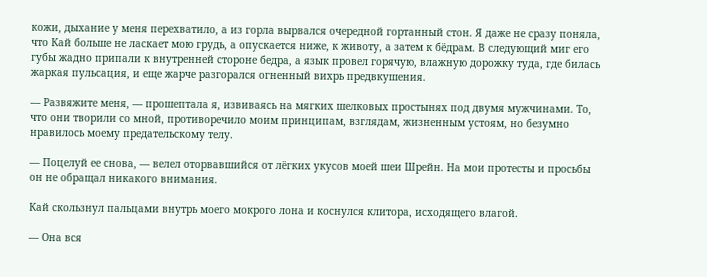кожи, дыхание у меня перехватило, а из горла вырвался очередной гортанный стон. Я даже не сразу поняла, что Кай больше не ласкает мою грудь, а опускается ниже, к животу, а затем к бёдрам. В следующий миг его губы жадно припали к внутренней стороне бедра, а язык провел горячую, влажную дорожку туда, где билась жаркая пульсация, и еще жарче разгорался огненный вихрь предвкушения.

— Развяжите меня, — прошептала я, извиваясь на мягких шелковых простынях под двумя мужчинами. То, что они творили со мной, противоречило моим принципам, взглядам, жизненным устоям, но безумно нравилось моему предательскому телу.

— Поцелуй ее снова, — велел оторвавшийся от лёгких укусов моей шеи Шрейн. На мои протесты и просьбы он не обращал никакого внимания.

Кай скользнул пальцами внутрь моего мокрого лона и коснулся клитора, исходящего влагой.

— Она вся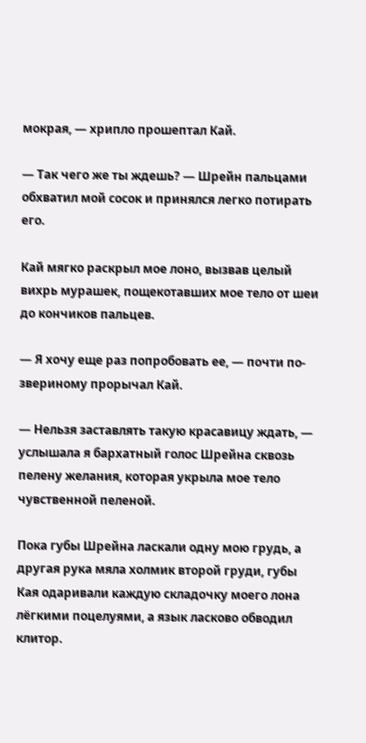мокрая, — хрипло прошептал Кай.

— Так чего же ты ждешь? — Шрейн пальцами обхватил мой сосок и принялся легко потирать его.

Кай мягко раскрыл мое лоно, вызвав целый вихрь мурашек, пощекотавших мое тело от шеи до кончиков пальцев.

— Я хочу еще раз попробовать ее, — почти по-звериному прорычал Кай.

— Нельзя заставлять такую красавицу ждать, — услышала я бархатный голос Шрейна сквозь пелену желания, которая укрыла мое тело чувственной пеленой.

Пока губы Шрейна ласкали одну мою грудь, а другая рука мяла холмик второй груди, губы Кая одаривали каждую складочку моего лона лёгкими поцелуями, а язык ласково обводил клитор.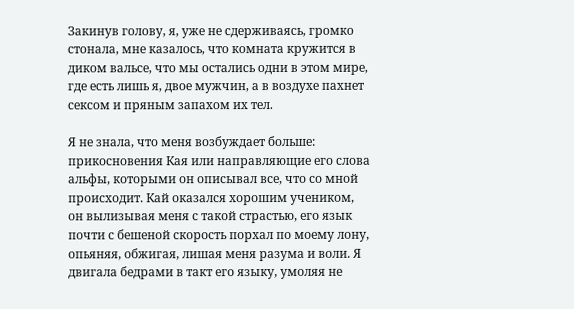Закинув голову, я, уже не сдерживаясь, громко стонала, мне казалось, что комната кружится в диком вальсе, что мы остались одни в этом мире, где есть лишь я, двое мужчин, а в воздухе пахнет сексом и пряным запахом их тел.

Я не знала, что меня возбуждает больше: прикосновения Кая или направляющие его слова альфы, которыми он описывал все, что со мной происходит. Кай оказался хорошим учеником, он вылизывая меня с такой страстью, его язык почти с бешеной скорость порхал по моему лону, опьяняя, обжигая, лишая меня разума и воли. Я двигала бедрами в такт его языку, умоляя не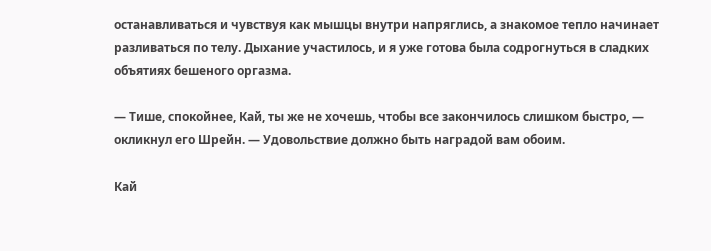останавливаться и чувствуя как мышцы внутри напряглись, а знакомое тепло начинает разливаться по телу. Дыхание участилось, и я уже готова была содрогнуться в сладких объятиях бешеного оргазма.

— Тише, спокойнее, Кай, ты же не хочешь, чтобы все закончилось слишком быстро, — окликнул его Шрейн. — Удовольствие должно быть наградой вам обоим.

Кай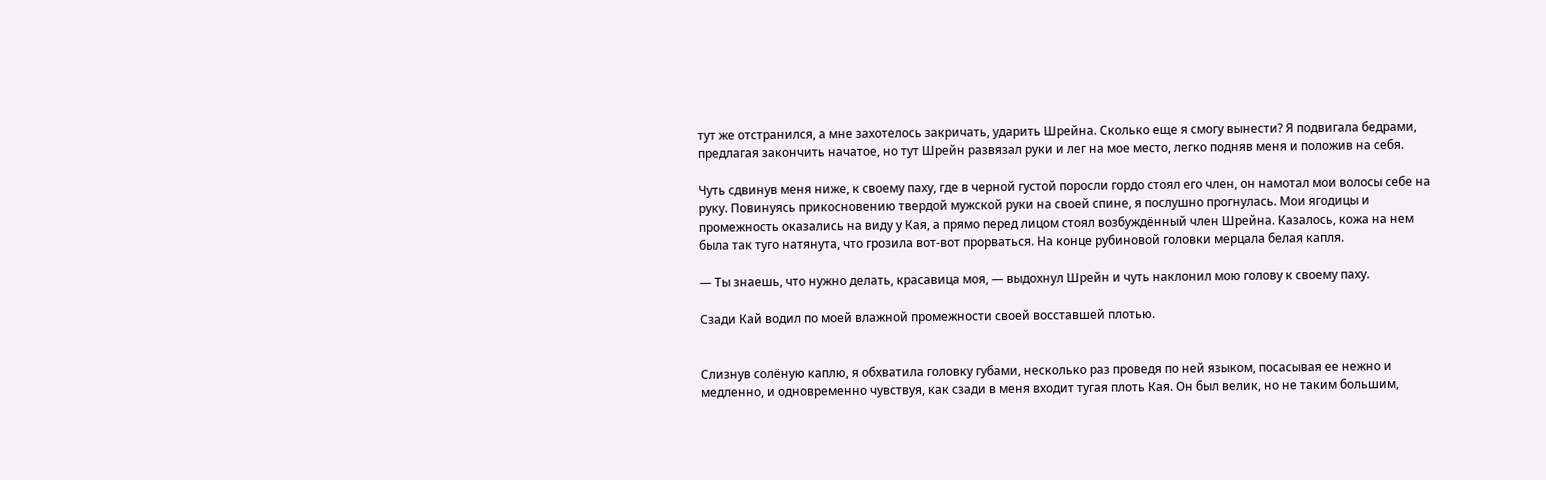тут же отстранился, а мне захотелось закричать, ударить Шрейна. Сколько еще я смогу вынести? Я подвигала бедрами, предлагая закончить начатое, но тут Шрейн развязал руки и лег на мое место, легко подняв меня и положив на себя.

Чуть сдвинув меня ниже, к своему паху, где в черной густой поросли гордо стоял его член, он намотал мои волосы себе на руку. Повинуясь прикосновению твердой мужской руки на своей спине, я послушно прогнулась. Мои ягодицы и промежность оказались на виду у Кая, а прямо перед лицом стоял возбуждённый член Шрейна. Казалось, кожа на нем была так туго натянута, что грозила вот-вот прорваться. На конце рубиновой головки мерцала белая капля.

— Ты знаешь, что нужно делать, красавица моя, — выдохнул Шрейн и чуть наклонил мою голову к своему паху.

Сзади Кай водил по моей влажной промежности своей восставшей плотью.


Слизнув солёную каплю, я обхватила головку губами, несколько раз проведя по ней языком, посасывая ее нежно и медленно, и одновременно чувствуя, как сзади в меня входит тугая плоть Кая. Он был велик, но не таким большим,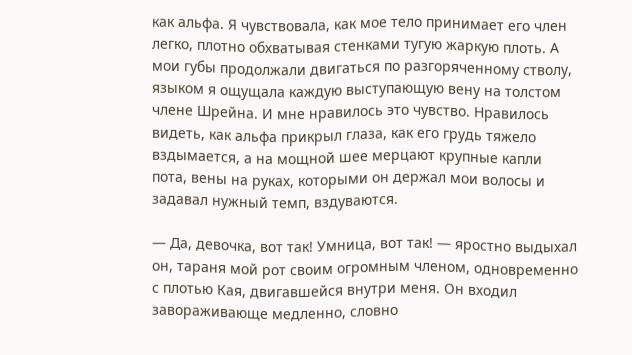как альфа. Я чувствовала, как мое тело принимает его член легко, плотно обхватывая стенками тугую жаркую плоть. А мои губы продолжали двигаться по разгоряченному стволу, языком я ощущала каждую выступающую вену на толстом члене Шрейна. И мне нравилось это чувство. Нравилось видеть, как альфа прикрыл глаза, как его грудь тяжело вздымается, а на мощной шее мерцают крупные капли пота, вены на руках, которыми он держал мои волосы и задавал нужный темп, вздуваются.

— Да, девочка, вот так! Умница, вот так! — яростно выдыхал он, тараня мой рот своим огромным членом, одновременно с плотью Кая, двигавшейся внутри меня. Он входил завораживающе медленно, словно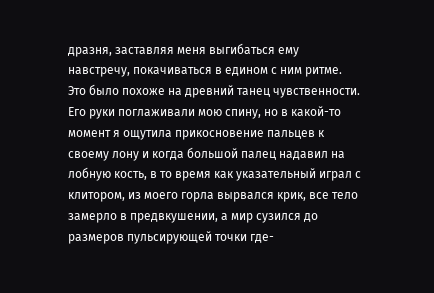дразня, заставляя меня выгибаться ему навстречу, покачиваться в едином с ним ритме. Это было похоже на древний танец чувственности. Его руки поглаживали мою спину, но в какой-то момент я ощутила прикосновение пальцев к своему лону и когда большой палец надавил на лобную кость, в то время как указательный играл с клитором, из моего горла вырвался крик, все тело замерло в предвкушении, а мир сузился до размеров пульсирующей точки где-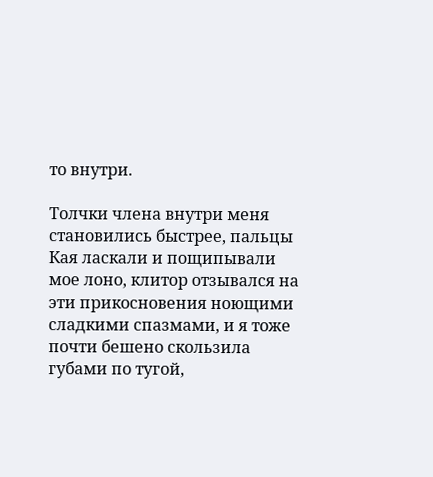то внутри.

Толчки члена внутри меня становились быстрее, пальцы Кая ласкали и пощипывали мое лоно, клитор отзывался на эти прикосновения ноющими сладкими спазмами, и я тоже почти бешено скользила губами по тугой,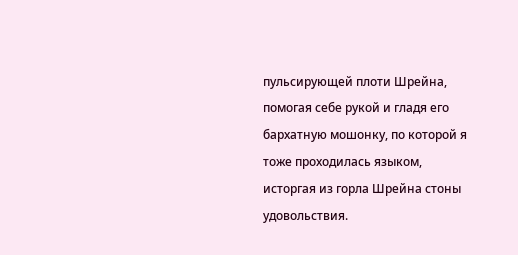пульсирующей плоти Шрейна, помогая себе рукой и гладя его бархатную мошонку, по которой я тоже проходилась языком, исторгая из горла Шрейна стоны удовольствия.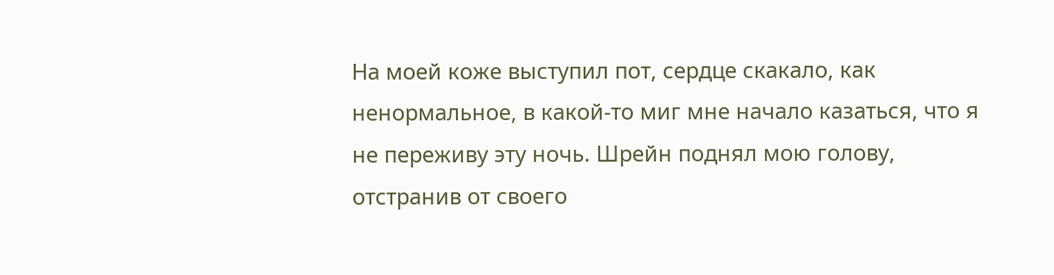На моей коже выступил пот, сердце скакало, как ненормальное, в какой-то миг мне начало казаться, что я не переживу эту ночь. Шрейн поднял мою голову, отстранив от своего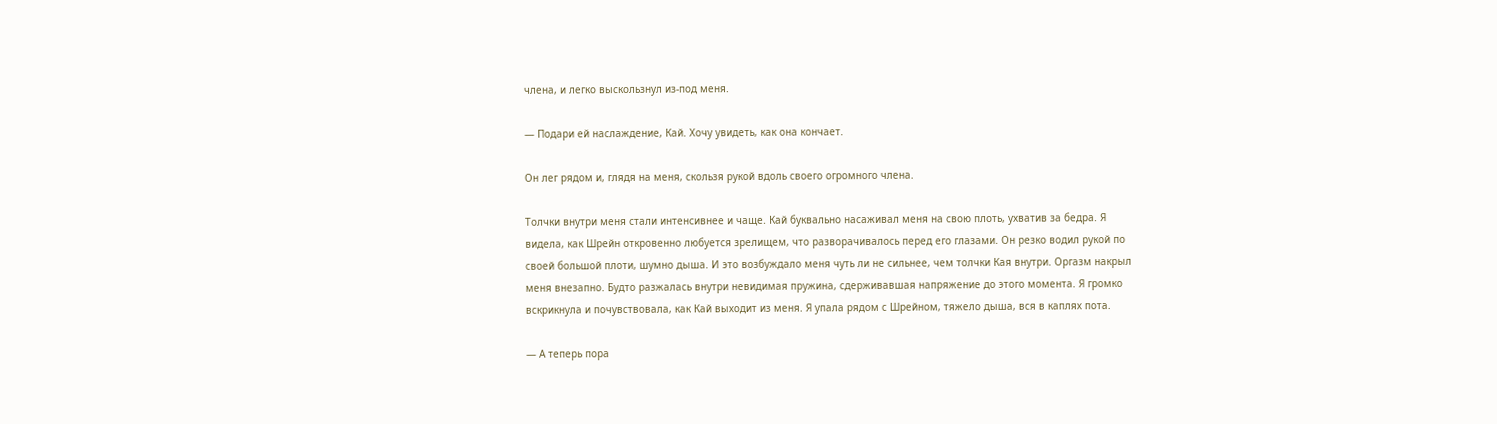члена, и легко выскользнул из-под меня.

— Подари ей наслаждение, Кай. Хочу увидеть, как она кончает.

Он лег рядом и, глядя на меня, скользя рукой вдоль своего огромного члена.

Толчки внутри меня стали интенсивнее и чаще. Кай буквально насаживал меня на свою плоть, ухватив за бедра. Я видела, как Шрейн откровенно любуется зрелищем, что разворачивалось перед его глазами. Он резко водил рукой по своей большой плоти, шумно дыша. И это возбуждало меня чуть ли не сильнее, чем толчки Кая внутри. Оргазм накрыл меня внезапно. Будто разжалась внутри невидимая пружина, сдерживавшая напряжение до этого момента. Я громко вскрикнула и почувствовала, как Кай выходит из меня. Я упала рядом с Шрейном, тяжело дыша, вся в каплях пота.

— А теперь пора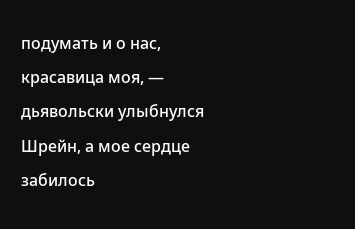подумать и о нас, красавица моя, — дьявольски улыбнулся Шрейн, а мое сердце забилось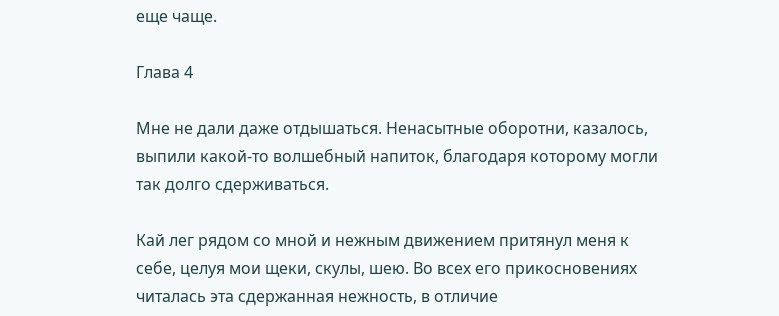еще чаще.

Глава 4

Мне не дали даже отдышаться. Ненасытные оборотни, казалось, выпили какой-то волшебный напиток, благодаря которому могли так долго сдерживаться.

Кай лег рядом со мной и нежным движением притянул меня к себе, целуя мои щеки, скулы, шею. Во всех его прикосновениях читалась эта сдержанная нежность, в отличие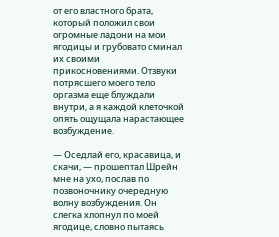от его властного брата, который положил свои огромные ладони на мои ягодицы и грубовато сминал их своими прикосновениями. Отзвуки потрясшего моего тело оргазма еще блуждали внутри, а я каждой клеточкой опять ощущала нарастающее возбуждение.

— Оседлай его, красавица, и скачи, — прошептал Шрейн мне на ухо, послав по позвоночнику очередную волну возбуждения. Он слегка хлопнул по моей ягодице, словно пытаясь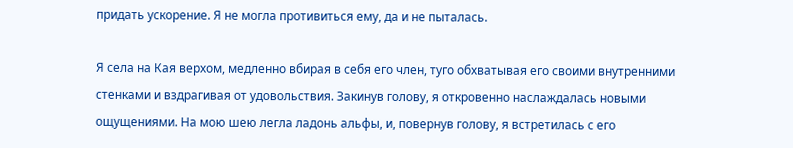придать ускорение. Я не могла противиться ему, да и не пыталась.

Я села на Кая верхом, медленно вбирая в себя его член, туго обхватывая его своими внутренними стенками и вздрагивая от удовольствия. Закинув голову, я откровенно наслаждалась новыми ощущениями. На мою шею легла ладонь альфы, и, повернув голову, я встретилась с его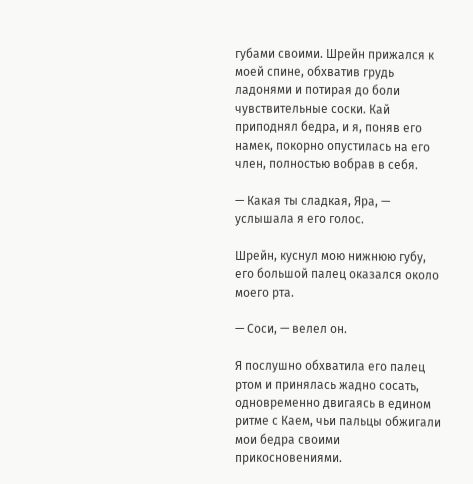губами своими. Шрейн прижался к моей спине, обхватив грудь ладонями и потирая до боли чувствительные соски. Кай приподнял бедра, и я, поняв его намек, покорно опустилась на его член, полностью вобрав в себя.

— Какая ты сладкая, Яра, — услышала я его голос.

Шрейн, куснул мою нижнюю губу, его большой палец оказался около моего рта.

— Соси, — велел он.

Я послушно обхватила его палец ртом и принялась жадно сосать, одновременно двигаясь в едином ритме с Каем, чьи пальцы обжигали мои бедра своими прикосновениями.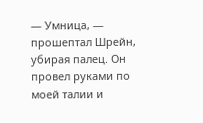— Умница, — прошептал Шрейн, убирая палец. Он провел руками по моей талии и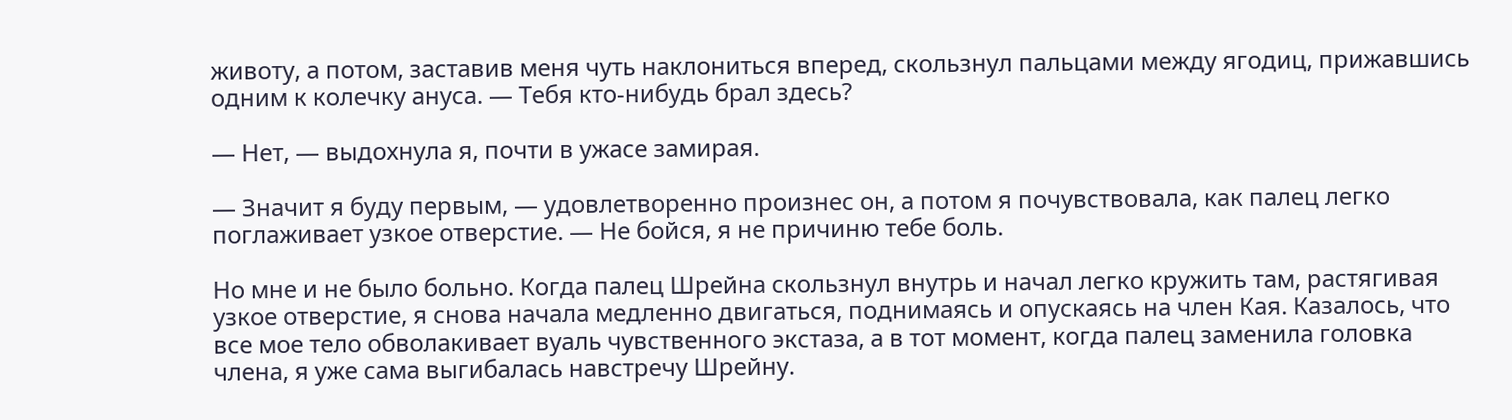животу, а потом, заставив меня чуть наклониться вперед, скользнул пальцами между ягодиц, прижавшись одним к колечку ануса. — Тебя кто-нибудь брал здесь?

— Нет, — выдохнула я, почти в ужасе замирая.

— Значит я буду первым, — удовлетворенно произнес он, а потом я почувствовала, как палец легко поглаживает узкое отверстие. — Не бойся, я не причиню тебе боль.

Но мне и не было больно. Когда палец Шрейна скользнул внутрь и начал легко кружить там, растягивая узкое отверстие, я снова начала медленно двигаться, поднимаясь и опускаясь на член Кая. Казалось, что все мое тело обволакивает вуаль чувственного экстаза, а в тот момент, когда палец заменила головка члена, я уже сама выгибалась навстречу Шрейну.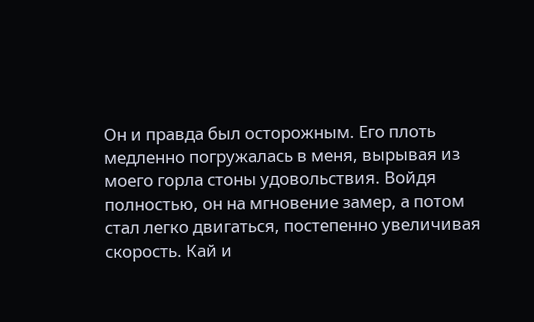Он и правда был осторожным. Его плоть медленно погружалась в меня, вырывая из моего горла стоны удовольствия. Войдя полностью, он на мгновение замер, а потом стал легко двигаться, постепенно увеличивая скорость. Кай и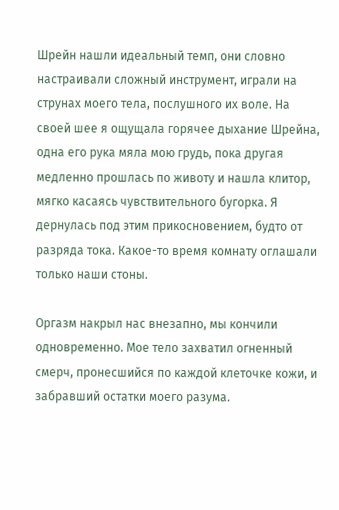Шрейн нашли идеальный темп, они словно настраивали сложный инструмент, играли на струнах моего тела, послушного их воле. На своей шее я ощущала горячее дыхание Шрейна, одна его рука мяла мою грудь, пока другая медленно прошлась по животу и нашла клитор, мягко касаясь чувствительного бугорка. Я дернулась под этим прикосновением, будто от разряда тока. Какое-то время комнату оглашали только наши стоны.

Оргазм накрыл нас внезапно, мы кончили одновременно. Мое тело захватил огненный смерч, пронесшийся по каждой клеточке кожи, и забравший остатки моего разума.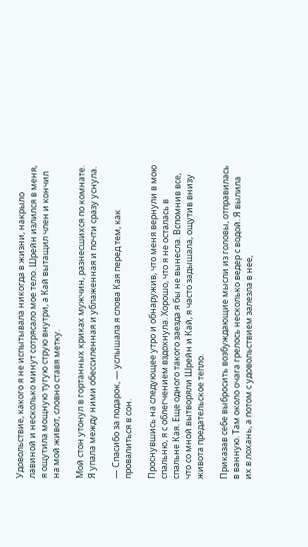Удовольствие, какого я не испытывала никогда в жизни, накрыло лавиной и несколько минут сотрясало мое тело. Шрейн излился в меня, я ощутила мощную тугую струю внутри, а Кай вытащил член и кончил на мой живот, словно ставя метку.

Мой стон утонул в гортанных криках мужчин, разнесшихся по комнате. Я упала между ними обессиленная и ублаженная и почти сразу уснула.

— Спасибо за подарок, — услышала я слова Кая перед тем, как провалиться в сон.

Проснувшись на следующее утро и обнаружив, что меня вернули в мою спальню, я с облегчением вздохнула. Хорошо, что я не осталась в спальне Кая. Еще одного такого заезда я бы не вынесла. Вспомнив все, что со мной вытворяли Шрейн и Кай, я часто задышала, ощутив внизу живота предательское тепло.

Приказав себе выбросить возбуждающие мысли из головы, отправилась в ванную. Там около очага грелось несколько ведер с водой. Я вылила их в лохань, а потом с удовольствием залезла в нее,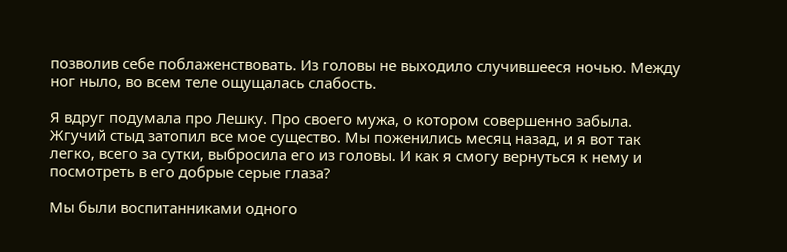позволив себе поблаженствовать. Из головы не выходило случившееся ночью. Между ног ныло, во всем теле ощущалась слабость.

Я вдруг подумала про Лешку. Про своего мужа, о котором совершенно забыла. Жгучий стыд затопил все мое существо. Мы поженились месяц назад, и я вот так легко, всего за сутки, выбросила его из головы. И как я смогу вернуться к нему и посмотреть в его добрые серые глаза?

Мы были воспитанниками одного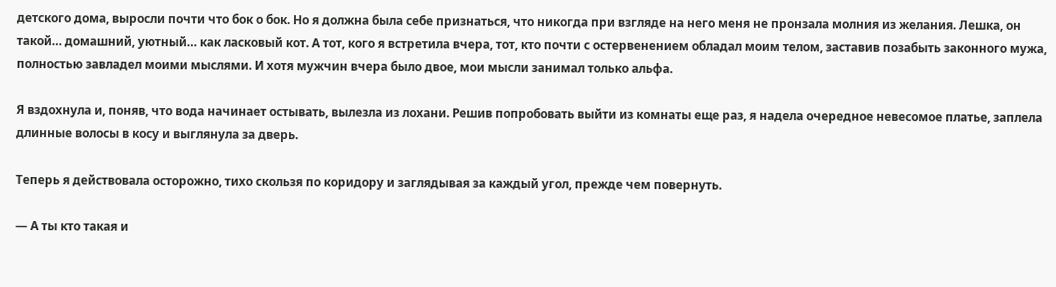детского дома, выросли почти что бок о бок. Но я должна была себе признаться, что никогда при взгляде на него меня не пронзала молния из желания. Лешка, он такой… домашний, уютный… как ласковый кот. А тот, кого я встретила вчера, тот, кто почти с остервенением обладал моим телом, заставив позабыть законного мужа, полностью завладел моими мыслями. И хотя мужчин вчера было двое, мои мысли занимал только альфа.

Я вздохнула и, поняв, что вода начинает остывать, вылезла из лохани. Решив попробовать выйти из комнаты еще раз, я надела очередное невесомое платье, заплела длинные волосы в косу и выглянула за дверь.

Теперь я действовала осторожно, тихо скользя по коридору и заглядывая за каждый угол, прежде чем повернуть.

— А ты кто такая и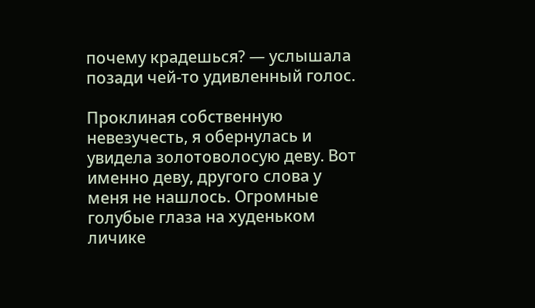почему крадешься? — услышала позади чей-то удивленный голос.

Проклиная собственную невезучесть, я обернулась и увидела золотоволосую деву. Вот именно деву, другого слова у меня не нашлось. Огромные голубые глаза на худеньком личике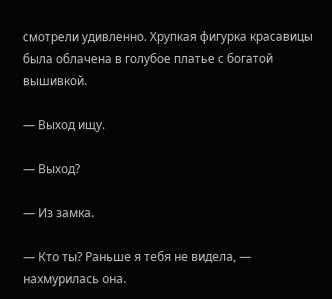смотрели удивленно. Хрупкая фигурка красавицы была облачена в голубое платье с богатой вышивкой.

— Выход ищу.

— Выход?

— Из замка.

— Кто ты? Раньше я тебя не видела, — нахмурилась она.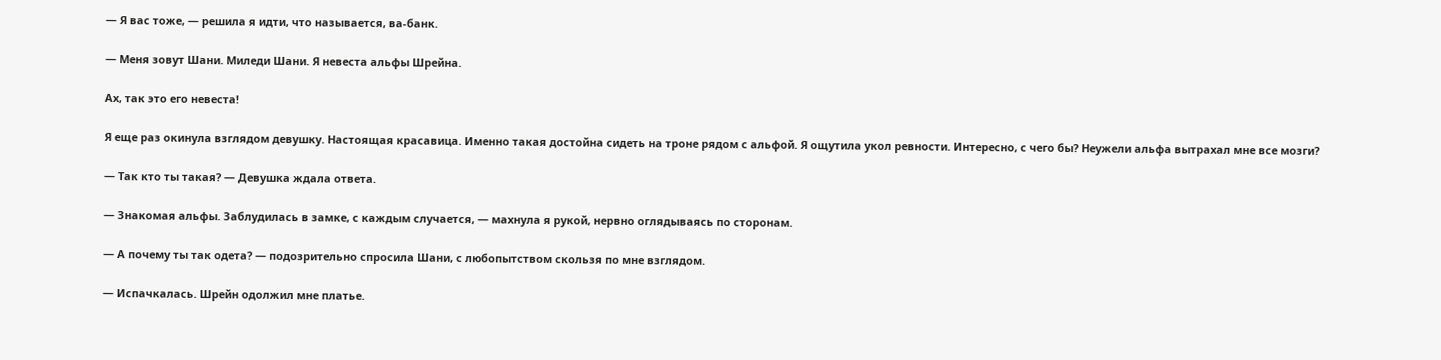— Я вас тоже, — решила я идти, что называется, ва-банк.

— Меня зовут Шани. Миледи Шани. Я невеста альфы Шрейна.

Ах, так это его невеста!

Я еще раз окинула взглядом девушку. Настоящая красавица. Именно такая достойна сидеть на троне рядом с альфой. Я ощутила укол ревности. Интересно, с чего бы? Неужели альфа вытрахал мне все мозги?

— Так кто ты такая? — Девушка ждала ответа.

— Знакомая альфы. Заблудилась в замке, с каждым случается, — махнула я рукой, нервно оглядываясь по сторонам.

— А почему ты так одета? — подозрительно спросила Шани, с любопытством скользя по мне взглядом.

— Испачкалась. Шрейн одолжил мне платье.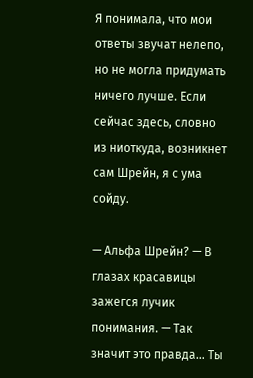Я понимала, что мои ответы звучат нелепо, но не могла придумать ничего лучше. Если сейчас здесь, словно из ниоткуда, возникнет сам Шрейн, я с ума сойду.

— Альфа Шрейн? — В глазах красавицы зажегся лучик понимания. — Так значит это правда… Ты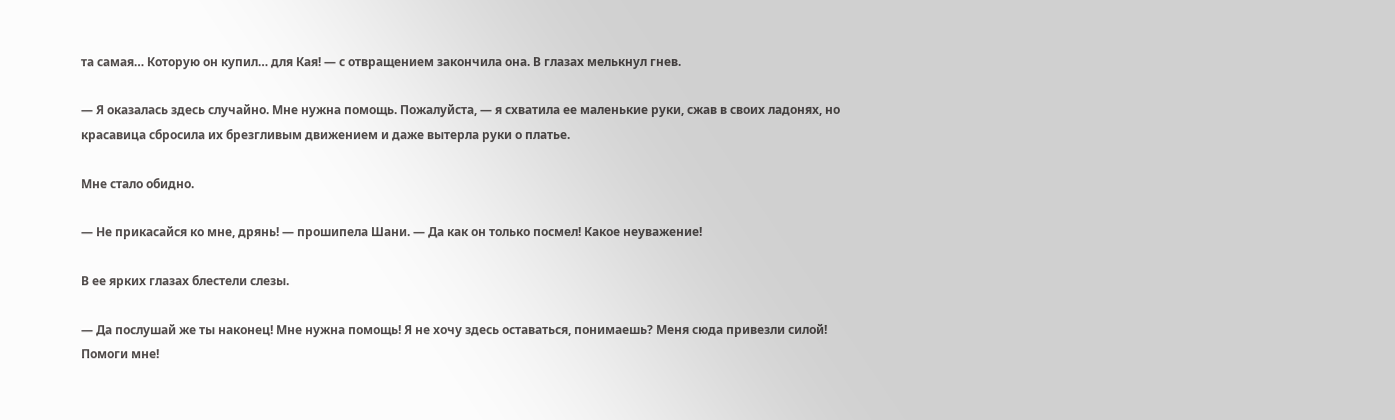та самая… Которую он купил… для Кая! — с отвращением закончила она. В глазах мелькнул гнев.

— Я оказалась здесь случайно. Мне нужна помощь. Пожалуйста, — я схватила ее маленькие руки, сжав в своих ладонях, но красавица сбросила их брезгливым движением и даже вытерла руки о платье.

Мне стало обидно.

— Не прикасайся ко мне, дрянь! — прошипела Шани. — Да как он только посмел! Какое неуважение!

В ее ярких глазах блестели слезы.

— Да послушай же ты наконец! Мне нужна помощь! Я не хочу здесь оставаться, понимаешь? Меня сюда привезли силой! Помоги мне!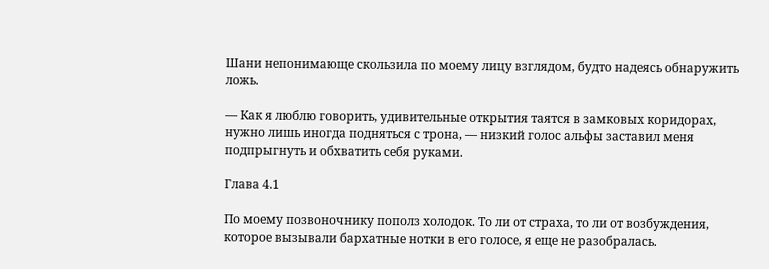Шани непонимающе скользила по моему лицу взглядом, будто надеясь обнаружить ложь.

— Как я люблю говорить, удивительные открытия таятся в замковых коридорах, нужно лишь иногда подняться с трона, — низкий голос альфы заставил меня подпрыгнуть и обхватить себя руками.

Глава 4.1

По моему позвоночнику пополз холодок. То ли от страха, то ли от возбуждения, которое вызывали бархатные нотки в его голосе, я еще не разобралась.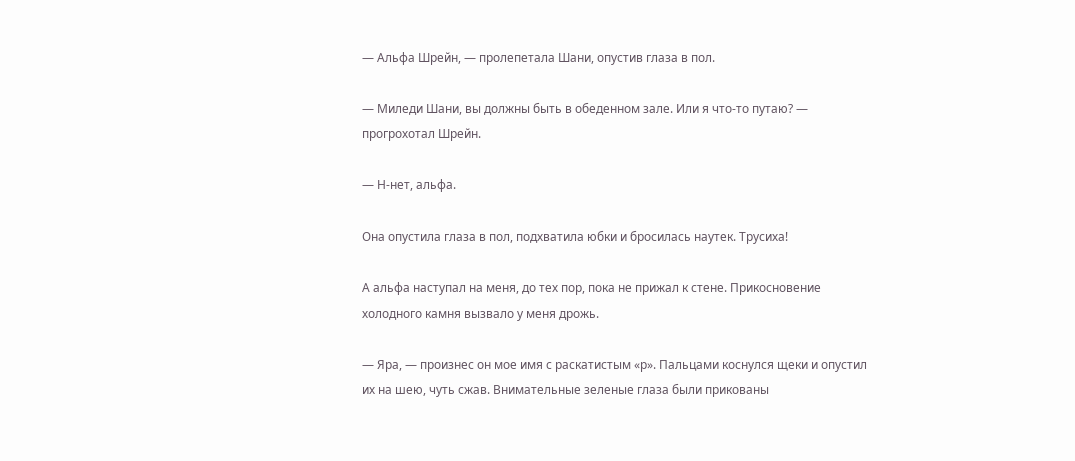— Альфа Шрейн, — пролепетала Шани, опустив глаза в пол.

— Миледи Шани, вы должны быть в обеденном зале. Или я что-то путаю? — прогрохотал Шрейн.

— Н-нет, альфа.

Она опустила глаза в пол, подхватила юбки и бросилась наутек. Трусиха!

А альфа наступал на меня, до тех пор, пока не прижал к стене. Прикосновение холодного камня вызвало у меня дрожь.

— Яра, — произнес он мое имя с раскатистым «р». Пальцами коснулся щеки и опустил их на шею, чуть сжав. Внимательные зеленые глаза были прикованы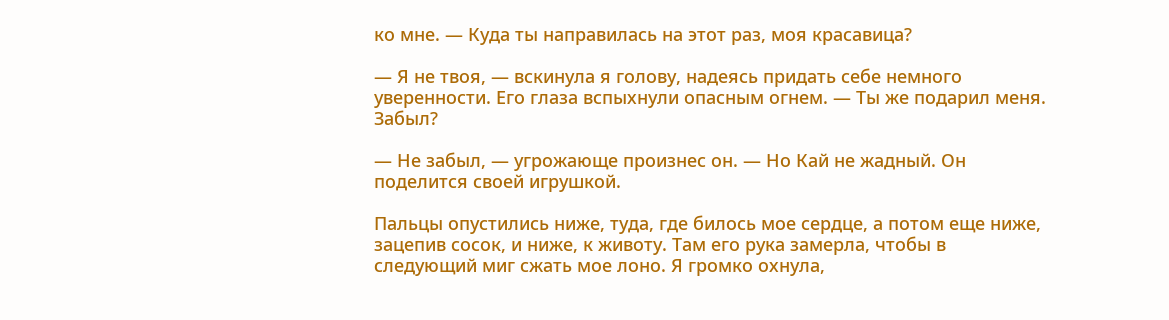ко мне. — Куда ты направилась на этот раз, моя красавица?

— Я не твоя, — вскинула я голову, надеясь придать себе немного уверенности. Его глаза вспыхнули опасным огнем. — Ты же подарил меня. Забыл?

— Не забыл, — угрожающе произнес он. — Но Кай не жадный. Он поделится своей игрушкой.

Пальцы опустились ниже, туда, где билось мое сердце, а потом еще ниже, зацепив сосок, и ниже, к животу. Там его рука замерла, чтобы в следующий миг сжать мое лоно. Я громко охнула,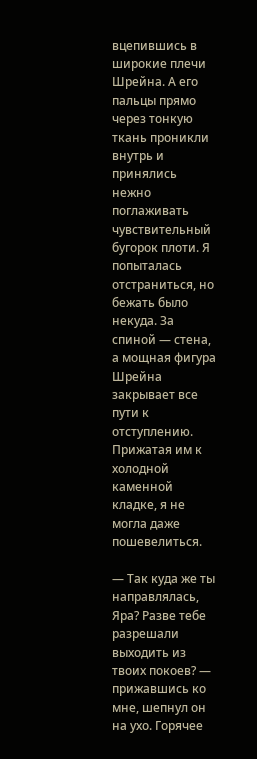вцепившись в широкие плечи Шрейна. А его пальцы прямо через тонкую ткань проникли внутрь и принялись нежно поглаживать чувствительный бугорок плоти. Я попыталась отстраниться, но бежать было некуда. За спиной — стена, а мощная фигура Шрейна закрывает все пути к отступлению. Прижатая им к холодной каменной кладке, я не могла даже пошевелиться.

— Так куда же ты направлялась, Яра? Разве тебе разрешали выходить из твоих покоев? — прижавшись ко мне, шепнул он на ухо. Горячее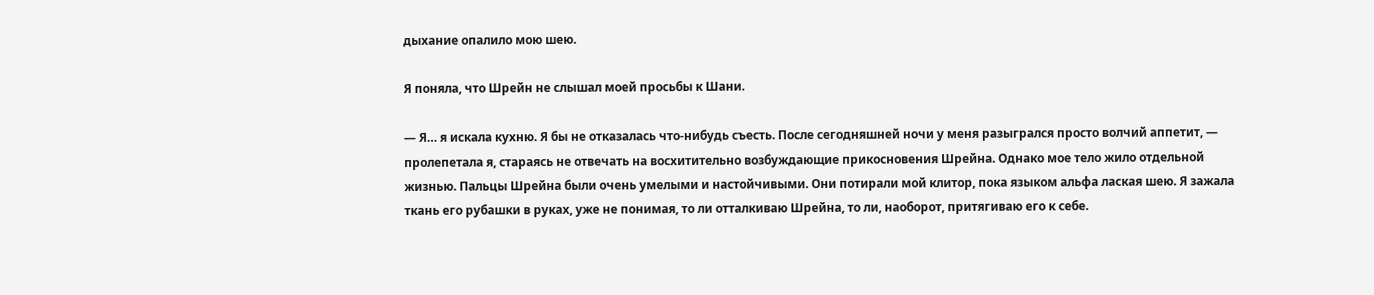дыхание опалило мою шею.

Я поняла, что Шрейн не слышал моей просьбы к Шани.

— Я… я искала кухню. Я бы не отказалась что-нибудь съесть. После сегодняшней ночи у меня разыгрался просто волчий аппетит, — пролепетала я, стараясь не отвечать на восхитительно возбуждающие прикосновения Шрейна. Однако мое тело жило отдельной жизнью. Пальцы Шрейна были очень умелыми и настойчивыми. Они потирали мой клитор, пока языком альфа лаская шею. Я зажала ткань его рубашки в руках, уже не понимая, то ли отталкиваю Шрейна, то ли, наоборот, притягиваю его к себе.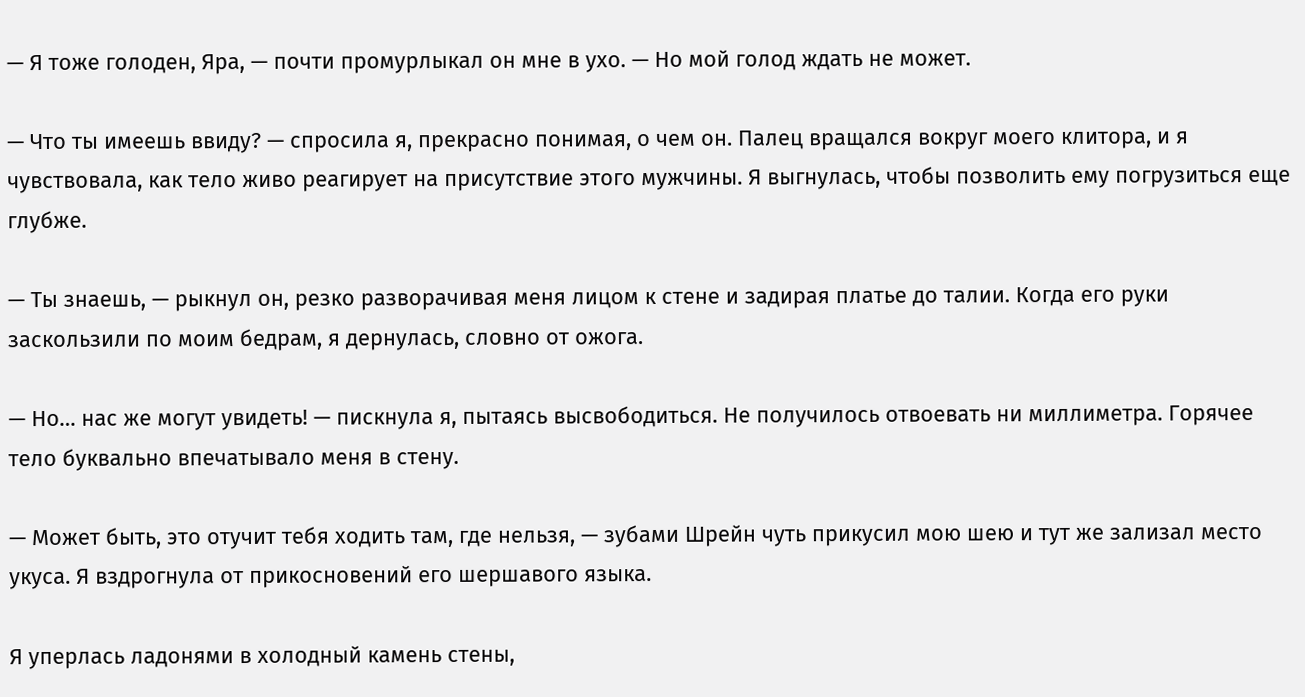— Я тоже голоден, Яра, — почти промурлыкал он мне в ухо. — Но мой голод ждать не может.

— Что ты имеешь ввиду? — спросила я, прекрасно понимая, о чем он. Палец вращался вокруг моего клитора, и я чувствовала, как тело живо реагирует на присутствие этого мужчины. Я выгнулась, чтобы позволить ему погрузиться еще глубже.

— Ты знаешь, — рыкнул он, резко разворачивая меня лицом к стене и задирая платье до талии. Когда его руки заскользили по моим бедрам, я дернулась, словно от ожога.

— Но… нас же могут увидеть! — пискнула я, пытаясь высвободиться. Не получилось отвоевать ни миллиметра. Горячее тело буквально впечатывало меня в стену.

— Может быть, это отучит тебя ходить там, где нельзя, — зубами Шрейн чуть прикусил мою шею и тут же зализал место укуса. Я вздрогнула от прикосновений его шершавого языка.

Я уперлась ладонями в холодный камень стены,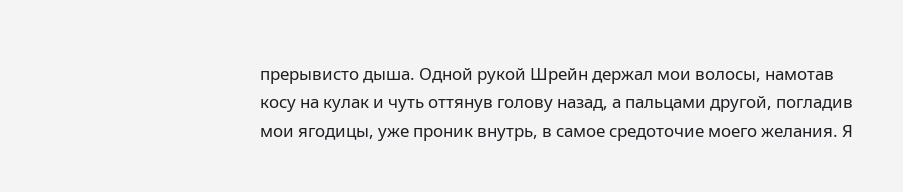прерывисто дыша. Одной рукой Шрейн держал мои волосы, намотав косу на кулак и чуть оттянув голову назад, а пальцами другой, погладив мои ягодицы, уже проник внутрь, в самое средоточие моего желания. Я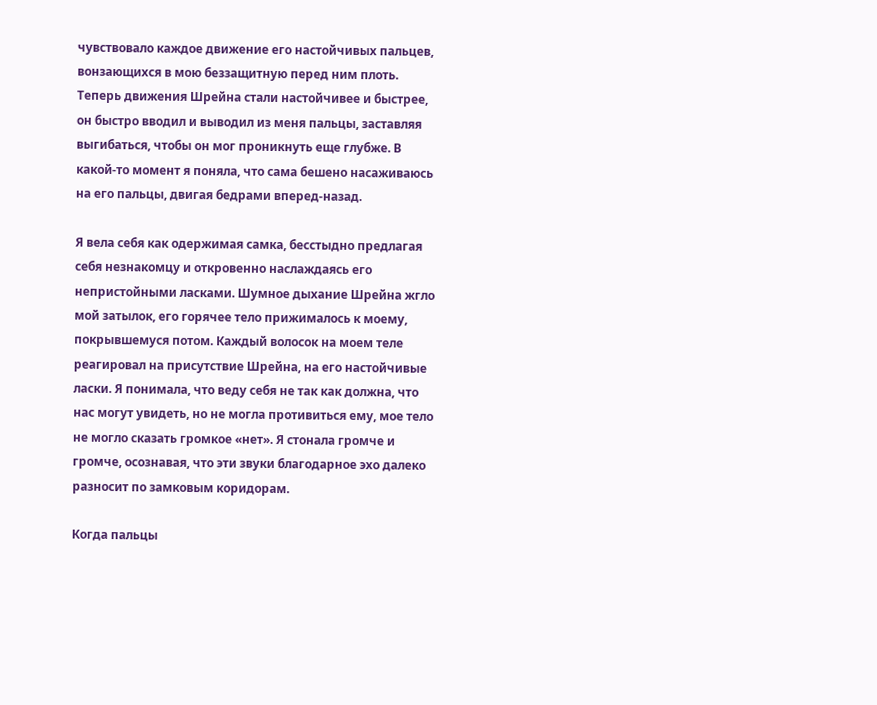чувствовало каждое движение его настойчивых пальцев, вонзающихся в мою беззащитную перед ним плоть. Теперь движения Шрейна стали настойчивее и быстрее, он быстро вводил и выводил из меня пальцы, заставляя выгибаться, чтобы он мог проникнуть еще глубже. В какой-то момент я поняла, что сама бешено насаживаюсь на его пальцы, двигая бедрами вперед-назад.

Я вела себя как одержимая самка, бесстыдно предлагая себя незнакомцу и откровенно наслаждаясь его непристойными ласками. Шумное дыхание Шрейна жгло мой затылок, его горячее тело прижималось к моему, покрывшемуся потом. Каждый волосок на моем теле реагировал на присутствие Шрейна, на его настойчивые ласки. Я понимала, что веду себя не так как должна, что нас могут увидеть, но не могла противиться ему, мое тело не могло сказать громкое «нет». Я стонала громче и громче, осознавая, что эти звуки благодарное эхо далеко разносит по замковым коридорам.

Когда пальцы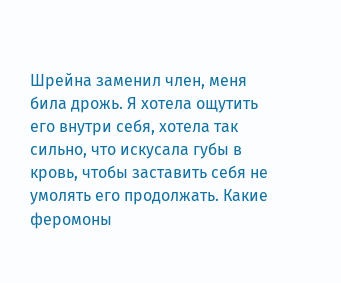Шрейна заменил член, меня била дрожь. Я хотела ощутить его внутри себя, хотела так сильно, что искусала губы в кровь, чтобы заставить себя не умолять его продолжать. Какие феромоны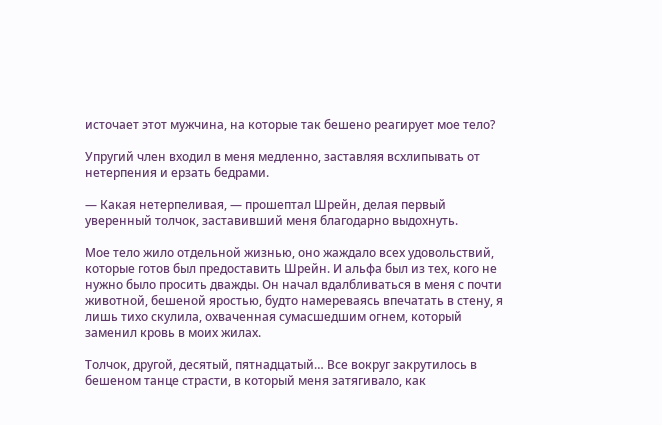источает этот мужчина, на которые так бешено реагирует мое тело?

Упругий член входил в меня медленно, заставляя всхлипывать от нетерпения и ерзать бедрами.

— Какая нетерпеливая, — прошептал Шрейн, делая первый уверенный толчок, заставивший меня благодарно выдохнуть.

Мое тело жило отдельной жизнью, оно жаждало всех удовольствий, которые готов был предоставить Шрейн. И альфа был из тех, кого не нужно было просить дважды. Он начал вдалбливаться в меня с почти животной, бешеной яростью, будто намереваясь впечатать в стену, я лишь тихо скулила, охваченная сумасшедшим огнем, который заменил кровь в моих жилах.

Толчок, другой, десятый, пятнадцатый… Все вокруг закрутилось в бешеном танце страсти, в который меня затягивало, как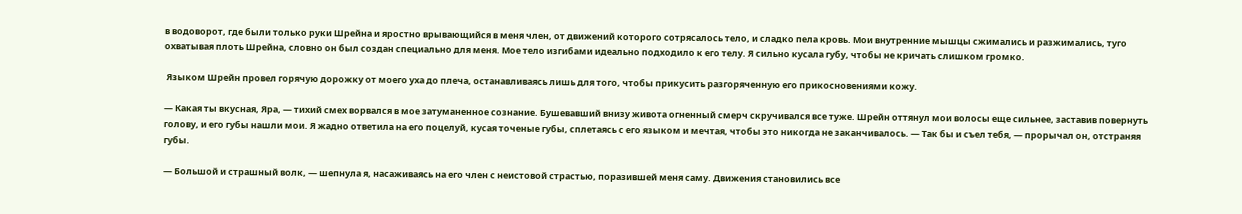в водоворот, где были только руки Шрейна и яростно врывающийся в меня член, от движений которого сотрясалось тело, и сладко пела кровь. Мои внутренние мышцы сжимались и разжимались, туго охватывая плоть Шрейна, словно он был создан специально для меня. Мое тело изгибами идеально подходило к его телу. Я сильно кусала губу, чтобы не кричать слишком громко.

 Языком Шрейн провел горячую дорожку от моего уха до плеча, останавливаясь лишь для того, чтобы прикусить разгоряченную его прикосновениями кожу.

— Какая ты вкусная, Яра, — тихий смех ворвался в мое затуманенное сознание. Бушевавший внизу живота огненный смерч скручивался все туже. Шрейн оттянул мои волосы еще сильнее, заставив повернуть голову, и его губы нашли мои. Я жадно ответила на его поцелуй, кусая точеные губы, сплетаясь с его языком и мечтая, чтобы это никогда не заканчивалось. — Так бы и съел тебя, — прорычал он, отстраняя губы.

— Большой и страшный волк, — шепнула я, насаживаясь на его член с неистовой страстью, поразившей меня саму. Движения становились все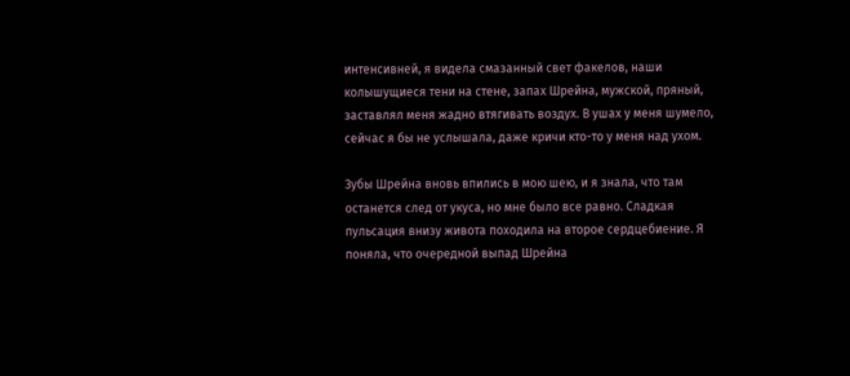интенсивней, я видела смазанный свет факелов, наши колышущиеся тени на стене, запах Шрейна, мужской, пряный, заставлял меня жадно втягивать воздух. В ушах у меня шумело, сейчас я бы не услышала, даже кричи кто-то у меня над ухом.

Зубы Шрейна вновь впились в мою шею, и я знала, что там останется след от укуса, но мне было все равно. Сладкая пульсация внизу живота походила на второе сердцебиение. Я поняла, что очередной выпад Шрейна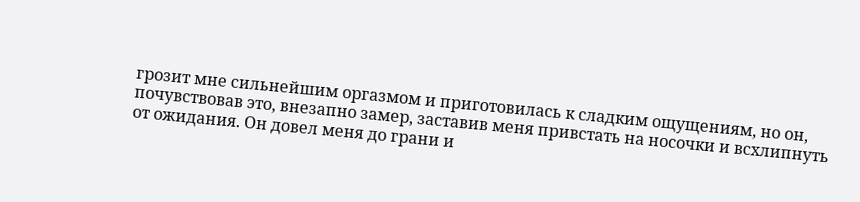грозит мне сильнейшим оргазмом и приготовилась к сладким ощущениям, но он, почувствовав это, внезапно замер, заставив меня привстать на носочки и всхлипнуть от ожидания. Он довел меня до грани и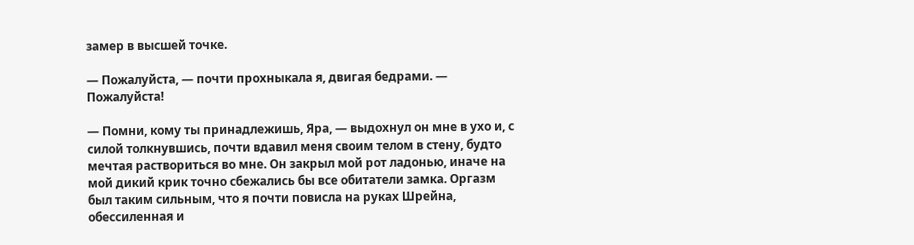замер в высшей точке.

— Пожалуйста, — почти прохныкала я, двигая бедрами. — Пожалуйста!

— Помни, кому ты принадлежишь, Яра, — выдохнул он мне в ухо и, с силой толкнувшись, почти вдавил меня своим телом в стену, будто мечтая раствориться во мне. Он закрыл мой рот ладонью, иначе на мой дикий крик точно сбежались бы все обитатели замка. Оргазм был таким сильным, что я почти повисла на руках Шрейна, обессиленная и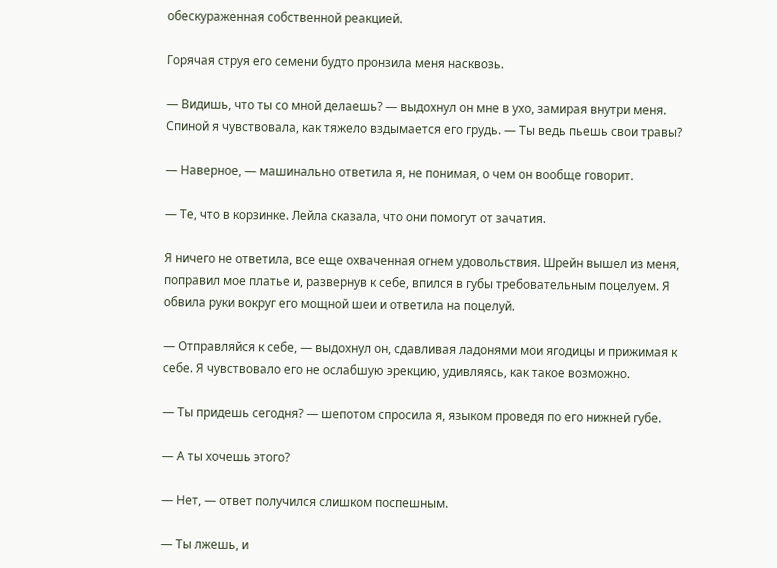обескураженная собственной реакцией.

Горячая струя его семени будто пронзила меня насквозь.

— Видишь, что ты со мной делаешь? — выдохнул он мне в ухо, замирая внутри меня. Спиной я чувствовала, как тяжело вздымается его грудь. — Ты ведь пьешь свои травы?

— Наверное, — машинально ответила я, не понимая, о чем он вообще говорит.

— Те, что в корзинке. Лейла сказала, что они помогут от зачатия.

Я ничего не ответила, все еще охваченная огнем удовольствия. Шрейн вышел из меня, поправил мое платье и, развернув к себе, впился в губы требовательным поцелуем. Я обвила руки вокруг его мощной шеи и ответила на поцелуй.

— Отправляйся к себе, — выдохнул он, сдавливая ладонями мои ягодицы и прижимая к себе. Я чувствовало его не ослабшую эрекцию, удивляясь, как такое возможно.

— Ты придешь сегодня? — шепотом спросила я, языком проведя по его нижней губе.

— А ты хочешь этого?

— Нет, — ответ получился слишком поспешным.

— Ты лжешь, и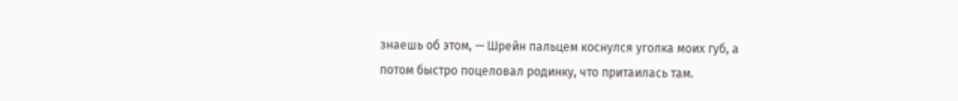знаешь об этом, — Шрейн пальцем коснулся уголка моих губ, а потом быстро поцеловал родинку, что притаилась там.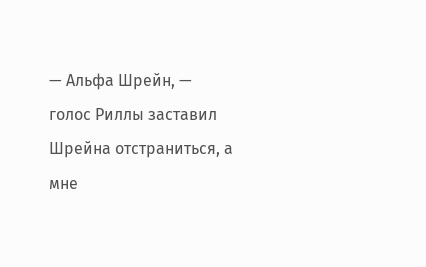— Альфа Шрейн, — голос Риллы заставил Шрейна отстраниться, а мне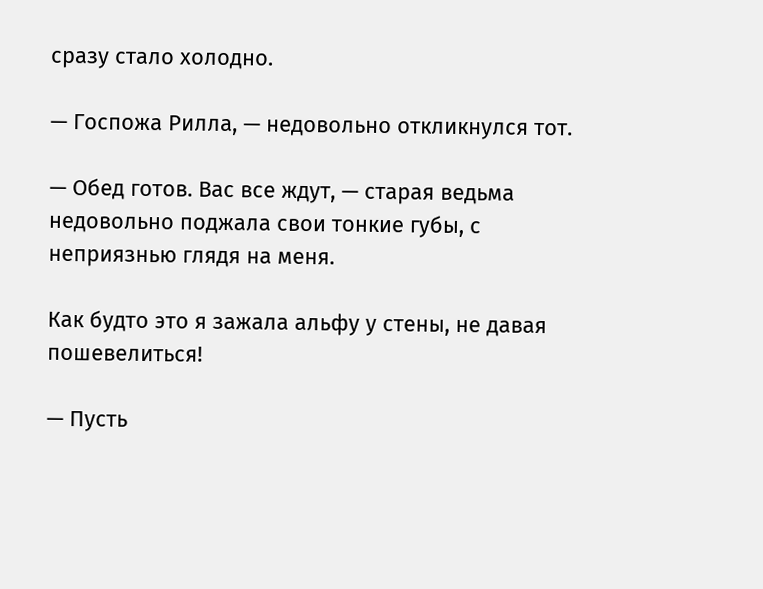сразу стало холодно.

— Госпожа Рилла, — недовольно откликнулся тот.

— Обед готов. Вас все ждут, — старая ведьма недовольно поджала свои тонкие губы, с неприязнью глядя на меня.

Как будто это я зажала альфу у стены, не давая пошевелиться!

— Пусть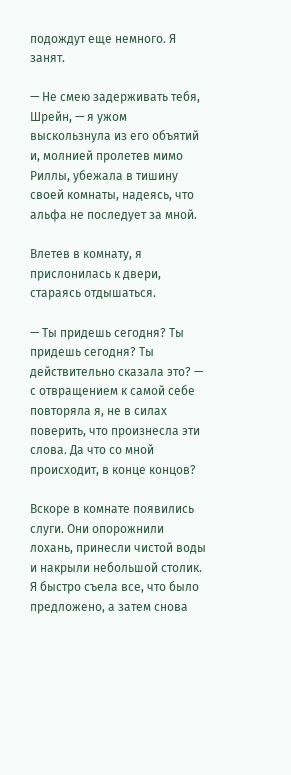подождут еще немного. Я занят.

— Не смею задерживать тебя, Шрейн, — я ужом выскользнула из его объятий и, молнией пролетев мимо Риллы, убежала в тишину своей комнаты, надеясь, что альфа не последует за мной.

Влетев в комнату, я прислонилась к двери, стараясь отдышаться.

— Ты придешь сегодня? Ты придешь сегодня? Ты действительно сказала это? — с отвращением к самой себе повторяла я, не в силах поверить, что произнесла эти слова. Да что со мной происходит, в конце концов?

Вскоре в комнате появились слуги. Они опорожнили лохань, принесли чистой воды и накрыли небольшой столик. Я быстро съела все, что было предложено, а затем снова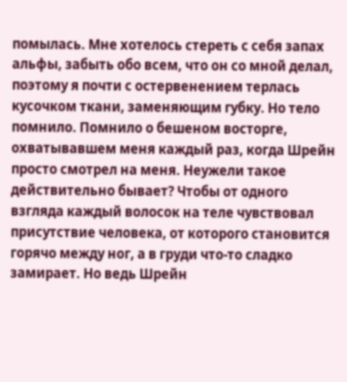помылась. Мне хотелось стереть с себя запах альфы, забыть обо всем, что он со мной делал, поэтому я почти с остервенением терлась кусочком ткани, заменяющим губку. Но тело помнило. Помнило о бешеном восторге, охватывавшем меня каждый раз, когда Шрейн просто смотрел на меня. Неужели такое действительно бывает? Чтобы от одного взгляда каждый волосок на теле чувствовал присутствие человека, от которого становится горячо между ног, а в груди что-то сладко замирает. Но ведь Шрейн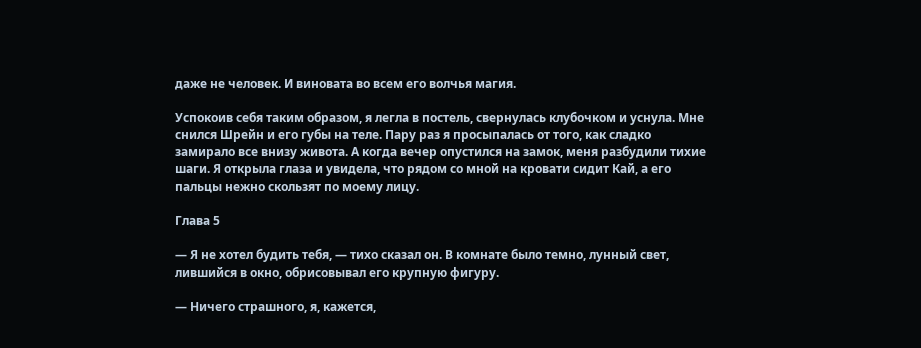даже не человек. И виновата во всем его волчья магия.

Успокоив себя таким образом, я легла в постель, свернулась клубочком и уснула. Мне снился Шрейн и его губы на теле. Пару раз я просыпалась от того, как сладко замирало все внизу живота. А когда вечер опустился на замок, меня разбудили тихие шаги. Я открыла глаза и увидела, что рядом со мной на кровати сидит Кай, а его пальцы нежно скользят по моему лицу.

Глава 5

— Я не хотел будить тебя, — тихо сказал он. В комнате было темно, лунный свет, лившийся в окно, обрисовывал его крупную фигуру.

— Ничего страшного, я, кажется,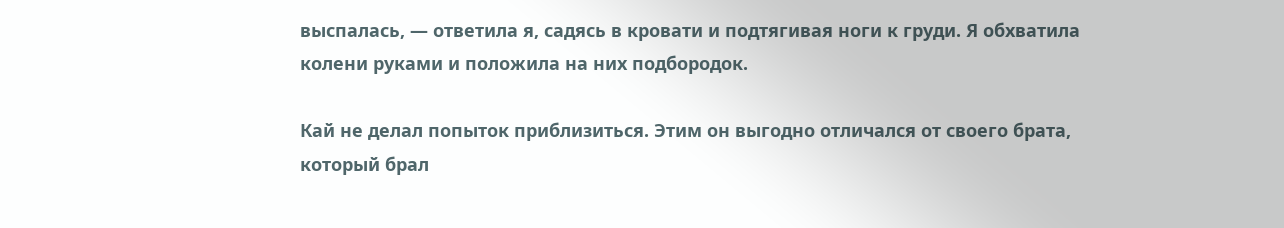выспалась, — ответила я, садясь в кровати и подтягивая ноги к груди. Я обхватила колени руками и положила на них подбородок.

Кай не делал попыток приблизиться. Этим он выгодно отличался от своего брата, который брал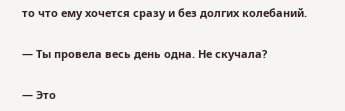то что ему хочется сразу и без долгих колебаний.

— Ты провела весь день одна. Не скучала?

— Это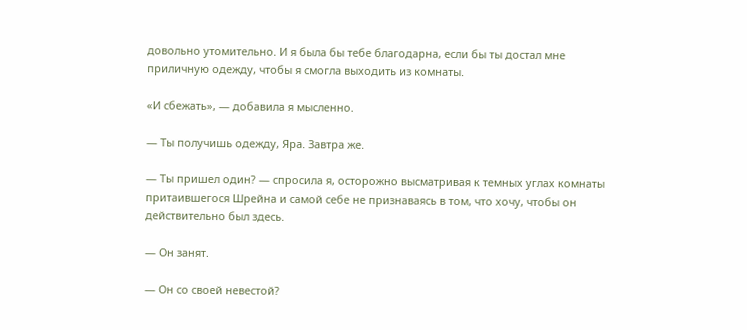довольно утомительно. И я была бы тебе благодарна, если бы ты достал мне приличную одежду, чтобы я смогла выходить из комнаты.

«И сбежать», — добавила я мысленно.

— Ты получишь одежду, Яра. Завтра же.

— Ты пришел один? — спросила я, осторожно высматривая к темных углах комнаты притаившегося Шрейна и самой себе не признаваясь в том, что хочу, чтобы он действительно был здесь.

— Он занят.

— Он со своей невестой?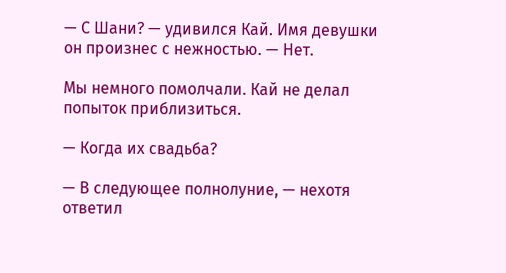— С Шани? — удивился Кай. Имя девушки он произнес с нежностью. — Нет.

Мы немного помолчали. Кай не делал попыток приблизиться.

— Когда их свадьба?

— В следующее полнолуние, — нехотя ответил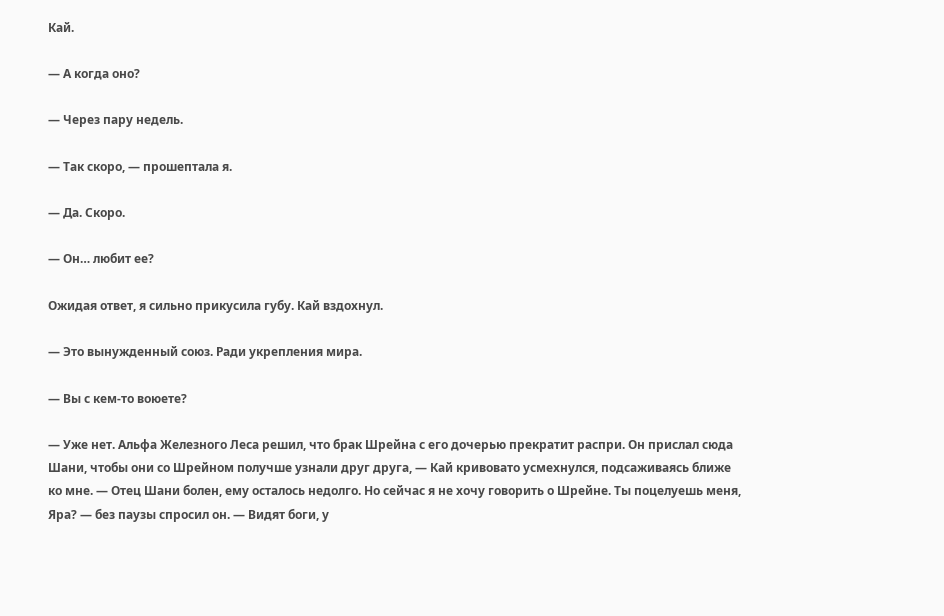Кай.

— А когда оно?

— Через пару недель.

— Так скоро, — прошептала я.

— Да. Скоро.

— Он… любит ее?

Ожидая ответ, я сильно прикусила губу. Кай вздохнул.

— Это вынужденный союз. Ради укрепления мира.

— Вы с кем-то воюете?

— Уже нет. Альфа Железного Леса решил, что брак Шрейна с его дочерью прекратит распри. Он прислал сюда Шани, чтобы они со Шрейном получше узнали друг друга, — Кай кривовато усмехнулся, подсаживаясь ближе ко мне. — Отец Шани болен, ему осталось недолго. Но сейчас я не хочу говорить о Шрейне. Ты поцелуешь меня, Яра? — без паузы спросил он. — Видят боги, у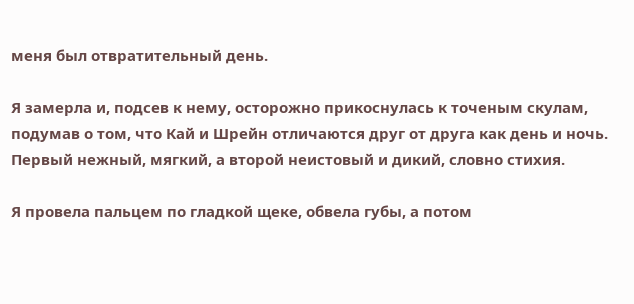меня был отвратительный день.

Я замерла и, подсев к нему, осторожно прикоснулась к точеным скулам, подумав о том, что Кай и Шрейн отличаются друг от друга как день и ночь. Первый нежный, мягкий, а второй неистовый и дикий, словно стихия.

Я провела пальцем по гладкой щеке, обвела губы, а потом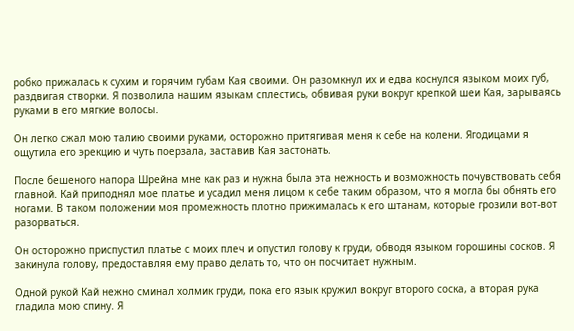робко прижалась к сухим и горячим губам Кая своими. Он разомкнул их и едва коснулся языком моих губ, раздвигая створки. Я позволила нашим языкам сплестись, обвивая руки вокруг крепкой шеи Кая, зарываясь руками в его мягкие волосы.

Он легко сжал мою талию своими руками, осторожно притягивая меня к себе на колени. Ягодицами я ощутила его эрекцию и чуть поерзала, заставив Кая застонать.

После бешеного напора Шрейна мне как раз и нужна была эта нежность и возможность почувствовать себя главной. Кай приподнял мое платье и усадил меня лицом к себе таким образом, что я могла бы обнять его ногами. В таком положении моя промежность плотно прижималась к его штанам, которые грозили вот-вот разорваться.

Он осторожно приспустил платье с моих плеч и опустил голову к груди, обводя языком горошины сосков. Я закинула голову, предоставляя ему право делать то, что он посчитает нужным.

Одной рукой Кай нежно сминал холмик груди, пока его язык кружил вокруг второго соска, а вторая рука гладила мою спину. Я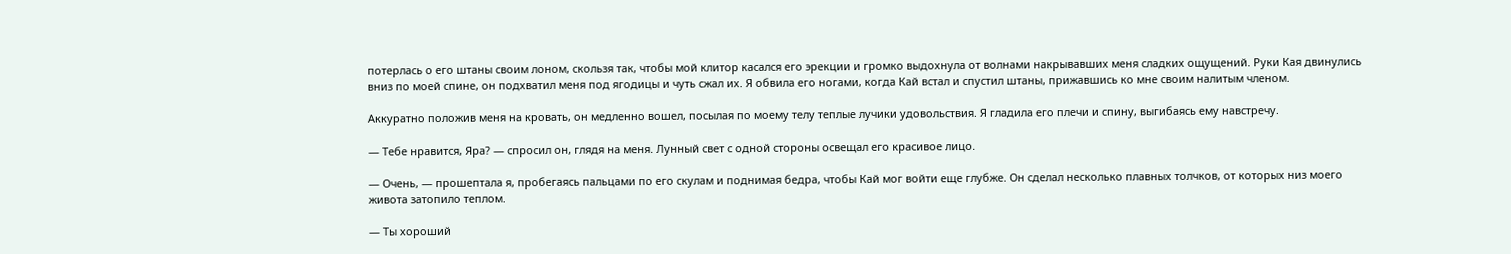потерлась о его штаны своим лоном, скользя так, чтобы мой клитор касался его эрекции и громко выдохнула от волнами накрывавших меня сладких ощущений. Руки Кая двинулись вниз по моей спине, он подхватил меня под ягодицы и чуть сжал их. Я обвила его ногами, когда Кай встал и спустил штаны, прижавшись ко мне своим налитым членом.

Аккуратно положив меня на кровать, он медленно вошел, посылая по моему телу теплые лучики удовольствия. Я гладила его плечи и спину, выгибаясь ему навстречу.

— Тебе нравится, Яра? — спросил он, глядя на меня. Лунный свет с одной стороны освещал его красивое лицо.

— Очень, — прошептала я, пробегаясь пальцами по его скулам и поднимая бедра, чтобы Кай мог войти еще глубже. Он сделал несколько плавных толчков, от которых низ моего живота затопило теплом.

— Ты хороший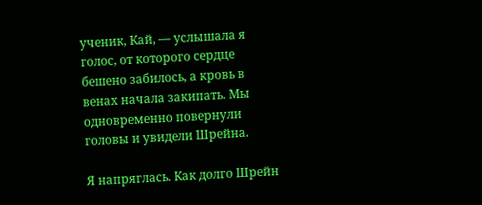ученик, Кай, — услышала я голос, от которого сердце бешено забилось, а кровь в венах начала закипать. Мы одновременно повернули головы и увидели Шрейна.

Я напряглась. Как долго Шрейн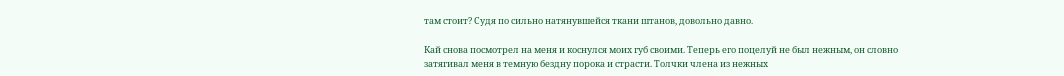там стоит? Судя по сильно натянувшейся ткани штанов, довольно давно.

Кай снова посмотрел на меня и коснулся моих губ своими. Теперь его поцелуй не был нежным, он словно затягивал меня в темную бездну порока и страсти. Толчки члена из нежных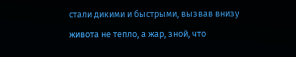стали дикими и быстрыми, вызвав внизу живота не тепло, а жар, зной, что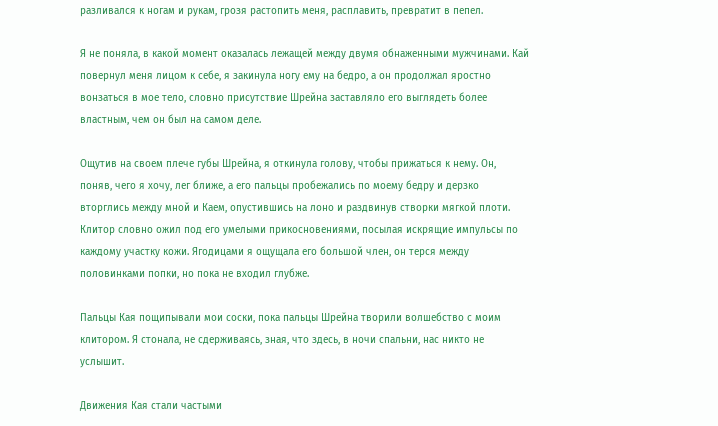разливался к ногам и рукам, грозя растопить меня, расплавить, превратит в пепел.

Я не поняла, в какой момент оказалась лежащей между двумя обнаженными мужчинами. Кай повернул меня лицом к себе, я закинула ногу ему на бедро, а он продолжал яростно вонзаться в мое тело, словно присутствие Шрейна заставляло его выглядеть более властным, чем он был на самом деле.

Ощутив на своем плече губы Шрейна, я откинула голову, чтобы прижаться к нему. Он, поняв, чего я хочу, лег ближе, а его пальцы пробежались по моему бедру и дерзко вторглись между мной и Каем, опустившись на лоно и раздвинув створки мягкой плоти. Клитор словно ожил под его умелыми прикосновениями, посылая искрящие импульсы по каждому участку кожи. Ягодицами я ощущала его большой член, он терся между половинками попки, но пока не входил глубже.

Пальцы Кая пощипывали мои соски, пока пальцы Шрейна творили волшебство с моим клитором. Я стонала, не сдерживаясь, зная, что здесь, в ночи спальни, нас никто не услышит.

Движения Кая стали частыми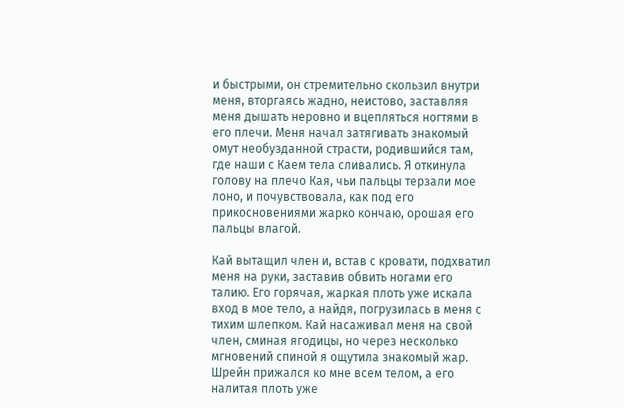и быстрыми, он стремительно скользил внутри меня, вторгаясь жадно, неистово, заставляя меня дышать неровно и вцепляться ногтями в его плечи. Меня начал затягивать знакомый омут необузданной страсти, родившийся там, где наши с Каем тела сливались. Я откинула голову на плечо Кая, чьи пальцы терзали мое лоно, и почувствовала, как под его прикосновениями жарко кончаю, орошая его пальцы влагой.

Кай вытащил член и, встав с кровати, подхватил меня на руки, заставив обвить ногами его талию. Его горячая, жаркая плоть уже искала вход в мое тело, а найдя, погрузилась в меня с тихим шлепком. Кай насаживал меня на свой член, сминая ягодицы, но через несколько мгновений спиной я ощутила знакомый жар. Шрейн прижался ко мне всем телом, а его налитая плоть уже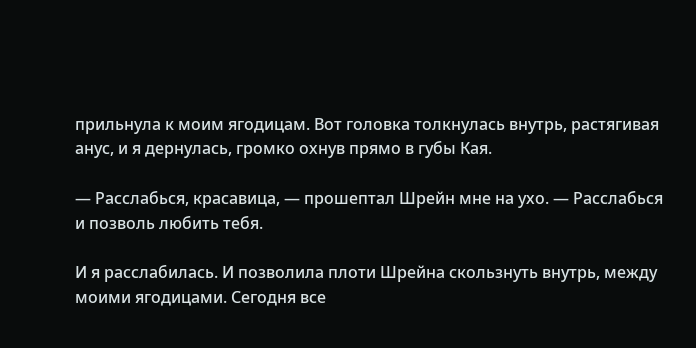прильнула к моим ягодицам. Вот головка толкнулась внутрь, растягивая анус, и я дернулась, громко охнув прямо в губы Кая.

— Расслабься, красавица, — прошептал Шрейн мне на ухо. — Расслабься и позволь любить тебя.

И я расслабилась. И позволила плоти Шрейна скользнуть внутрь, между моими ягодицами. Сегодня все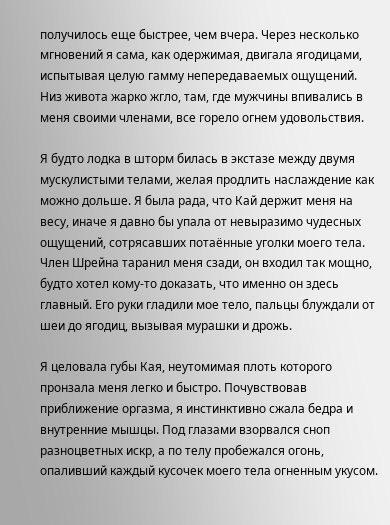получилось еще быстрее, чем вчера. Через несколько мгновений я сама, как одержимая, двигала ягодицами, испытывая целую гамму непередаваемых ощущений. Низ живота жарко жгло, там, где мужчины впивались в меня своими членами, все горело огнем удовольствия.

Я будто лодка в шторм билась в экстазе между двумя мускулистыми телами, желая продлить наслаждение как можно дольше. Я была рада, что Кай держит меня на весу, иначе я давно бы упала от невыразимо чудесных ощущений, сотрясавших потаённые уголки моего тела. Член Шрейна таранил меня сзади, он входил так мощно, будто хотел кому-то доказать, что именно он здесь главный. Его руки гладили мое тело, пальцы блуждали от шеи до ягодиц, вызывая мурашки и дрожь.

Я целовала губы Кая, неутомимая плоть которого пронзала меня легко и быстро. Почувствовав приближение оргазма, я инстинктивно сжала бедра и внутренние мышцы. Под глазами взорвался сноп разноцветных искр, а по телу пробежался огонь, опаливший каждый кусочек моего тела огненным укусом.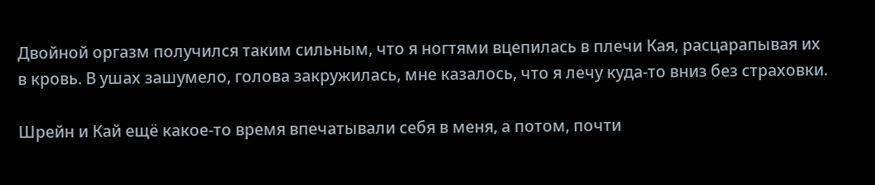Двойной оргазм получился таким сильным, что я ногтями вцепилась в плечи Кая, расцарапывая их в кровь. В ушах зашумело, голова закружилась, мне казалось, что я лечу куда-то вниз без страховки.

Шрейн и Кай ещё какое-то время впечатывали себя в меня, а потом, почти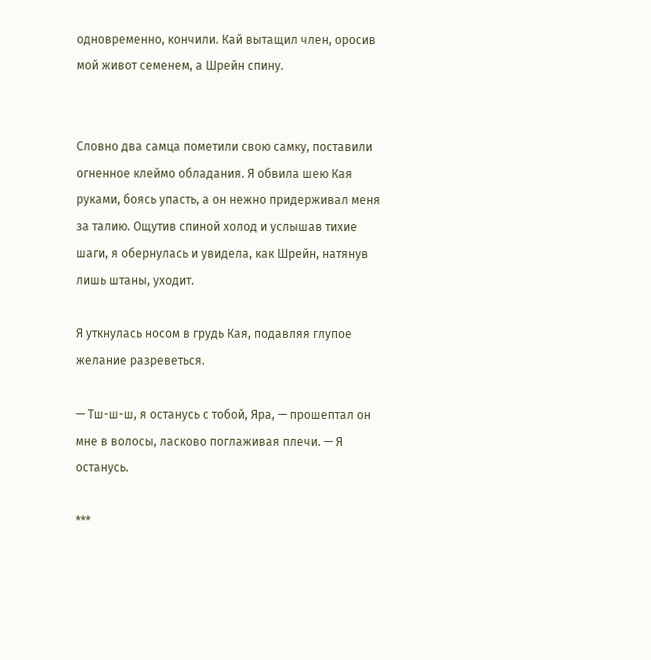одновременно, кончили. Кай вытащил член, оросив мой живот семенем, а Шрейн спину.


Словно два самца пометили свою самку, поставили огненное клеймо обладания. Я обвила шею Кая руками, боясь упасть, а он нежно придерживал меня за талию. Ощутив спиной холод и услышав тихие шаги, я обернулась и увидела, как Шрейн, натянув лишь штаны, уходит.

Я уткнулась носом в грудь Кая, подавляя глупое желание разреветься.

— Тш-ш-ш, я останусь с тобой, Яра, — прошептал он мне в волосы, ласково поглаживая плечи. — Я останусь.

***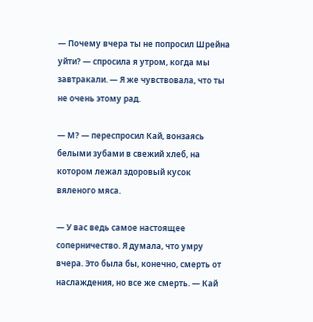— Почему вчера ты не попросил Шрейна уйти? — спросила я утром, когда мы завтракали. — Я же чувствовала, что ты не очень этому рад.

— М? — переспросил Кай, вонзаясь белыми зубами в свежий хлеб, на котором лежал здоровый кусок вяленого мяса.

— У вас ведь самое настоящее соперничество. Я думала, что умру вчера. Это была бы, конечно, смерть от наслаждения, но все же смерть. — Кай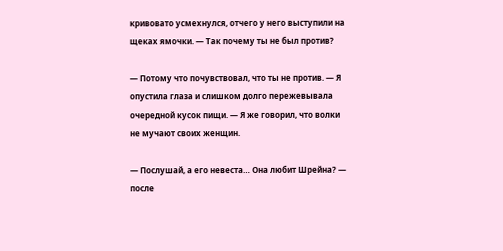кривовато усмехнулся, отчего у него выступили на щеках ямочки. — Так почему ты не был против?

— Потому что почувствовал, что ты не против. — Я опустила глаза и слишком долго пережевывала очередной кусок пищи. — Я же говорил, что волки не мучают своих женщин.

— Послушай, а его невеста… Она любит Шрейна? — после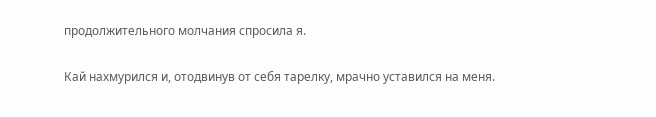продолжительного молчания спросила я.

Кай нахмурился и, отодвинув от себя тарелку, мрачно уставился на меня.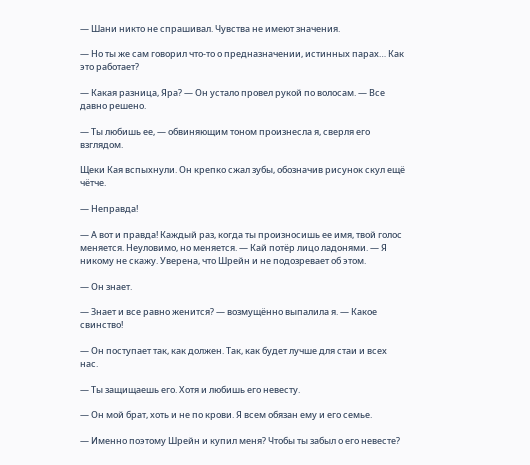— Шани никто не спрашивал. Чувства не имеют значения.

— Но ты же сам говорил что-то о предназначении, истинных парах… Как это работает?

— Какая разница, Яра? — Он устало провел рукой по волосам. — Все давно решено.

— Ты любишь ее, — обвиняющим тоном произнесла я, сверля его взглядом.

Щеки Кая вспыхнули. Он крепко сжал зубы, обозначив рисунок скул ещё чётче.

— Неправда!

— А вот и правда! Каждый раз, когда ты произносишь ее имя, твой голос меняется. Неуловимо, но меняется. — Кай потёр лицо ладонями. — Я никому не скажу. Уверена, что Шрейн и не подозревает об этом.

— Он знает.

— Знает и все равно женится? — возмущённо выпалила я. — Какое свинство!

— Он поступает так, как должен. Так, как будет лучше для стаи и всех нас.

— Ты защищаешь его. Хотя и любишь его невесту.

— Он мой брат, хоть и не по крови. Я всем обязан ему и его семье.

— Именно поэтому Шрейн и купил меня? Чтобы ты забыл о его невесте?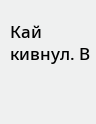Кай кивнул. В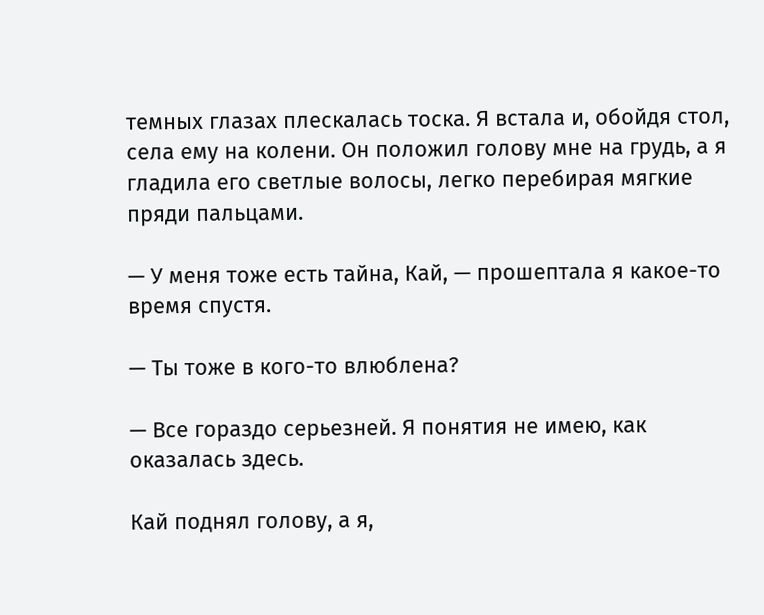темных глазах плескалась тоска. Я встала и, обойдя стол, села ему на колени. Он положил голову мне на грудь, а я гладила его светлые волосы, легко перебирая мягкие пряди пальцами.

— У меня тоже есть тайна, Кай, — прошептала я какое-то время спустя.

— Ты тоже в кого-то влюблена?

— Все гораздо серьезней. Я понятия не имею, как оказалась здесь.

Кай поднял голову, а я,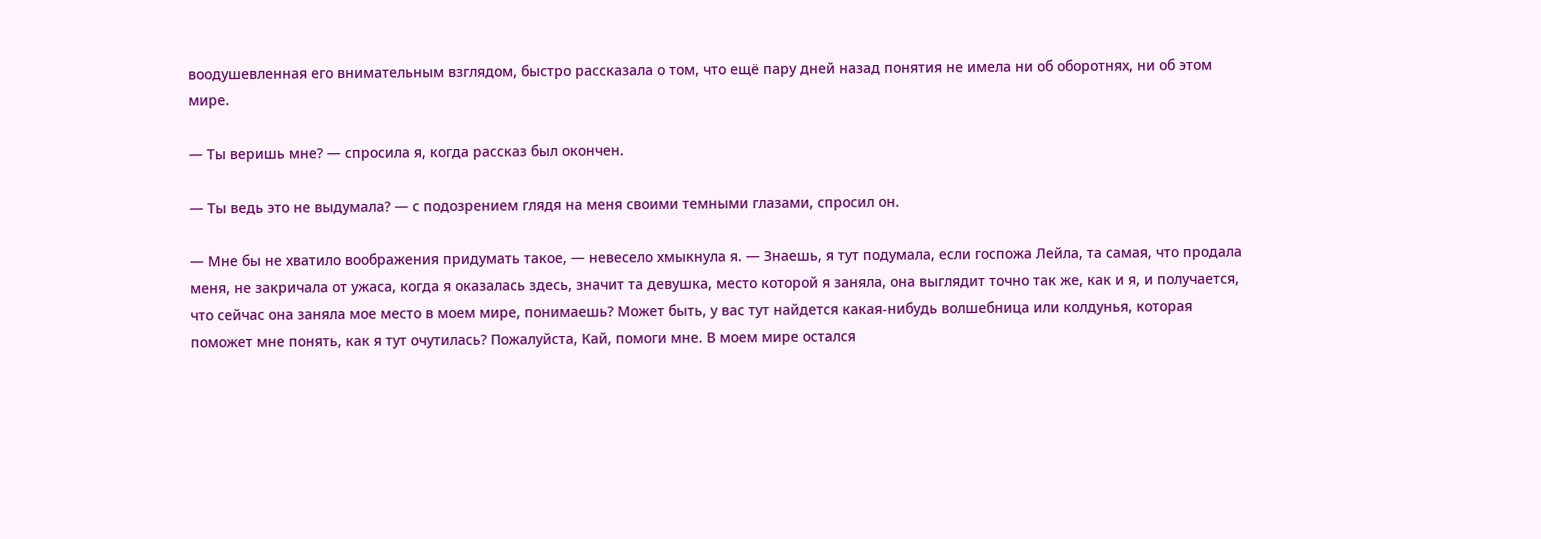воодушевленная его внимательным взглядом, быстро рассказала о том, что ещё пару дней назад понятия не имела ни об оборотнях, ни об этом мире.

— Ты веришь мне? — спросила я, когда рассказ был окончен.

— Ты ведь это не выдумала? — с подозрением глядя на меня своими темными глазами, спросил он.

— Мне бы не хватило воображения придумать такое, — невесело хмыкнула я. — Знаешь, я тут подумала, если госпожа Лейла, та самая, что продала меня, не закричала от ужаса, когда я оказалась здесь, значит та девушка, место которой я заняла, она выглядит точно так же, как и я, и получается, что сейчас она заняла мое место в моем мире, понимаешь? Может быть, у вас тут найдется какая-нибудь волшебница или колдунья, которая поможет мне понять, как я тут очутилась? Пожалуйста, Кай, помоги мне. В моем мире остался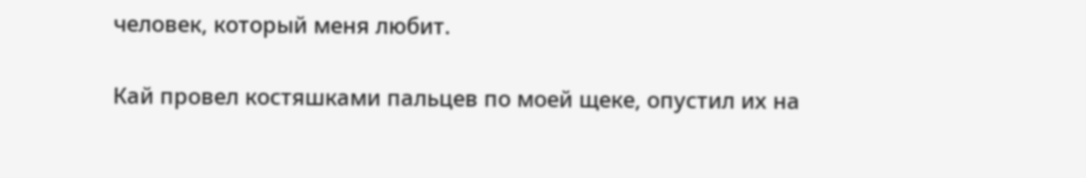человек, который меня любит.

Кай провел костяшками пальцев по моей щеке, опустил их на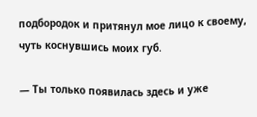подбородок и притянул мое лицо к своему, чуть коснувшись моих губ.

— Ты только появилась здесь и уже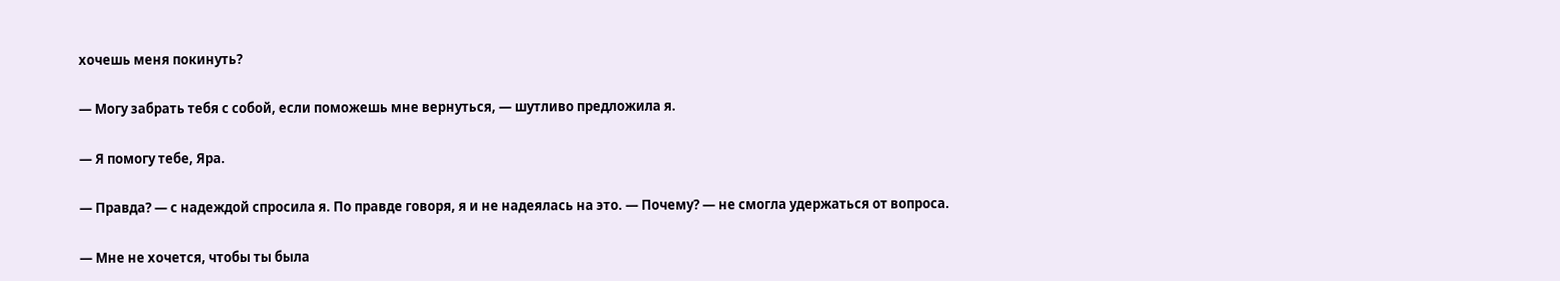хочешь меня покинуть?

— Могу забрать тебя с собой, если поможешь мне вернуться, — шутливо предложила я.

— Я помогу тебе, Яра.

— Правда? — с надеждой спросила я. По правде говоря, я и не надеялась на это. — Почему? — не смогла удержаться от вопроса.

— Мне не хочется, чтобы ты была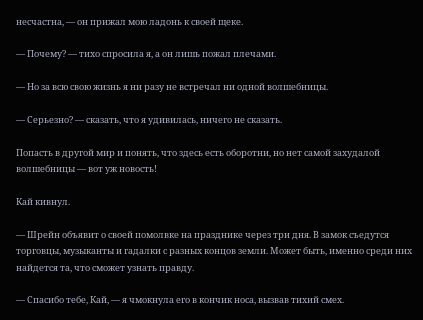несчастна, — он прижал мою ладонь к своей щеке.

— Почему? — тихо спросила я, а он лишь пожал плечами.

— Но за всю свою жизнь я ни разу не встречал ни одной волшебницы.

— Серьезно? — сказать, что я удивилась, ничего не сказать.

Попасть в другой мир и понять, что здесь есть оборотни, но нет самой захудалой волшебницы — вот уж новость!

Кай кивнул.

— Шрейн объявит о своей помолвке на празднике через три дня. В замок съедутся торговцы, музыканты и гадалки с разных концов земли. Может быть, именно среди них найдется та, что сможет узнать правду.

— Спасибо тебе, Кай, — я чмокнула его в кончик носа, вызвав тихий смех.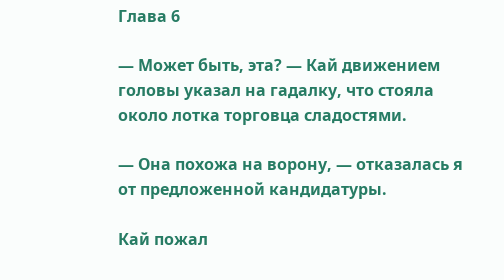Глава 6

— Может быть, эта? — Кай движением головы указал на гадалку, что стояла около лотка торговца сладостями.

— Она похожа на ворону, — отказалась я от предложенной кандидатуры.

Кай пожал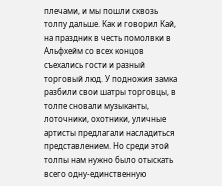плечами, и мы пошли сквозь толпу дальше. Как и говорил Кай, на праздник в честь помолвки в Альфхейм со всех концов съехались гости и разный торговый люд. У подножия замка разбили свои шатры торговцы, в толпе сновали музыканты, лоточники, охотники, уличные артисты предлагали насладиться представлением. Но среди этой толпы нам нужно было отыскать всего одну-единственную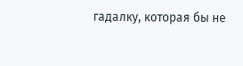гадалку, которая бы не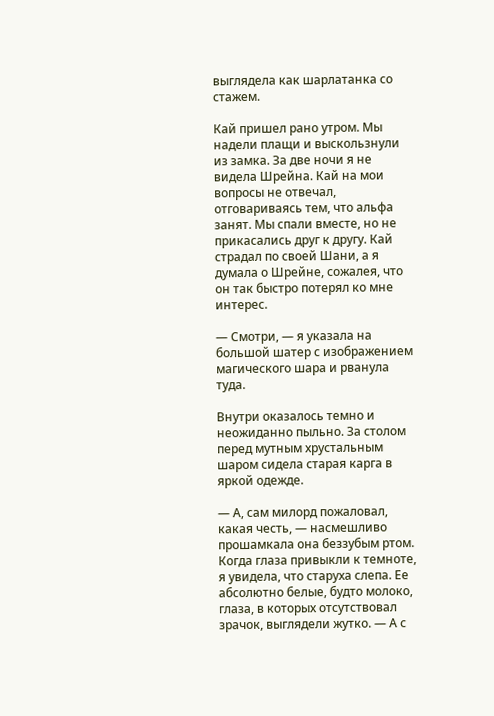выглядела как шарлатанка со стажем.

Кай пришел рано утром. Мы надели плащи и выскользнули из замка. За две ночи я не видела Шрейна. Кай на мои вопросы не отвечал, отговариваясь тем, что альфа занят. Мы спали вместе, но не прикасались друг к другу. Кай страдал по своей Шани, а я думала о Шрейне, сожалея, что он так быстро потерял ко мне интерес.

— Смотри, — я указала на большой шатер с изображением магического шара и рванула туда.

Внутри оказалось темно и неожиданно пыльно. За столом перед мутным хрустальным шаром сидела старая карга в яркой одежде.

— А, сам милорд пожаловал, какая честь, — насмешливо прошамкала она беззубым ртом. Когда глаза привыкли к темноте, я увидела, что старуха слепа. Ее абсолютно белые, будто молоко, глаза, в которых отсутствовал зрачок, выглядели жутко. — А с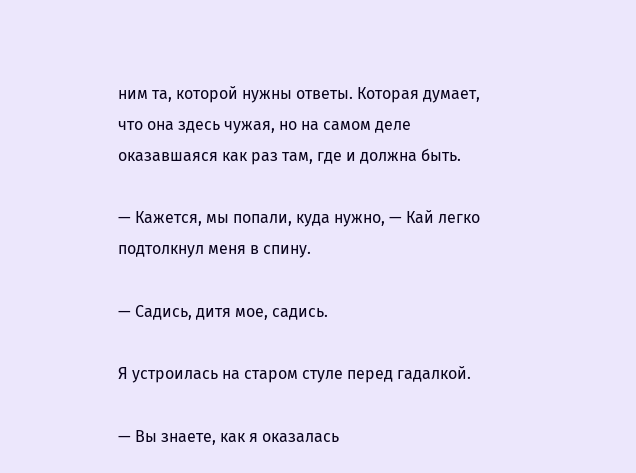ним та, которой нужны ответы. Которая думает, что она здесь чужая, но на самом деле оказавшаяся как раз там, где и должна быть.

— Кажется, мы попали, куда нужно, — Кай легко подтолкнул меня в спину.

— Садись, дитя мое, садись.

Я устроилась на старом стуле перед гадалкой.

— Вы знаете, как я оказалась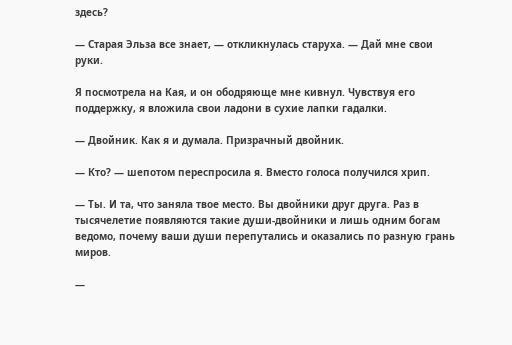здесь?

— Старая Эльза все знает, — откликнулась старуха. — Дай мне свои руки.

Я посмотрела на Кая, и он ободряюще мне кивнул. Чувствуя его поддержку, я вложила свои ладони в сухие лапки гадалки.

— Двойник. Как я и думала. Призрачный двойник.

— Кто? — шепотом переспросила я. Вместо голоса получился хрип.

— Ты. И та, что заняла твое место. Вы двойники друг друга. Раз в тысячелетие появляются такие души-двойники и лишь одним богам ведомо, почему ваши души перепутались и оказались по разную грань миров.

—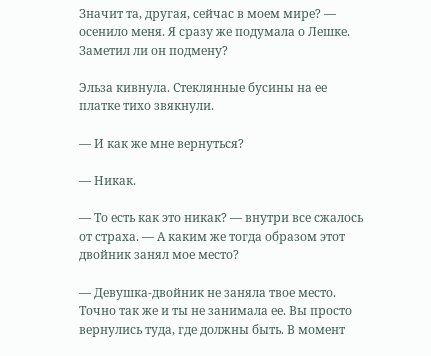Значит та, другая, сейчас в моем мире? — осенило меня. Я сразу же подумала о Лешке. Заметил ли он подмену?

Эльза кивнула. Стеклянные бусины на ее платке тихо звякнули.

— И как же мне вернуться?

— Никак.

— То есть как это никак? — внутри все сжалось от страха. — А каким же тогда образом этот двойник занял мое место?

— Девушка-двойник не заняла твое место. Точно так же и ты не занимала ее. Вы просто вернулись туда, где должны быть. В момент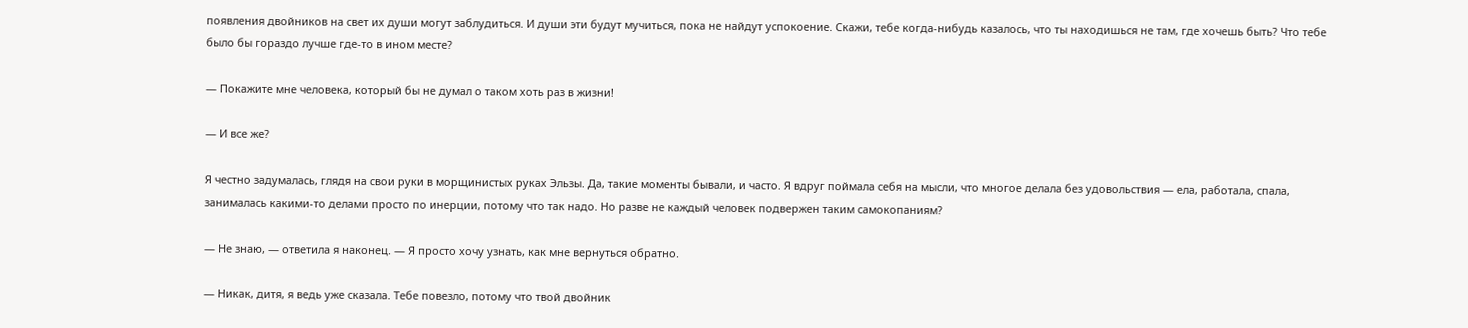появления двойников на свет их души могут заблудиться. И души эти будут мучиться, пока не найдут успокоение. Скажи, тебе когда-нибудь казалось, что ты находишься не там, где хочешь быть? Что тебе было бы гораздо лучше где-то в ином месте?

— Покажите мне человека, который бы не думал о таком хоть раз в жизни!

— И все же?

Я честно задумалась, глядя на свои руки в морщинистых руках Эльзы. Да, такие моменты бывали, и часто. Я вдруг поймала себя на мысли, что многое делала без удовольствия — ела, работала, спала, занималась какими-то делами просто по инерции, потому что так надо. Но разве не каждый человек подвержен таким самокопаниям?

— Не знаю, — ответила я наконец. — Я просто хочу узнать, как мне вернуться обратно.

— Никак, дитя, я ведь уже сказала. Тебе повезло, потому что твой двойник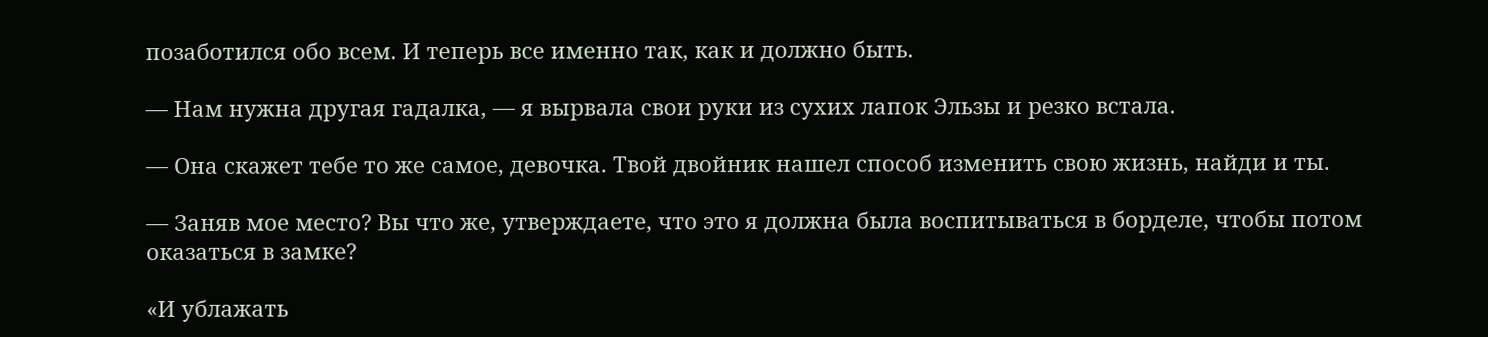позаботился обо всем. И теперь все именно так, как и должно быть.

— Нам нужна другая гадалка, — я вырвала свои руки из сухих лапок Эльзы и резко встала.

— Она скажет тебе то же самое, девочка. Твой двойник нашел способ изменить свою жизнь, найди и ты.

— Заняв мое место? Вы что же, утверждаете, что это я должна была воспитываться в борделе, чтобы потом оказаться в замке?

«И ублажать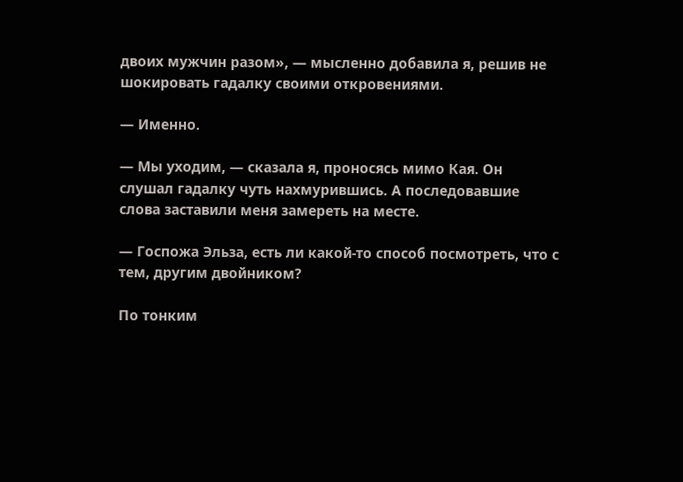двоих мужчин разом», — мысленно добавила я, решив не шокировать гадалку своими откровениями.

— Именно.

— Мы уходим, — сказала я, проносясь мимо Кая. Он слушал гадалку чуть нахмурившись. А последовавшие слова заставили меня замереть на месте.

— Госпожа Эльза, есть ли какой-то способ посмотреть, что с тем, другим двойником?

По тонким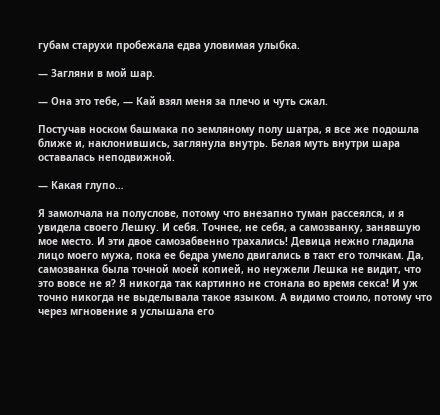губам старухи пробежала едва уловимая улыбка.

— Загляни в мой шар.

— Она это тебе, — Кай взял меня за плечо и чуть сжал.

Постучав носком башмака по земляному полу шатра, я все же подошла ближе и, наклонившись, заглянула внутрь. Белая муть внутри шара оставалась неподвижной.

— Какая глупо…

Я замолчала на полуслове, потому что внезапно туман рассеялся, и я увидела своего Лешку. И себя. Точнее, не себя, а самозванку, занявшую мое место. И эти двое самозабвенно трахались! Девица нежно гладила лицо моего мужа, пока ее бедра умело двигались в такт его толчкам. Да, самозванка была точной моей копией, но неужели Лешка не видит, что это вовсе не я? Я никогда так картинно не стонала во время секса! И уж точно никогда не выделывала такое языком. А видимо стоило, потому что через мгновение я услышала его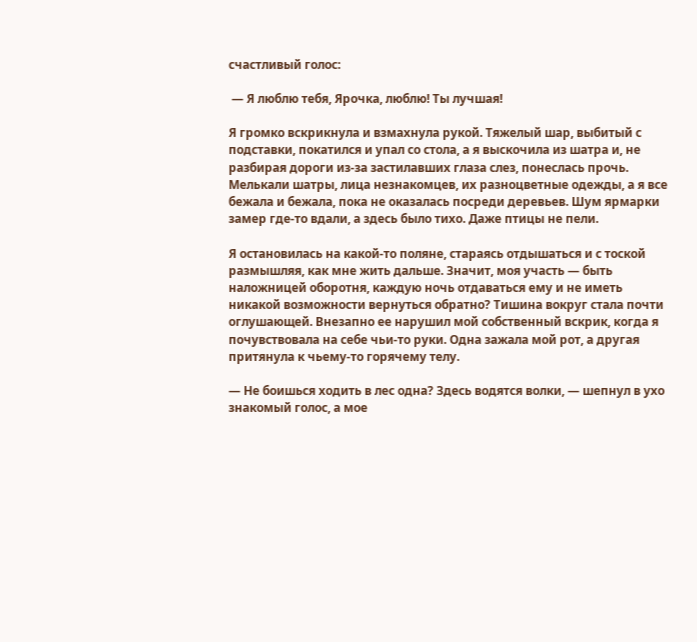счастливый голос:

 — Я люблю тебя, Ярочка, люблю! Ты лучшая!

Я громко вскрикнула и взмахнула рукой. Тяжелый шар, выбитый с подставки, покатился и упал со стола, а я выскочила из шатра и, не разбирая дороги из-за застилавших глаза слез, понеслась прочь. Мелькали шатры, лица незнакомцев, их разноцветные одежды, а я все бежала и бежала, пока не оказалась посреди деревьев. Шум ярмарки замер где-то вдали, а здесь было тихо. Даже птицы не пели.

Я остановилась на какой-то поляне, стараясь отдышаться и с тоской размышляя, как мне жить дальше. Значит, моя участь — быть наложницей оборотня, каждую ночь отдаваться ему и не иметь никакой возможности вернуться обратно? Тишина вокруг стала почти оглушающей. Внезапно ее нарушил мой собственный вскрик, когда я почувствовала на себе чьи-то руки. Одна зажала мой рот, а другая притянула к чьему-то горячему телу.

— Не боишься ходить в лес одна? Здесь водятся волки, — шепнул в ухо знакомый голос, а мое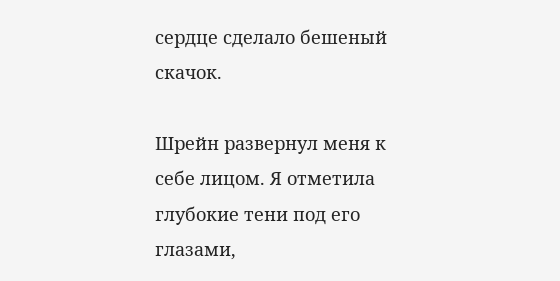сердце сделало бешеный скачок.

Шрейн развернул меня к себе лицом. Я отметила глубокие тени под его глазами,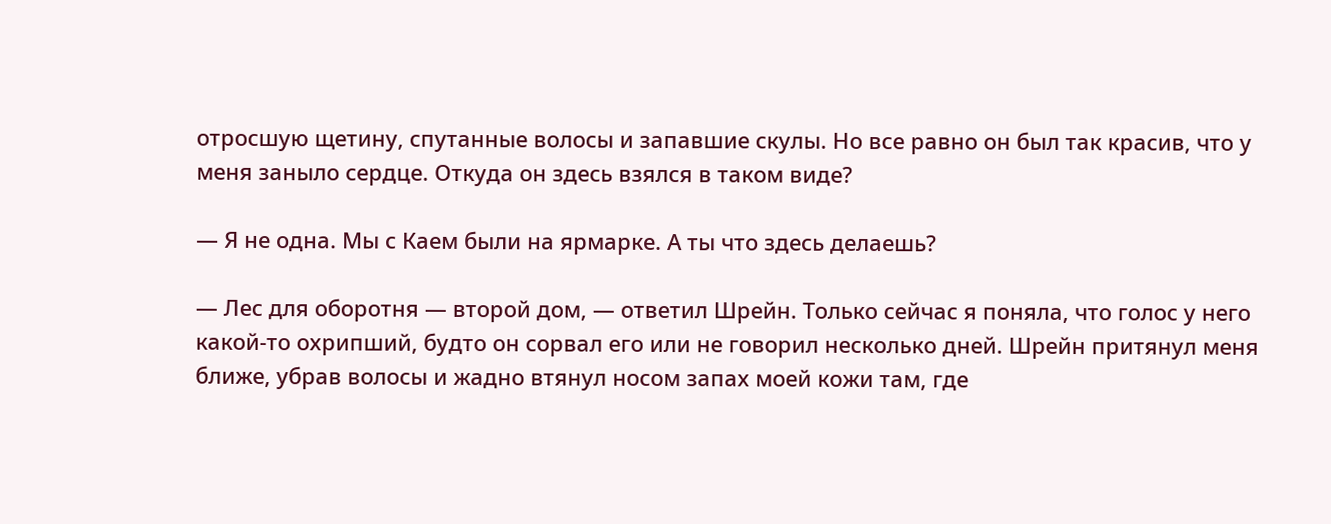отросшую щетину, спутанные волосы и запавшие скулы. Но все равно он был так красив, что у меня заныло сердце. Откуда он здесь взялся в таком виде?

— Я не одна. Мы с Каем были на ярмарке. А ты что здесь делаешь?

— Лес для оборотня — второй дом, — ответил Шрейн. Только сейчас я поняла, что голос у него какой-то охрипший, будто он сорвал его или не говорил несколько дней. Шрейн притянул меня ближе, убрав волосы и жадно втянул носом запах моей кожи там, где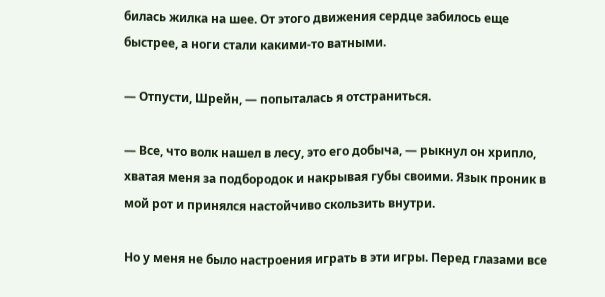билась жилка на шее. От этого движения сердце забилось еще быстрее, а ноги стали какими-то ватными.

— Отпусти, Шрейн, — попыталась я отстраниться.

— Все, что волк нашел в лесу, это его добыча, — рыкнул он хрипло, хватая меня за подбородок и накрывая губы своими. Язык проник в мой рот и принялся настойчиво скользить внутри.

Но у меня не было настроения играть в эти игры. Перед глазами все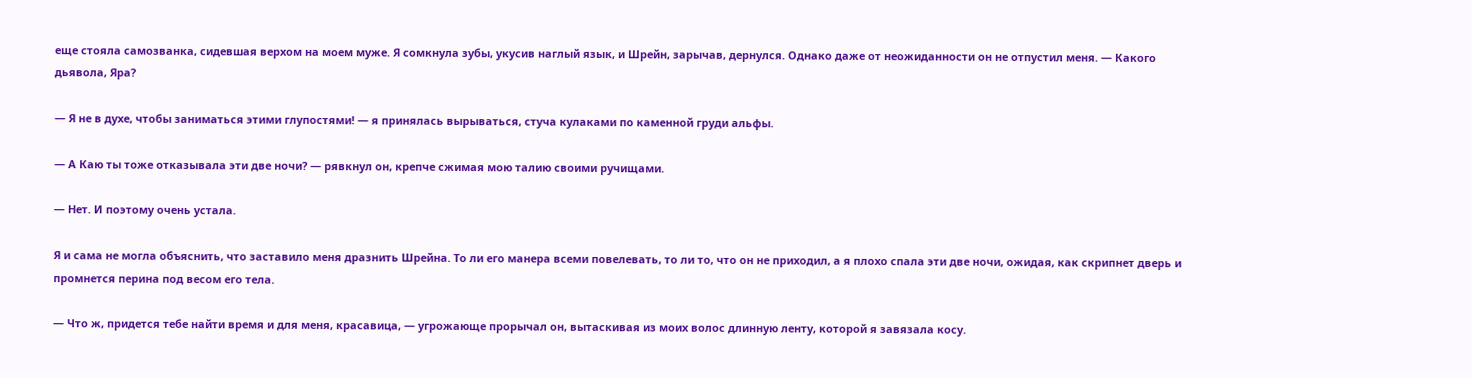еще стояла самозванка, сидевшая верхом на моем муже. Я сомкнула зубы, укусив наглый язык, и Шрейн, зарычав, дернулся. Однако даже от неожиданности он не отпустил меня. — Какого дьявола, Яра?

— Я не в духе, чтобы заниматься этими глупостями! — я принялась вырываться, стуча кулаками по каменной груди альфы.

— А Каю ты тоже отказывала эти две ночи? — рявкнул он, крепче сжимая мою талию своими ручищами.

— Нет. И поэтому очень устала.

Я и сама не могла объяснить, что заставило меня дразнить Шрейна. То ли его манера всеми повелевать, то ли то, что он не приходил, а я плохо спала эти две ночи, ожидая, как скрипнет дверь и промнется перина под весом его тела.

— Что ж, придется тебе найти время и для меня, красавица, — угрожающе прорычал он, вытаскивая из моих волос длинную ленту, которой я завязала косу.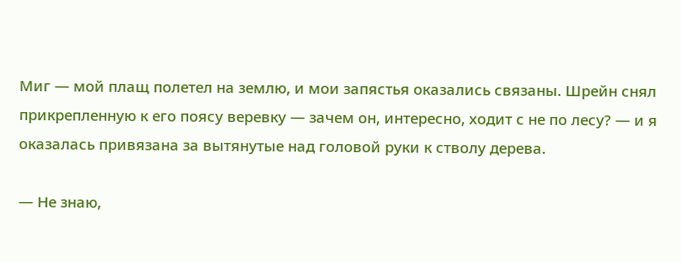Миг — мой плащ полетел на землю, и мои запястья оказались связаны. Шрейн снял прикрепленную к его поясу веревку — зачем он, интересно, ходит с не по лесу? — и я оказалась привязана за вытянутые над головой руки к стволу дерева.

— Не знаю,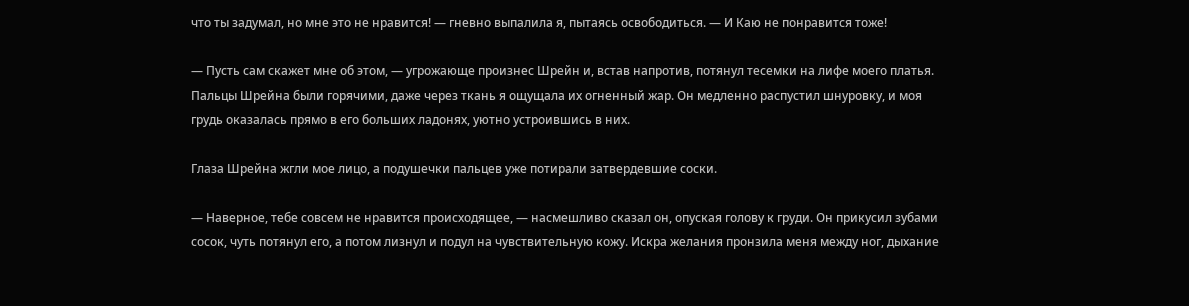что ты задумал, но мне это не нравится! — гневно выпалила я, пытаясь освободиться. — И Каю не понравится тоже!

— Пусть сам скажет мне об этом, — угрожающе произнес Шрейн и, встав напротив, потянул тесемки на лифе моего платья. Пальцы Шрейна были горячими, даже через ткань я ощущала их огненный жар. Он медленно распустил шнуровку, и моя грудь оказалась прямо в его больших ладонях, уютно устроившись в них.

Глаза Шрейна жгли мое лицо, а подушечки пальцев уже потирали затвердевшие соски.

— Наверное, тебе совсем не нравится происходящее, — насмешливо сказал он, опуская голову к груди. Он прикусил зубами сосок, чуть потянул его, а потом лизнул и подул на чувствительную кожу. Искра желания пронзила меня между ног, дыхание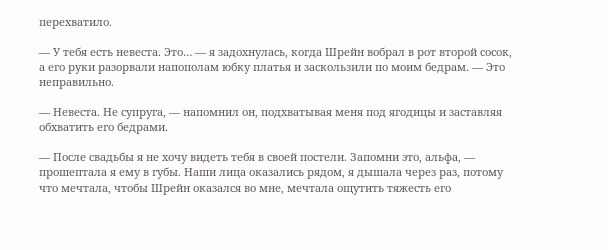перехватило.

— У тебя есть невеста. Это… — я задохнулась, когда Шрейн вобрал в рот второй сосок, а его руки разорвали напополам юбку платья и заскользили по моим бедрам. — Это неправильно.

— Невеста. Не супруга, — напомнил он, подхватывая меня под ягодицы и заставляя обхватить его бедрами.

— После свадьбы я не хочу видеть тебя в своей постели. Запомни это, альфа, — прошептала я ему в губы. Наши лица оказались рядом, я дышала через раз, потому что мечтала, чтобы Шрейн оказался во мне, мечтала ощутить тяжесть его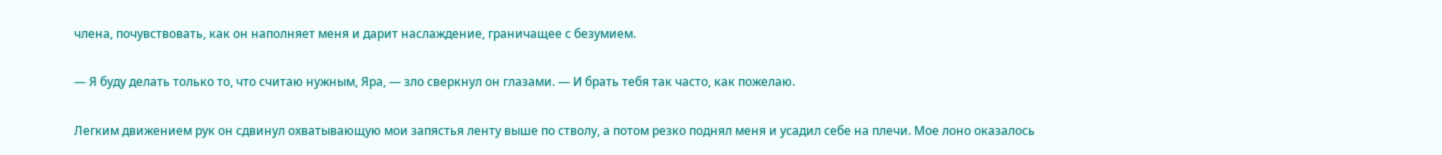члена, почувствовать, как он наполняет меня и дарит наслаждение, граничащее с безумием.

— Я буду делать только то, что считаю нужным, Яра, — зло сверкнул он глазами. — И брать тебя так часто, как пожелаю.

Легким движением рук он сдвинул охватывающую мои запястья ленту выше по стволу, а потом резко поднял меня и усадил себе на плечи. Мое лоно оказалось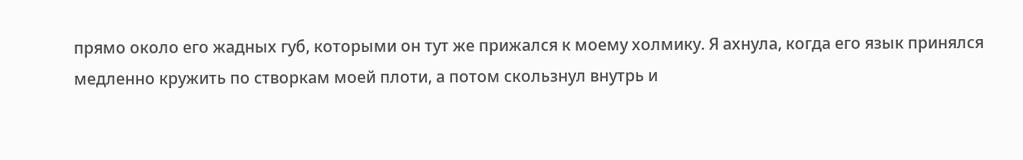прямо около его жадных губ, которыми он тут же прижался к моему холмику. Я ахнула, когда его язык принялся медленно кружить по створкам моей плоти, а потом скользнул внутрь и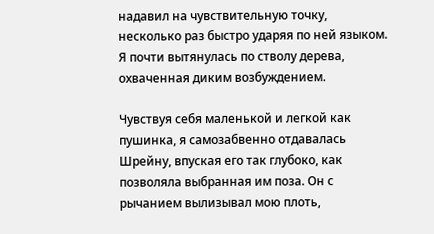надавил на чувствительную точку, несколько раз быстро ударяя по ней языком. Я почти вытянулась по стволу дерева, охваченная диким возбуждением.

Чувствуя себя маленькой и легкой как пушинка, я самозабвенно отдавалась Шрейну, впуская его так глубоко, как позволяла выбранная им поза. Он с рычанием вылизывал мою плоть,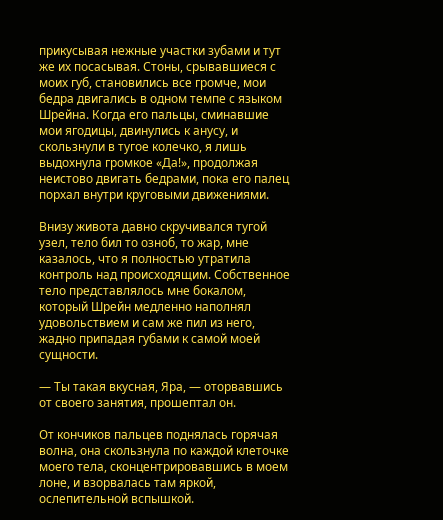прикусывая нежные участки зубами и тут же их посасывая. Стоны, срывавшиеся с моих губ, становились все громче, мои бедра двигались в одном темпе с языком Шрейна. Когда его пальцы, сминавшие мои ягодицы, двинулись к анусу, и скользнули в тугое колечко, я лишь выдохнула громкое «Да!», продолжая неистово двигать бедрами, пока его палец порхал внутри круговыми движениями.

Внизу живота давно скручивался тугой узел, тело бил то озноб, то жар, мне казалось, что я полностью утратила контроль над происходящим. Собственное тело представлялось мне бокалом, который Шрейн медленно наполнял удовольствием и сам же пил из него, жадно припадая губами к самой моей сущности.

— Ты такая вкусная, Яра, — оторвавшись от своего занятия, прошептал он.

От кончиков пальцев поднялась горячая волна, она скользнула по каждой клеточке моего тела, сконцентрировавшись в моем лоне, и взорвалась там яркой, ослепительной вспышкой.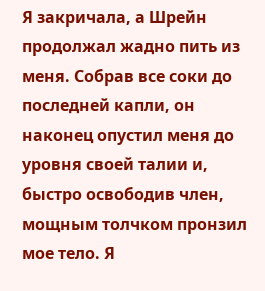Я закричала, а Шрейн продолжал жадно пить из меня. Собрав все соки до последней капли, он наконец опустил меня до уровня своей талии и, быстро освободив член, мощным толчком пронзил мое тело. Я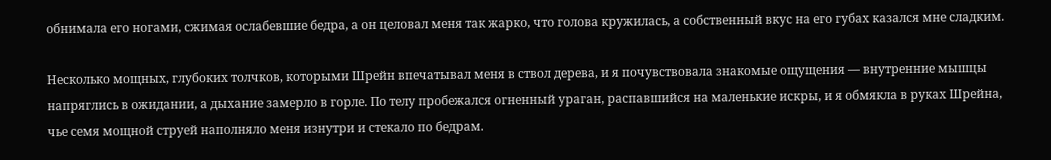обнимала его ногами, сжимая ослабевшие бедра, а он целовал меня так жарко, что голова кружилась, а собственный вкус на его губах казался мне сладким.

Несколько мощных, глубоких толчков, которыми Шрейн впечатывал меня в ствол дерева, и я почувствовала знакомые ощущения — внутренние мышцы напряглись в ожидании, а дыхание замерло в горле. По телу пробежался огненный ураган, распавшийся на маленькие искры, и я обмякла в руках Шрейна, чье семя мощной струей наполняло меня изнутри и стекало по бедрам.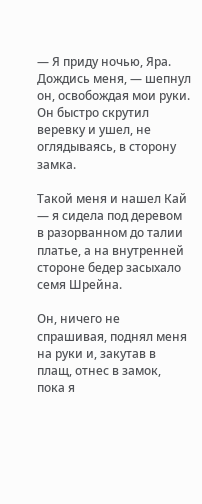— Я приду ночью, Яра. Дождись меня, — шепнул он, освобождая мои руки. Он быстро скрутил веревку и ушел, не оглядываясь, в сторону замка.

Такой меня и нашел Кай — я сидела под деревом в разорванном до талии платье, а на внутренней стороне бедер засыхало семя Шрейна.

Он, ничего не спрашивая, поднял меня на руки и, закутав в плащ, отнес в замок, пока я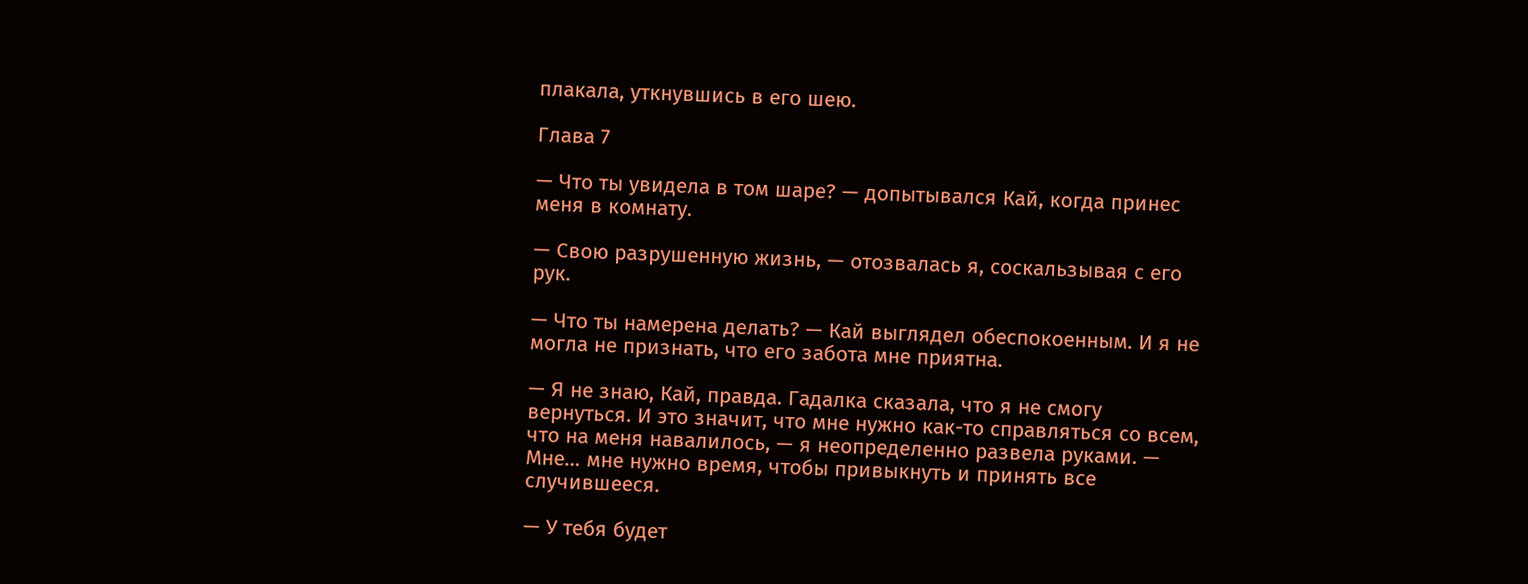плакала, уткнувшись в его шею.

Глава 7

— Что ты увидела в том шаре? — допытывался Кай, когда принес меня в комнату.

— Свою разрушенную жизнь, — отозвалась я, соскальзывая с его рук.

— Что ты намерена делать? — Кай выглядел обеспокоенным. И я не могла не признать, что его забота мне приятна.

— Я не знаю, Кай, правда. Гадалка сказала, что я не смогу вернуться. И это значит, что мне нужно как-то справляться со всем, что на меня навалилось, — я неопределенно развела руками. — Мне… мне нужно время, чтобы привыкнуть и принять все случившееся.

— У тебя будет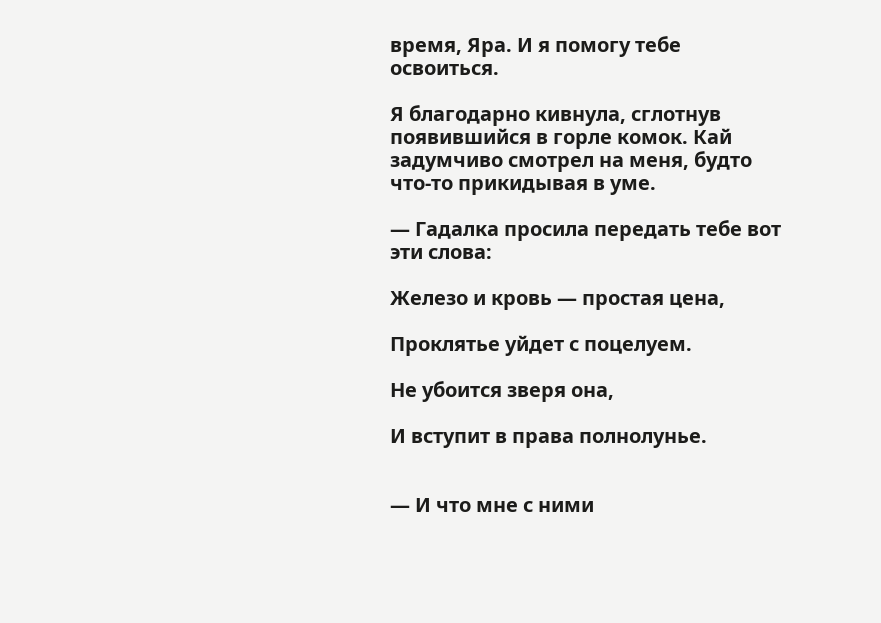время, Яра. И я помогу тебе освоиться.

Я благодарно кивнула, сглотнув появившийся в горле комок. Кай задумчиво смотрел на меня, будто что-то прикидывая в уме.

— Гадалка просила передать тебе вот эти слова:

Железо и кровь — простая цена,

Проклятье уйдет с поцелуем.

Не убоится зверя она,

И вступит в права полнолунье.


— И что мне с ними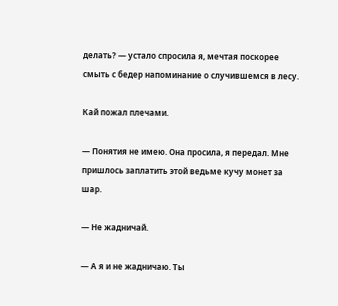делать? — устало спросила я, мечтая поскорее смыть с бедер напоминание о случившемся в лесу.

Кай пожал плечами.

— Понятия не имею. Она просила, я передал. Мне пришлось заплатить этой ведьме кучу монет за шар.

— Не жадничай.

— А я и не жадничаю. Ты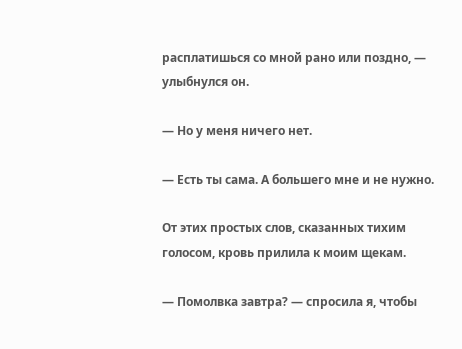расплатишься со мной рано или поздно, — улыбнулся он.

— Но у меня ничего нет.

— Есть ты сама. А большего мне и не нужно.

От этих простых слов, сказанных тихим голосом, кровь прилила к моим щекам.

— Помолвка завтра? — спросила я, чтобы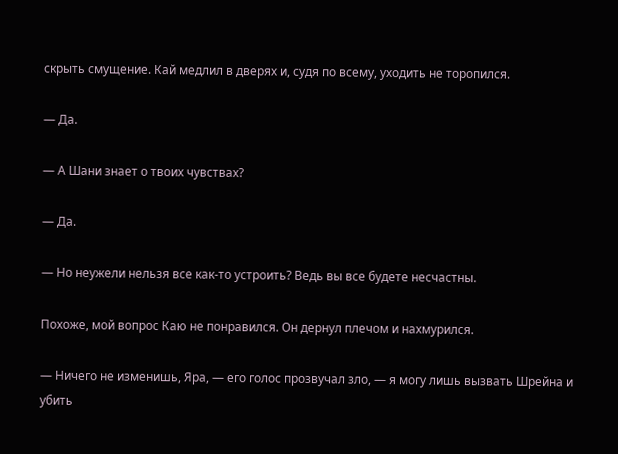скрыть смущение. Кай медлил в дверях и, судя по всему, уходить не торопился.

— Да.

— А Шани знает о твоих чувствах?

— Да.

— Но неужели нельзя все как-то устроить? Ведь вы все будете несчастны.

Похоже, мой вопрос Каю не понравился. Он дернул плечом и нахмурился.

— Ничего не изменишь, Яра, — его голос прозвучал зло, — я могу лишь вызвать Шрейна и убить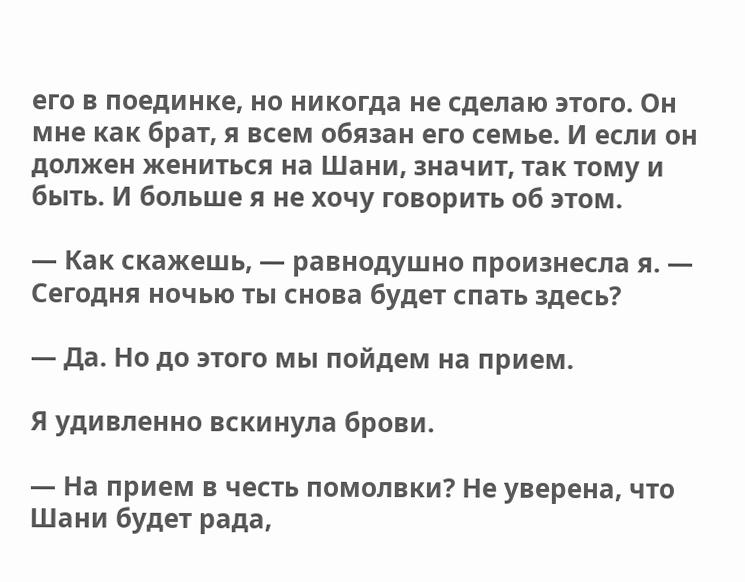его в поединке, но никогда не сделаю этого. Он мне как брат, я всем обязан его семье. И если он должен жениться на Шани, значит, так тому и быть. И больше я не хочу говорить об этом.

— Как скажешь, — равнодушно произнесла я. — Сегодня ночью ты снова будет спать здесь?

— Да. Но до этого мы пойдем на прием.

Я удивленно вскинула брови.

— На прием в честь помолвки? Не уверена, что Шани будет рада,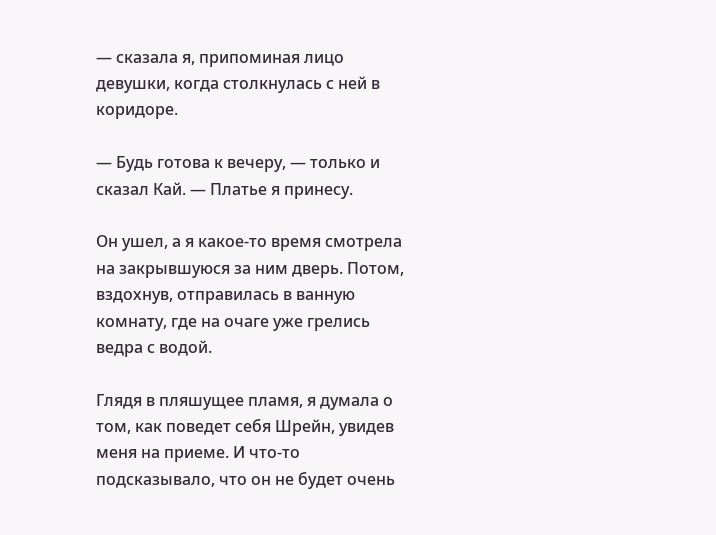— сказала я, припоминая лицо девушки, когда столкнулась с ней в коридоре.

— Будь готова к вечеру, — только и сказал Кай. — Платье я принесу.

Он ушел, а я какое-то время смотрела на закрывшуюся за ним дверь. Потом, вздохнув, отправилась в ванную комнату, где на очаге уже грелись ведра с водой.

Глядя в пляшущее пламя, я думала о том, как поведет себя Шрейн, увидев меня на приеме. И что-то подсказывало, что он не будет очень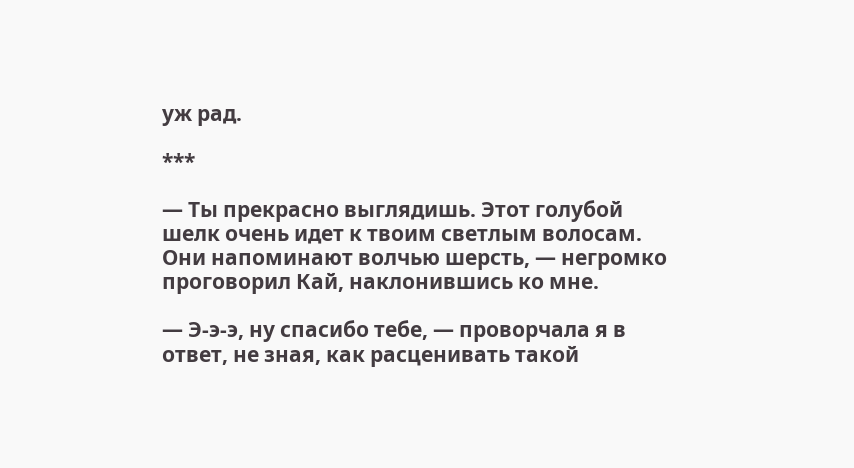уж рад.

***

— Ты прекрасно выглядишь. Этот голубой шелк очень идет к твоим светлым волосам. Они напоминают волчью шерсть, — негромко проговорил Кай, наклонившись ко мне.

— Э-э-э, ну спасибо тебе, — проворчала я в ответ, не зная, как расценивать такой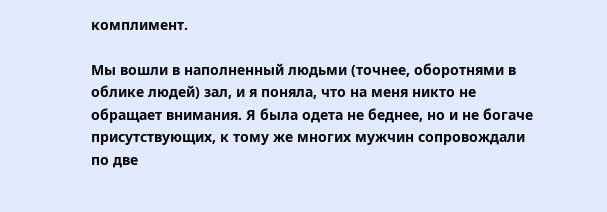комплимент.

Мы вошли в наполненный людьми (точнее, оборотнями в облике людей) зал, и я поняла, что на меня никто не обращает внимания. Я была одета не беднее, но и не богаче присутствующих, к тому же многих мужчин сопровождали по две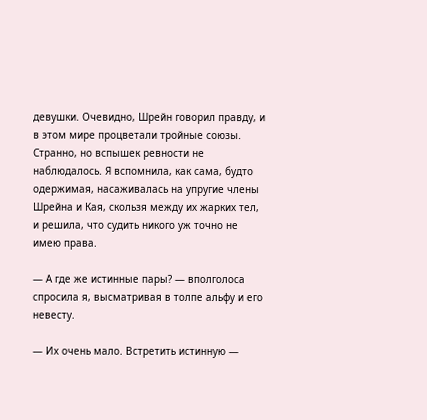девушки. Очевидно, Шрейн говорил правду, и в этом мире процветали тройные союзы. Странно, но вспышек ревности не наблюдалось. Я вспомнила, как сама, будто одержимая, насаживалась на упругие члены Шрейна и Кая, скользя между их жарких тел, и решила, что судить никого уж точно не имею права.

— А где же истинные пары? — вполголоса спросила я, высматривая в толпе альфу и его невесту.

— Их очень мало. Встретить истинную —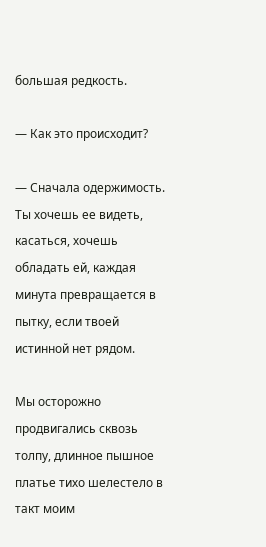большая редкость.

— Как это происходит?

— Сначала одержимость. Ты хочешь ее видеть, касаться, хочешь обладать ей, каждая минута превращается в пытку, если твоей истинной нет рядом.

Мы осторожно продвигались сквозь толпу, длинное пышное платье тихо шелестело в такт моим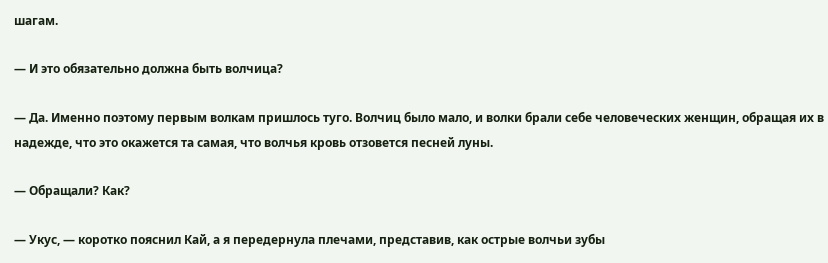шагам.

— И это обязательно должна быть волчица?

— Да. Именно поэтому первым волкам пришлось туго. Волчиц было мало, и волки брали себе человеческих женщин, обращая их в надежде, что это окажется та самая, что волчья кровь отзовется песней луны.

— Обращали? Как?

— Укус, — коротко пояснил Кай, а я передернула плечами, представив, как острые волчьи зубы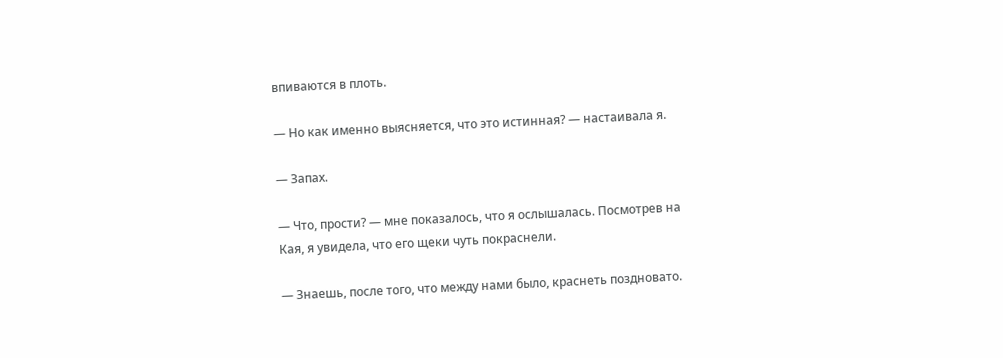впиваются в плоть.

— Но как именно выясняется, что это истинная? — настаивала я.

— Запах.

— Что, прости? — мне показалось, что я ослышалась. Посмотрев на Кая, я увидела, что его щеки чуть покраснели.

— Знаешь, после того, что между нами было, краснеть поздновато.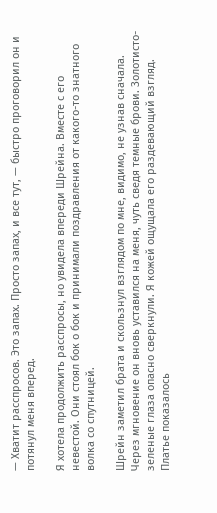— Хватит расспросов. Это запах. Просто запах, и все тут, — быстро проговорил он и потянул меня вперед.

Я хотела продолжить расспросы, но увидела впереди Шрейна. Вместе с его невестой. Они стоял бок о бок и принимали поздравления от какого-то знатного волка со спутницей.

Шрейн заметил брата и скользнул взглядом по мне, видимо, не узнав сначала. Через мгновение он вновь уставился на меня, чуть сведя темные брови. Золотисто-зеленые глаза опасно сверкнули. Я кожей ощущала его раздевающий взгляд. Платье показалось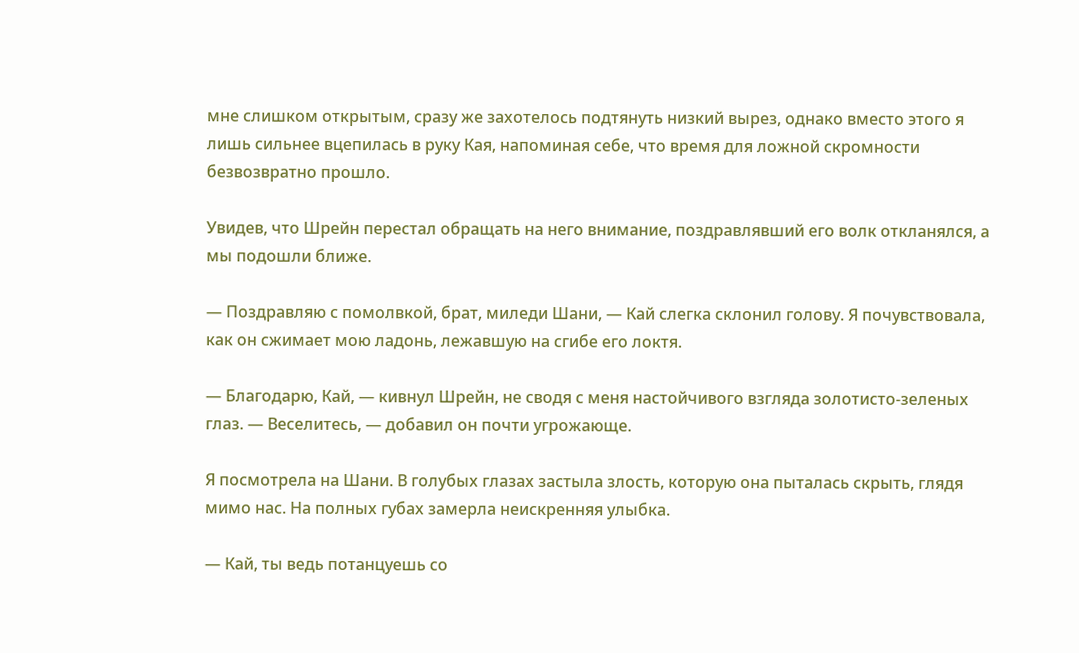мне слишком открытым, сразу же захотелось подтянуть низкий вырез, однако вместо этого я лишь сильнее вцепилась в руку Кая, напоминая себе, что время для ложной скромности безвозвратно прошло.

Увидев, что Шрейн перестал обращать на него внимание, поздравлявший его волк откланялся, а мы подошли ближе.

— Поздравляю с помолвкой, брат, миледи Шани, — Кай слегка склонил голову. Я почувствовала, как он сжимает мою ладонь, лежавшую на сгибе его локтя.

— Благодарю, Кай, — кивнул Шрейн, не сводя с меня настойчивого взгляда золотисто-зеленых глаз. — Веселитесь, — добавил он почти угрожающе.

Я посмотрела на Шани. В голубых глазах застыла злость, которую она пыталась скрыть, глядя мимо нас. На полных губах замерла неискренняя улыбка.

— Кай, ты ведь потанцуешь со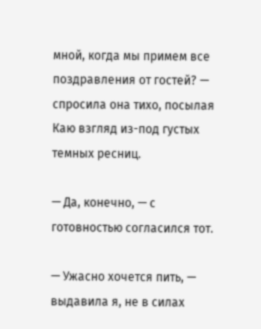мной, когда мы примем все поздравления от гостей? — спросила она тихо, посылая Каю взгляд из-под густых темных ресниц.

— Да, конечно, — с готовностью согласился тот.

— Ужасно хочется пить, — выдавила я, не в силах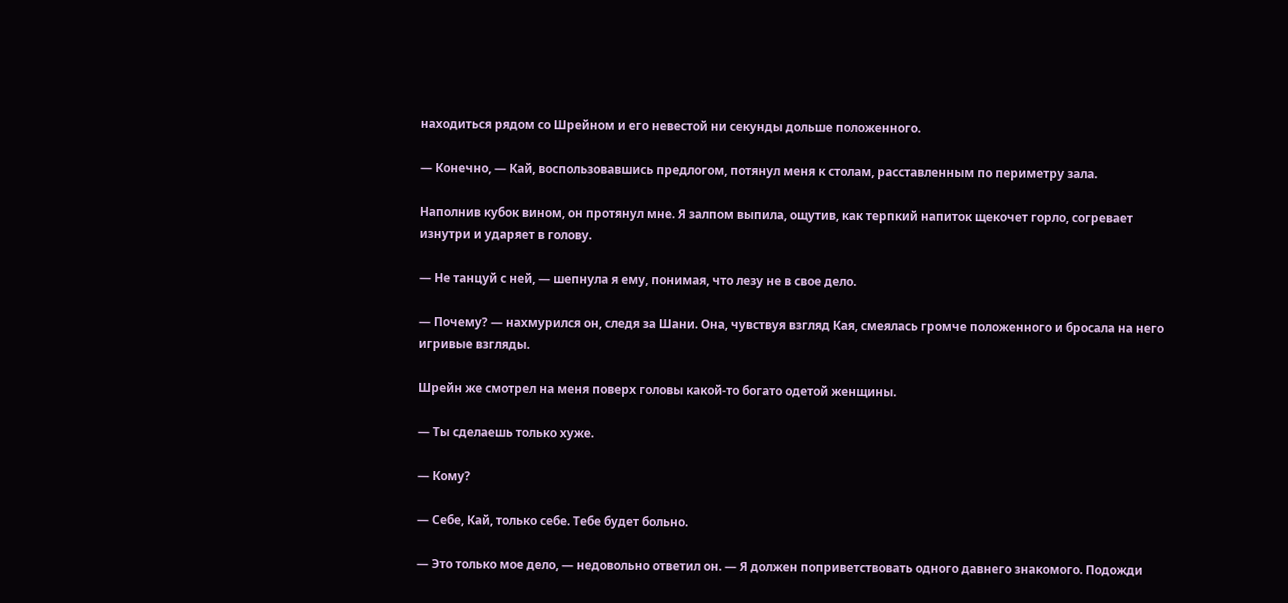находиться рядом со Шрейном и его невестой ни секунды дольше положенного.

— Конечно, — Кай, воспользовавшись предлогом, потянул меня к столам, расставленным по периметру зала.

Наполнив кубок вином, он протянул мне. Я залпом выпила, ощутив, как терпкий напиток щекочет горло, согревает изнутри и ударяет в голову.

— Не танцуй с ней, — шепнула я ему, понимая, что лезу не в свое дело.

— Почему? — нахмурился он, следя за Шани. Она, чувствуя взгляд Кая, смеялась громче положенного и бросала на него игривые взгляды.

Шрейн же смотрел на меня поверх головы какой-то богато одетой женщины.

— Ты сделаешь только хуже.

— Кому?

— Себе, Кай, только себе. Тебе будет больно.

— Это только мое дело, — недовольно ответил он. — Я должен поприветствовать одного давнего знакомого. Подожди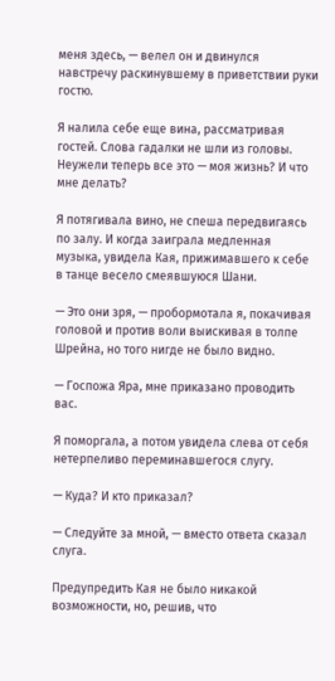меня здесь, — велел он и двинулся навстречу раскинувшему в приветствии руки гостю.

Я налила себе еще вина, рассматривая гостей. Слова гадалки не шли из головы. Неужели теперь все это — моя жизнь? И что мне делать?

Я потягивала вино, не спеша передвигаясь по залу. И когда заиграла медленная музыка, увидела Кая, прижимавшего к себе в танце весело смеявшуюся Шани.

— Это они зря, — пробормотала я, покачивая головой и против воли выискивая в толпе Шрейна, но того нигде не было видно.

— Госпожа Яра, мне приказано проводить вас.

Я поморгала, а потом увидела слева от себя нетерпеливо переминавшегося слугу.

— Куда? И кто приказал?

— Следуйте за мной, — вместо ответа сказал слуга.

Предупредить Кая не было никакой возможности, но, решив, что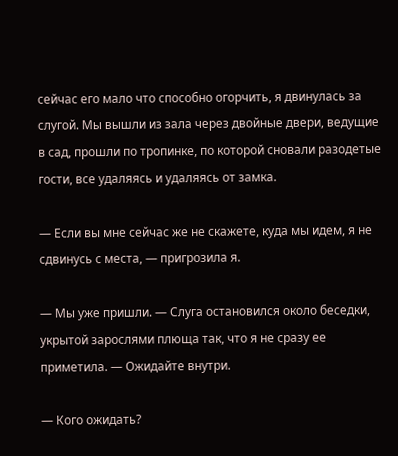сейчас его мало что способно огорчить, я двинулась за слугой. Мы вышли из зала через двойные двери, ведущие в сад, прошли по тропинке, по которой сновали разодетые гости, все удаляясь и удаляясь от замка.

— Если вы мне сейчас же не скажете, куда мы идем, я не сдвинусь с места, — пригрозила я.

— Мы уже пришли. — Слуга остановился около беседки, укрытой зарослями плюща так, что я не сразу ее приметила. — Ожидайте внутри.

— Кого ожидать?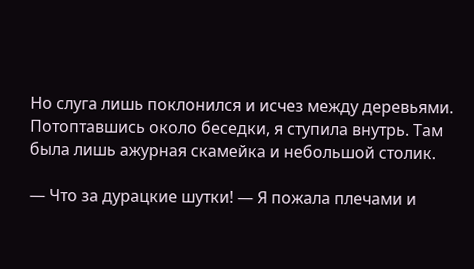Но слуга лишь поклонился и исчез между деревьями. Потоптавшись около беседки, я ступила внутрь. Там была лишь ажурная скамейка и небольшой столик.

— Что за дурацкие шутки! — Я пожала плечами и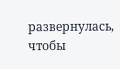развернулась, чтобы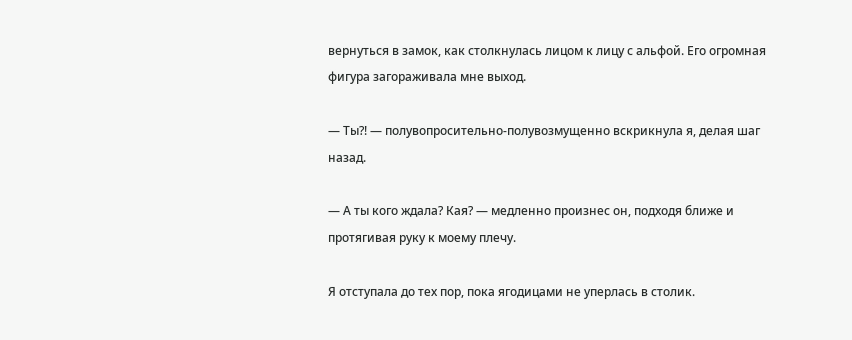вернуться в замок, как столкнулась лицом к лицу с альфой. Его огромная фигура загораживала мне выход.

— Ты?! — полувопросительно-полувозмущенно вскрикнула я, делая шаг назад.

— А ты кого ждала? Кая? — медленно произнес он, подходя ближе и протягивая руку к моему плечу.

Я отступала до тех пор, пока ягодицами не уперлась в столик.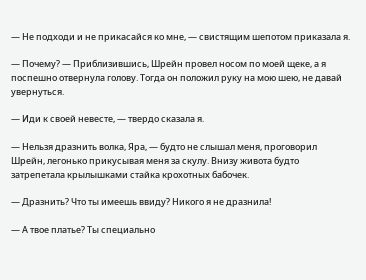— Не подходи и не прикасайся ко мне, — свистящим шепотом приказала я.

— Почему? — Приблизившись, Шрейн провел носом по моей щеке, а я поспешно отвернула голову. Тогда он положил руку на мою шею, не давай увернуться.

— Иди к своей невесте, — твердо сказала я.

— Нельзя дразнить волка, Яра, — будто не слышал меня, проговорил Шрейн, легонько прикусывая меня за скулу. Внизу живота будто затрепетала крылышками стайка крохотных бабочек.

— Дразнить? Что ты имеешь ввиду? Никого я не дразнила!

— А твое платье? Ты специально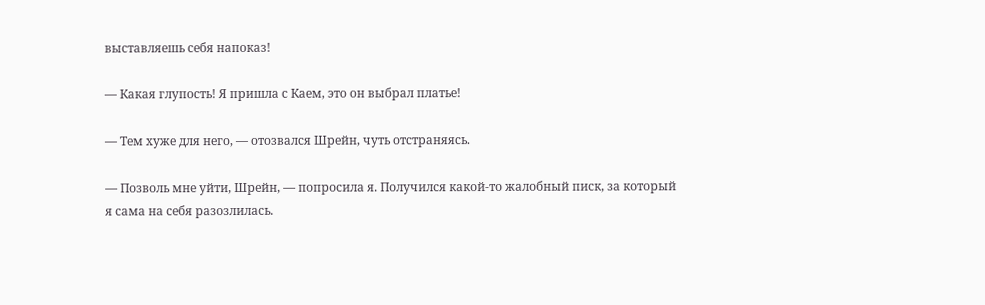выставляешь себя напоказ!

— Какая глупость! Я пришла с Каем, это он выбрал платье!

— Тем хуже для него, — отозвался Шрейн, чуть отстраняясь.

— Позволь мне уйти, Шрейн, — попросила я. Получился какой-то жалобный писк, за который я сама на себя разозлилась.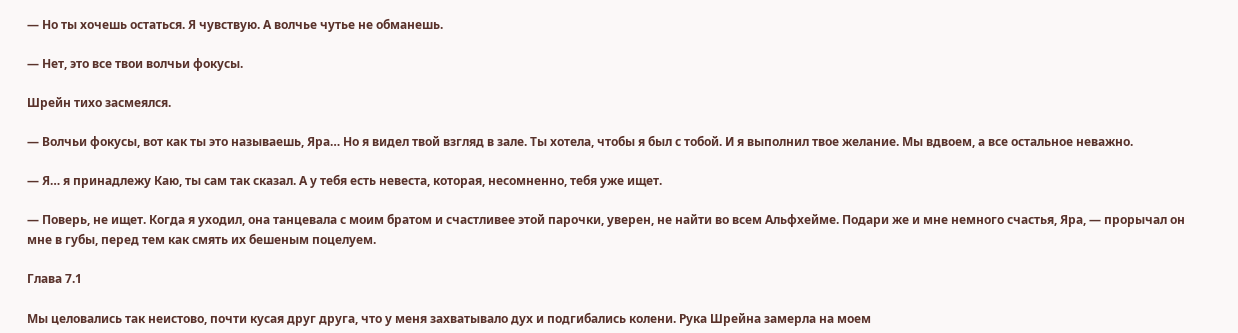— Но ты хочешь остаться. Я чувствую. А волчье чутье не обманешь.

— Нет, это все твои волчьи фокусы.

Шрейн тихо засмеялся.

— Волчьи фокусы, вот как ты это называешь, Яра… Но я видел твой взгляд в зале. Ты хотела, чтобы я был с тобой. И я выполнил твое желание. Мы вдвоем, а все остальное неважно.

— Я… я принадлежу Каю, ты сам так сказал. А у тебя есть невеста, которая, несомненно, тебя уже ищет.

— Поверь, не ищет. Когда я уходил, она танцевала с моим братом и счастливее этой парочки, уверен, не найти во всем Альфхейме. Подари же и мне немного счастья, Яра, — прорычал он мне в губы, перед тем как смять их бешеным поцелуем.

Глава 7.1

Мы целовались так неистово, почти кусая друг друга, что у меня захватывало дух и подгибались колени. Рука Шрейна замерла на моем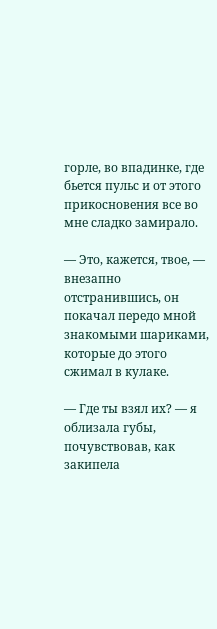горле, во впадинке, где бьется пульс и от этого прикосновения все во мне сладко замирало.

— Это, кажется, твое, — внезапно отстранившись, он покачал передо мной знакомыми шариками, которые до этого сжимал в кулаке.

— Где ты взял их? — я облизала губы, почувствовав, как закипела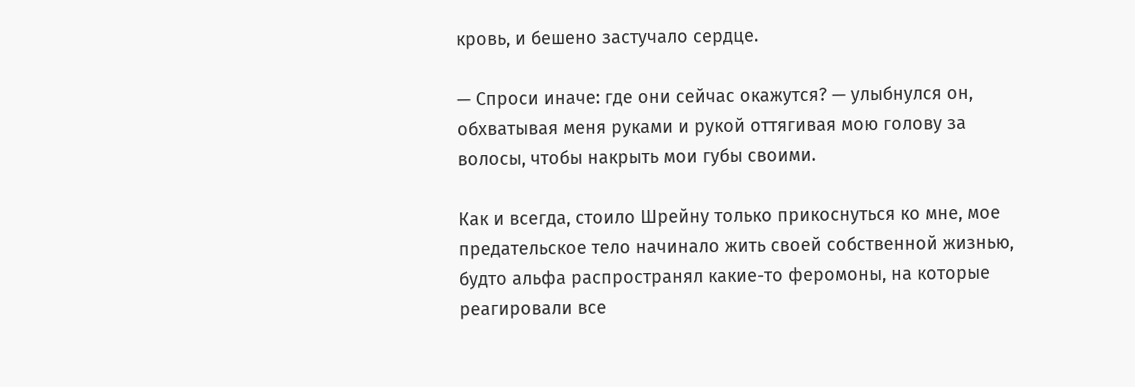кровь, и бешено застучало сердце.

— Спроси иначе: где они сейчас окажутся? — улыбнулся он, обхватывая меня руками и рукой оттягивая мою голову за волосы, чтобы накрыть мои губы своими.

Как и всегда, стоило Шрейну только прикоснуться ко мне, мое предательское тело начинало жить своей собственной жизнью, будто альфа распространял какие-то феромоны, на которые реагировали все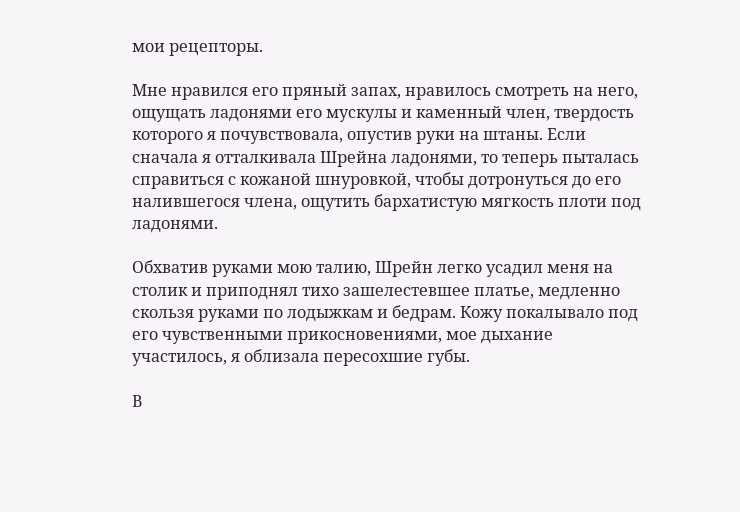мои рецепторы.

Мне нравился его пряный запах, нравилось смотреть на него, ощущать ладонями его мускулы и каменный член, твердость которого я почувствовала, опустив руки на штаны. Если сначала я отталкивала Шрейна ладонями, то теперь пыталась справиться с кожаной шнуровкой, чтобы дотронуться до его налившегося члена, ощутить бархатистую мягкость плоти под ладонями.

Обхватив руками мою талию, Шрейн легко усадил меня на столик и приподнял тихо зашелестевшее платье, медленно скользя руками по лодыжкам и бедрам. Кожу покалывало под его чувственными прикосновениями, мое дыхание участилось, я облизала пересохшие губы.

В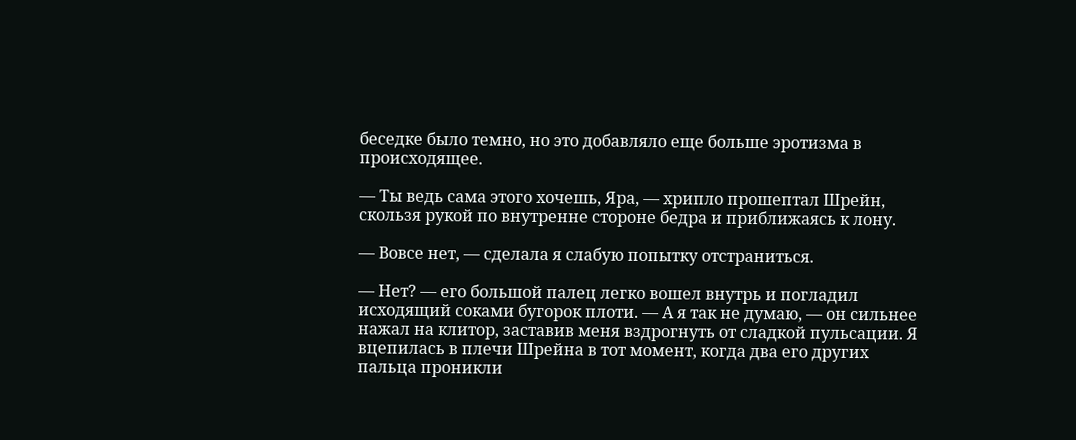беседке было темно, но это добавляло еще больше эротизма в происходящее.

— Ты ведь сама этого хочешь, Яра, — хрипло прошептал Шрейн, скользя рукой по внутренне стороне бедра и приближаясь к лону.

— Вовсе нет, — сделала я слабую попытку отстраниться.

— Нет? — его большой палец легко вошел внутрь и погладил исходящий соками бугорок плоти. — А я так не думаю, — он сильнее нажал на клитор, заставив меня вздрогнуть от сладкой пульсации. Я вцепилась в плечи Шрейна в тот момент, когда два его других пальца проникли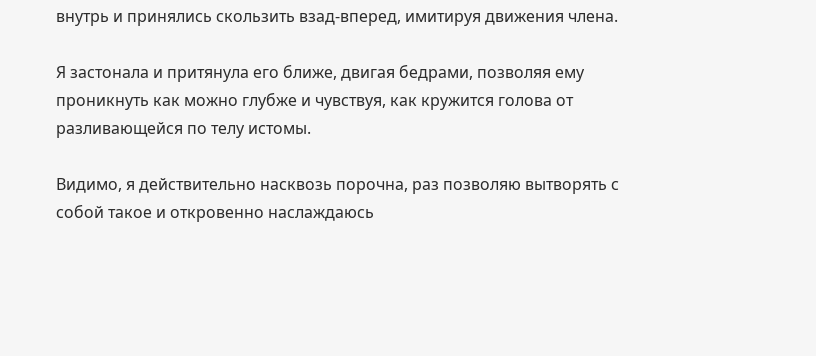внутрь и принялись скользить взад-вперед, имитируя движения члена.

Я застонала и притянула его ближе, двигая бедрами, позволяя ему проникнуть как можно глубже и чувствуя, как кружится голова от разливающейся по телу истомы.

Видимо, я действительно насквозь порочна, раз позволяю вытворять с собой такое и откровенно наслаждаюсь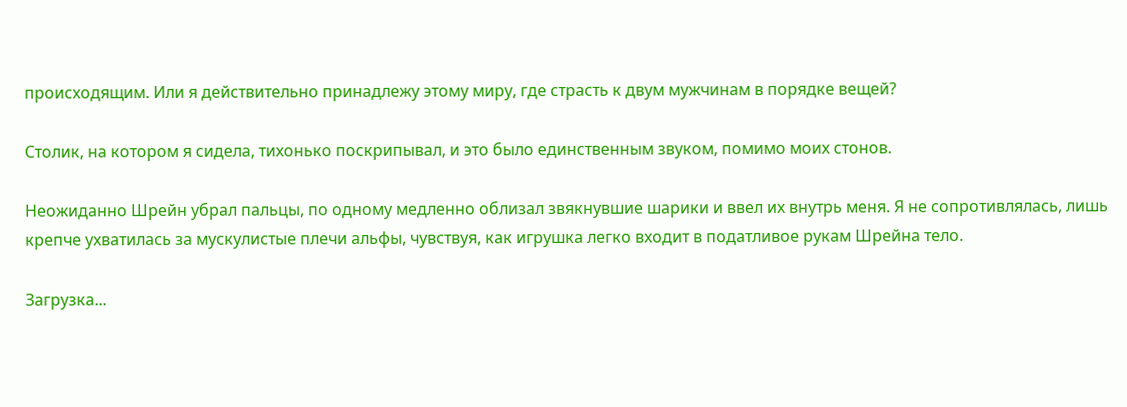происходящим. Или я действительно принадлежу этому миру, где страсть к двум мужчинам в порядке вещей?

Столик, на котором я сидела, тихонько поскрипывал, и это было единственным звуком, помимо моих стонов.

Неожиданно Шрейн убрал пальцы, по одному медленно облизал звякнувшие шарики и ввел их внутрь меня. Я не сопротивлялась, лишь крепче ухватилась за мускулистые плечи альфы, чувствуя, как игрушка легко входит в податливое рукам Шрейна тело.

Загрузка...